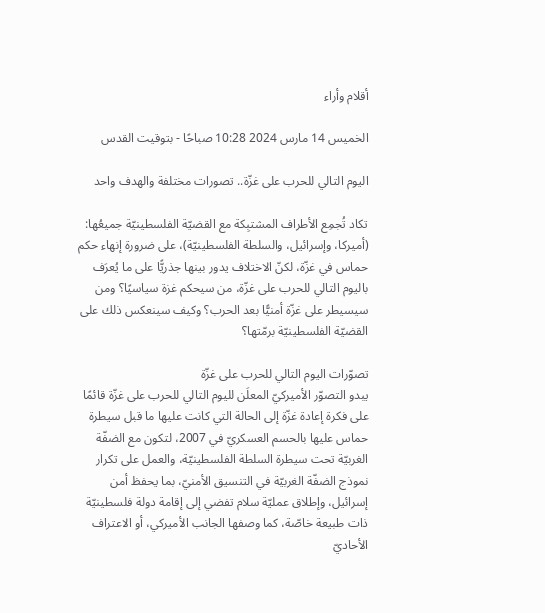أقلام وأراء

الخميس 14 مارس 2024 10:28 صباحًا - بتوقيت القدس

اليوم التالي للحرب على غزّة.. تصورات مختلفة والهدف واحد

تكاد تُجمِع الأطراف المشتبِكة مع القضيّة الفلسطينيّة جميعُها: (أميركا، وإسرائيل، والسلطة الفلسطينيّة)، على ضرورة إنهاء حكم حماس في غزّة، لكنّ الاختلاف يدور بينها جذريًّا على ما يُعرَف باليوم التالي للحرب على غزّة، من سيحكم غزة سياسيًا؟ ومن سيسيطر على غزّة أمنيًّا بعد الحرب؟ وكيف سينعكس ذلك على القضيّة الفلسطينيّة برمّتها؟

تصوّرات اليوم التالي للحرب على غزّة
يبدو التصوّر الأميركيّ المعلَن لليوم التالي للحرب على غزّة قائمًا على فكرة إعادة غزّة إلى الحالة التي كانت عليها ما قبل سيطرة حماس عليها بالحسم العسكريّ في 2007، لتكون مع الضفّة الغربيّة تحت سيطرة السلطة الفلسطينيّة، والعمل على تكرار نموذج الضفّة الغربيّة في التنسيق الأمنيّ، بما يحفظ أمن إسرائيل، وإطلاق عمليّة سلام تفضي إلى إقامة دولة فلسطينيّة ذات طبيعة خاصّة، كما وصفها الجانب الأميركي، أو الاعتراف الأحاديّ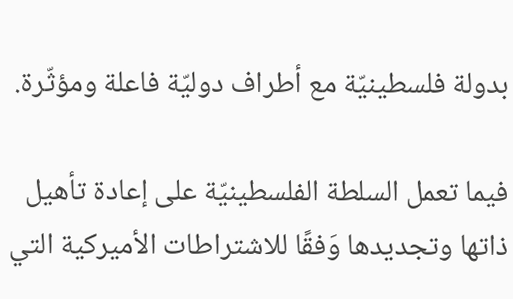بدولة فلسطينيّة مع أطراف دوليّة فاعلة ومؤثّرة.

فيما تعمل السلطة الفلسطينيّة على إعادة تأهيل ذاتها وتجديدها وَفقًا للاشتراطات الأميركية التي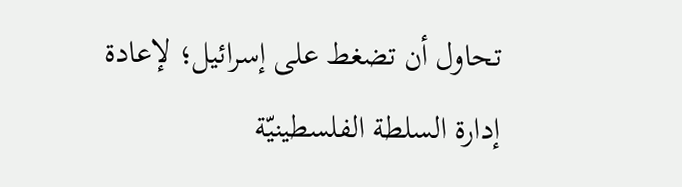تحاول أن تضغط على إسرائيل؛ لإعادة إدارة السلطة الفلسطينيّة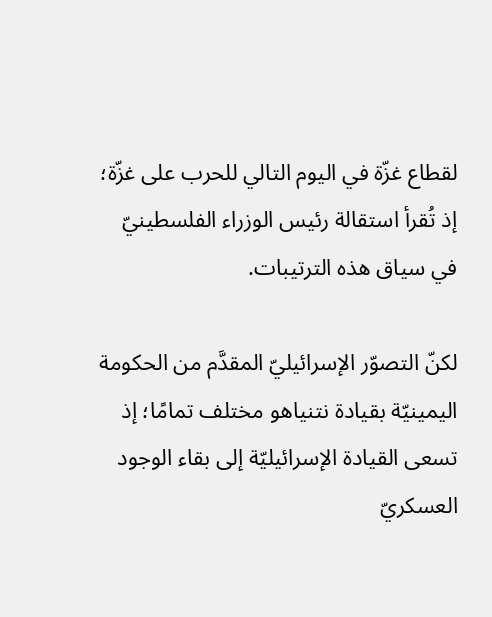لقطاع غزّة في اليوم التالي للحرب على غزّة؛ إذ تُقرأ استقالة رئيس الوزراء الفلسطينيّ في سياق هذه الترتيبات.

لكنّ التصوّر الإسرائيليّ المقدَّم من الحكومة اليمينيّة بقيادة نتنياهو مختلف تمامًا؛ إذ تسعى القيادة الإسرائيليّة إلى بقاء الوجود العسكريّ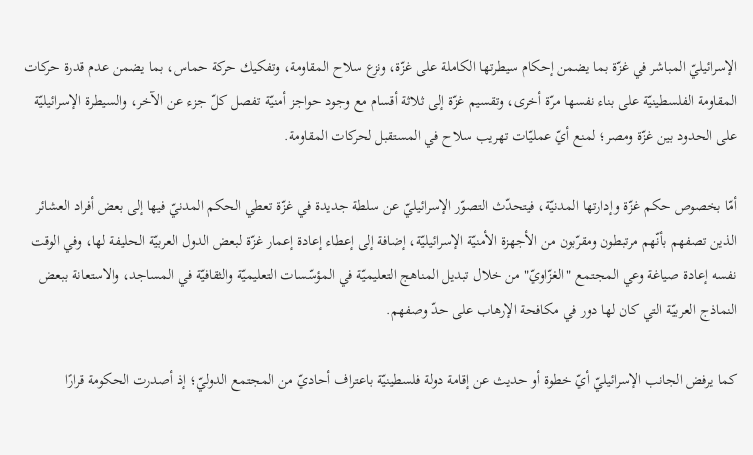الإسرائيليّ المباشر في غزّة بما يضمن إحكام سيطرتها الكاملة على غزّة، ونزع سلاح المقاومة، وتفكيك حركة حماس، بما يضمن عدم قدرة حركات المقاومة الفلسطينيّة على بناء نفسها مرّة أخرى، وتقسيم غزّة إلى ثلاثة أقسام مع وجود حواجز أمنيّة تفصل كلّ جزء عن الآخر، والسيطرة الإسرائيليّة على الحدود بين غزّة ومصر؛ لمنع أيّ عمليّات تهريب سلاح في المستقبل لحركات المقاومة.

أمّا بخصوص حكم غزّة وإدارتها المدنيّة، فيتحدّث التصوّر الإسرائيليّ عن سلطة جديدة في غزّة تعطي الحكم المدنيّ فيها إلى بعض أفراد العشائر الذين تصفهم بأنّهم مرتبطون ومقرّبون من الأجهزة الأمنيّة الإسرائيليّة، إضافة إلى إعطاء إعادة إعمار غزّة لبعض الدول العربيّة الحليفة لها، وفي الوقت نفسه إعادة صياغة وعي المجتمع "الغزّاويّ" من خلال تبديل المناهج التعليميّة في المؤسّسات التعليميّة والثقافيّة في المساجد، والاستعانة ببعض النماذج العربيّة التي كان لها دور في مكافحة الإرهاب على حدّ وصفهم.

كما يرفض الجانب الإسرائيليّ أيّ خطوة أو حديث عن إقامة دولة فلسطينيّة باعتراف أحاديّ من المجتمع الدوليّ؛ إذ أصدرت الحكومة قرارًا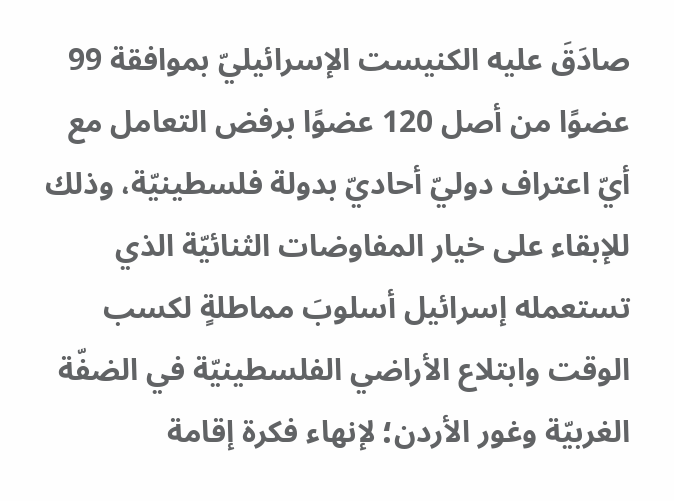صادَقَ عليه الكنيست الإسرائيليّ بموافقة 99 عضوًا من أصل 120 عضوًا برفض التعامل مع أيّ اعتراف دوليّ أحاديّ بدولة فلسطينيّة، وذلك للإبقاء على خيار المفاوضات الثنائيّة الذي تستعمله إسرائيل أسلوبَ مماطلةٍ لكسب الوقت وابتلاع الأراضي الفلسطينيّة في الضفّة الغربيّة وغور الأردن؛ لإنهاء فكرة إقامة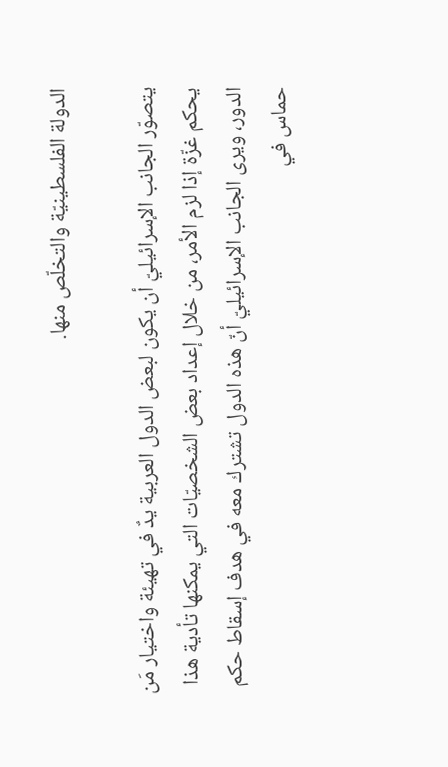الدولة الفلسطينيّة والتخلّص منها.

يتصوّر الجانب الإسرائيليّ أن يكون لبعض الدول العربية يدٌ في تهيئة واختيار مَن يحكم غزّة إذا لزم الأمر، من خلال إعداد بعض الشخصيّات التي يمكنها تأدية هذا الدور، ويرى الجانب الإسرائيليّ أنّ هذه الدول تشترك معه في هدف إسقاط حكم حماس في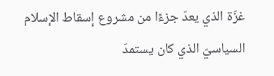غزّة الذي يعدّ جزءًا من مشروع إسقاط الإسلام السياسيّ الذي كان يستمدّ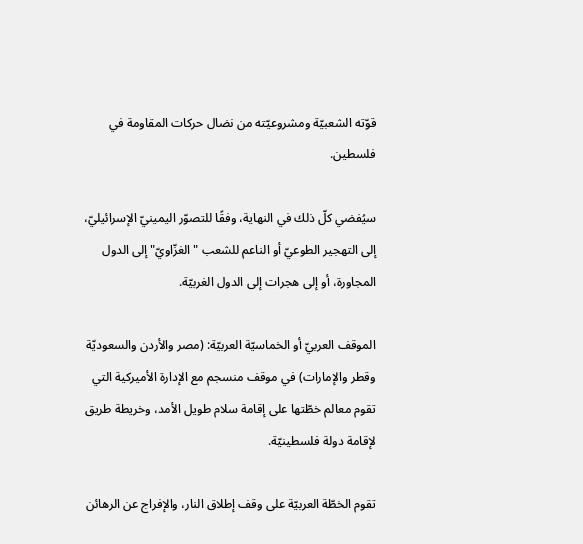قوّته الشعبيّة ومشروعيّته من نضال حركات المقاومة في فلسطين.

سيُفضي كلّ ذلك في النهاية، وفقًا للتصوّر اليمينيّ الإسرائيليّ، إلى التهجير الطوعيّ أو الناعم للشعب "الغزّاويّ" إلى الدول المجاورة، أو إلى هجرات إلى الدول الغربيّة.

الموقف العربيّ أو الخماسيّة العربيّة: (مصر والأردن والسعوديّة وقطر والإمارات) في موقف منسجم مع الإدارة الأميركية التي تقوم معالم خطّتها على إقامة سلام طويل الأمد، وخريطة طريق لإقامة دولة فلسطينيّة.

تقوم الخطّة العربيّة على وقف إطلاق النار، والإفراج عن الرهائن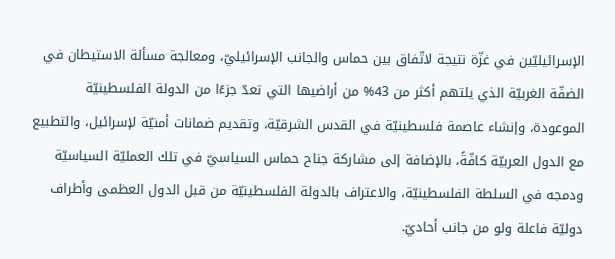الإسرائيليّين في غزّة نتيجة لاتّفاق بين حماس والجانب الإسرائيليّ، ومعالجة مسألة الاستيطان في الضفّة الغربيّة الذي يلتهم أكثر من 43% من أراضيها التي تعدّ جزءًا من الدولة الفلسطينيّة الموعودة، وإنشاء عاصمة فلسطينيّة في القدس الشرقيّة، وتقديم ضمانات أمنيّة لإسرائيل، والتطبيع مع الدول العربيّة كافّةً، بالإضافة إلى مشاركة جناح حماس السياسيّ في تلك العمليّة السياسيّة ودمجه في السلطة الفلسطينيّة، والاعتراف بالدولة الفلسطينيّة من قبل الدول العظمى وأطراف دوليّة فاعلة ولو من جانب أحاديّ.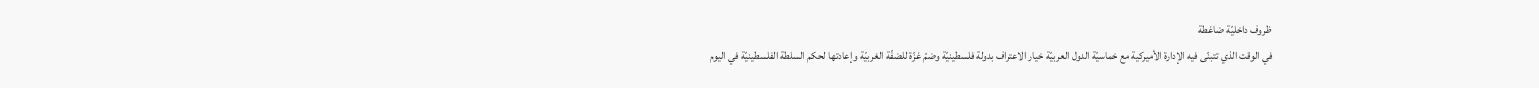ظروف داخليّة ضاغطة
في الوقت الذي تتبنّى فيه الإدارة الأميركية مع خماسيّة الدول العربيّة خيار الاعتراف بدولة فلسطينيّة وضمّ غزّة للضفّة الغربيّة وإعادتها لحكم السلطة الفلسطينيّة في اليوم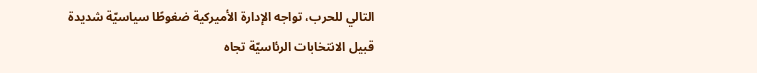التالي للحرب، تواجه الإدارة الأميركية ضغوطًا سياسيّة شديدة قبيل الانتخابات الرئاسيّة تجاه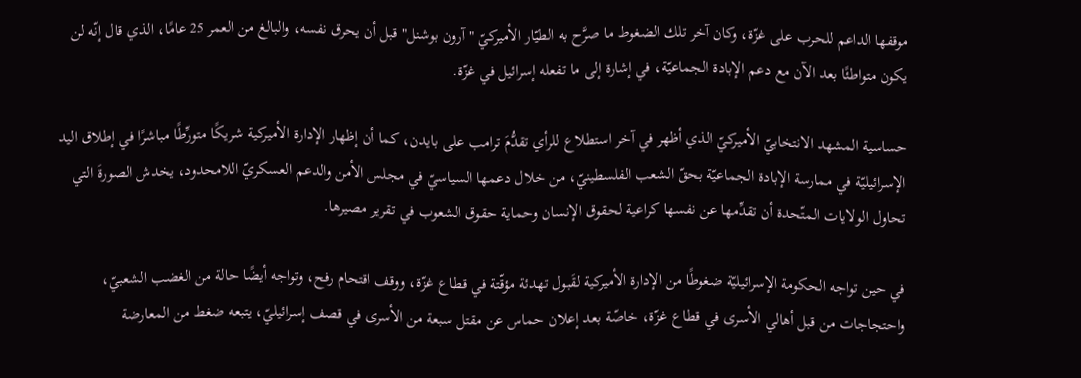موقفها الداعم للحرب على غزّة، وكان آخر تلك الضغوط ما صرَّح به الطيّار الأميركيّ "آرون بوشنل" قبل أن يحرق نفسه، والبالغ من العمر 25 عامًا، الذي قال إنّه لن يكون متواطئًا بعد الآن مع دعم الإبادة الجماعيّة، في إشارة إلى ما تفعله إسرائيل في غزّة.

حساسية المشهد الانتخابيّ الأميركيّ الذي أظهر في آخر استطلاع للرأي تقدُّمَ ترامب على بايدن، كما أن إظهار الإدارة الأميركية شريكًا متورِّطًا مباشرًا في إطلاق اليد الإسرائيليّة في ممارسة الإبادة الجماعيّة بحقّ الشعب الفلسطينيّ، من خلال دعمها السياسيّ في مجلس الأمن والدعم العسكريّ اللامحدود، يخدش الصورةَ التي تحاول الولايات المتّحدة أن تقدِّمها عن نفسها كراعية لحقوق الإنسان وحماية حقوق الشعوب في تقرير مصيرها.

في حين تواجه الحكومة الإسرائيليّة ضغوطًا من الإدارة الأميركية لقَبول تهدئة مؤقّتة في قطاع غزّة، ووقف اقتحام رفح، وتواجه أيضًا حالة من الغضب الشعبيّ، واحتجاجات من قبل أهالي الأسرى في قطاع غزّة، خاصّة بعد إعلان حماس عن مقتل سبعة من الأسرى في قصف إسرائيليّ، يتبعه ضغط من المعارضة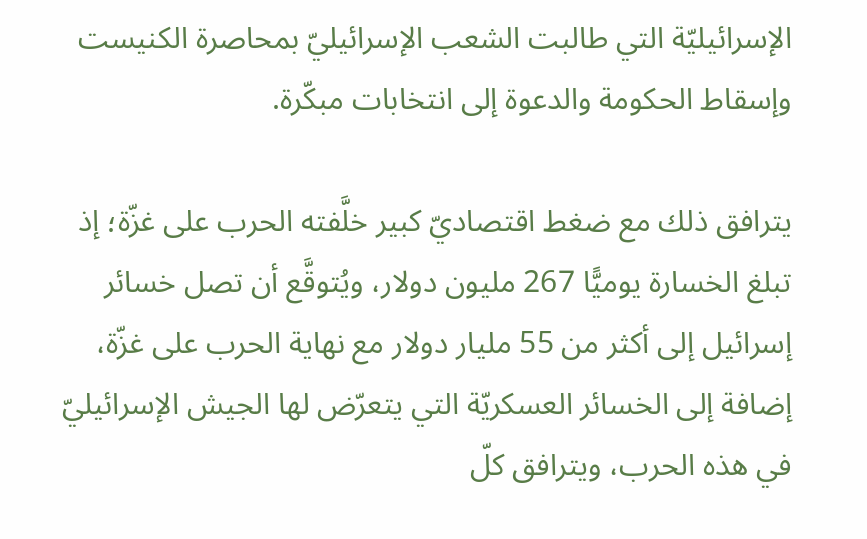الإسرائيليّة التي طالبت الشعب الإسرائيليّ بمحاصرة الكنيست وإسقاط الحكومة والدعوة إلى انتخابات مبكّرة.

يترافق ذلك مع ضغط اقتصاديّ كبير خلَّفته الحرب على غزّة؛ إذ تبلغ الخسارة يوميًّا 267 مليون دولار، ويُتوقَّع أن تصل خسائر إسرائيل إلى أكثر من 55 مليار دولار مع نهاية الحرب على غزّة، إضافة إلى الخسائر العسكريّة التي يتعرّض لها الجيش الإسرائيليّ في هذه الحرب، ويترافق كلّ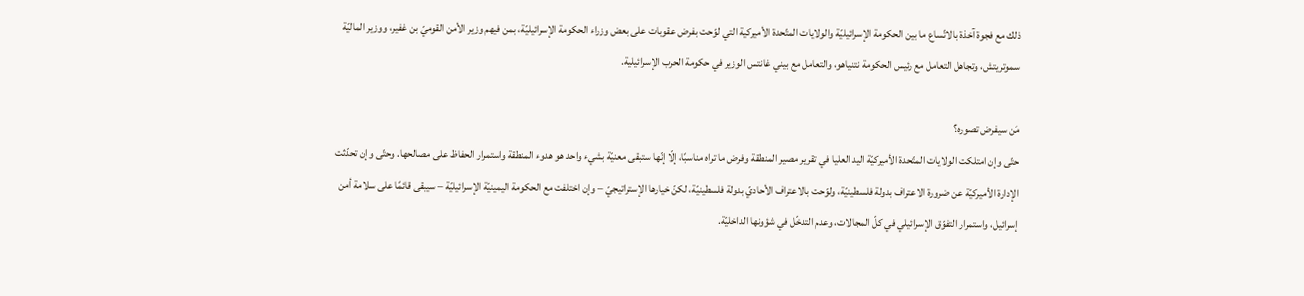ذلك مع فجوة آخذة بالاتّساع ما بين الحكومة الإسرائيليّة والولايات المتّحدة الأميركية التي لوّحت بفرض عقوبات على بعض وزراء الحكومة الإسرائيليّة، بمن فيهم وزير الأمن القوميّ بن غفير، ووزير الماليّة سموتريتش، وتجاهل التعامل مع رئيس الحكومة نتنياهو، والتعامل مع بيني غانتس الوزير في حكومة الحرب الإسرائيلية.

مَن سيفرض تصوره؟
حتّى وإن امتلكت الولايات المتّحدة الأميركيّة اليد العليا في تقرير مصير المنطقة وفرض ما تراه مناسبًا، إلّا إنّها ستبقى معنيّة بشيء واحد هو هدوء المنطقة واستمرار الحفاظ على مصالحها. وحتّى وإن تحدّثت الإدارة الأميركيّة عن ضرورة الاعتراف بدولة فلسطينيّة، ولوّحت بالاعتراف الأحاديّ بدولة فلسطينيّة، لكنّ خيارها الإستراتيجيّ – وإن اختلفت مع الحكومة اليمينيّة الإسرائيليّة – سيبقى قائمًا على سلامة أمن إسرائيل، واستمرار التفوّق الإسرائيلي في كلّ المجالات، وعدم التدخّل في شؤونها الداخليّة.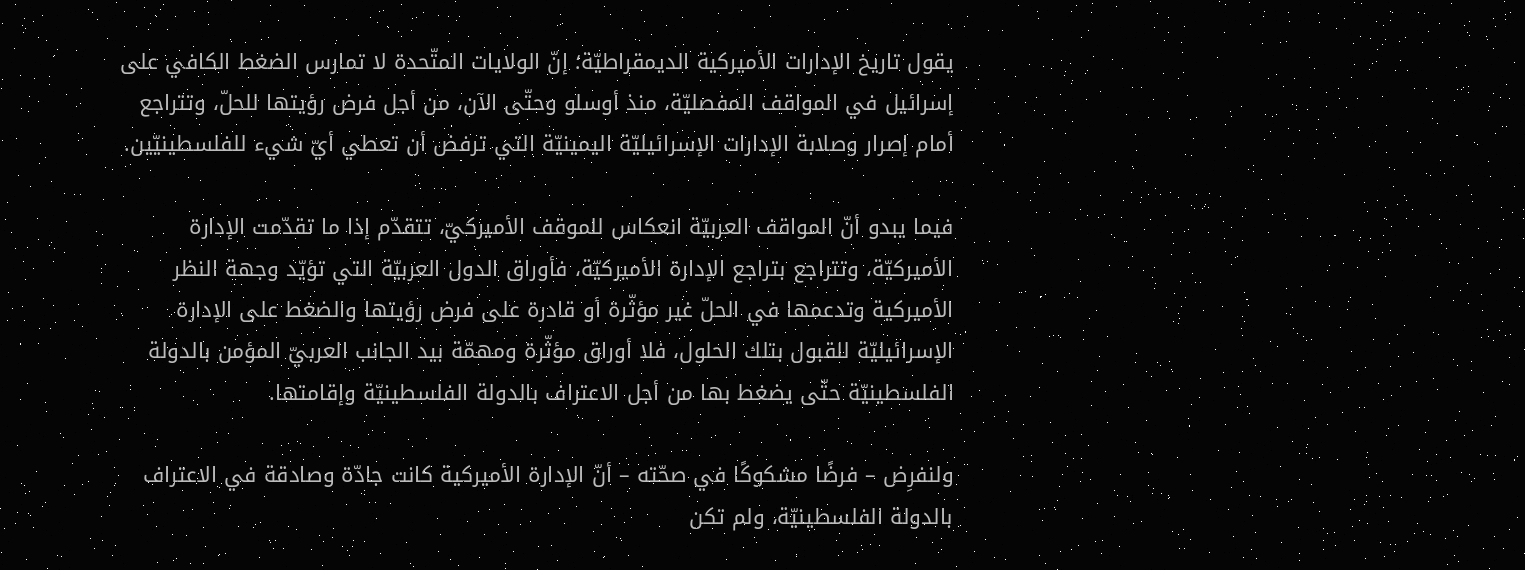يقول تاريخ الإدارات الأميركية الديمقراطيّة؛ إنّ الولايات المتّحدة لا تمارس الضغط الكافي على إسرائيل في المواقف المفصليّة، منذ أوسلو وحتّى الآن، من أجل فرض رؤيتها للحلّ، وتتراجع أمام إصرار وصلابة الإدارات الإسرائيليّة اليمينيّة التي ترفض أن تعطي أيّ شيء للفلسطينيّين.

فيما يبدو أنّ المواقف العربيّة انعكاس للموقف الأميركيّ، تتقدّم إذا ما تقدّمت الإدارة الأميركيّة، وتتراجع بتراجع الإدارة الأميركيّة، فأوراق الدول العربيّة التي تؤيّد وجهة النظر الأميركية وتدعمها في الحلّ غير مؤثّرة أو قادرة على فرض رؤيتها والضغط على الإدارة الإسرائيليّة للقبول بتلك الحلول، فلا أوراق مؤثّرة ومهمّة بيد الجانب العربيّ المؤمن بالدولة الفلسطينيّة حتّى يضغط بها من أجل الاعتراف بالدولة الفلسطينيّة وإقامتها.

ولنفرِض – فرضًا مشكوكًا في صحّته – أنّ الإدارة الأميركية كانت جادّة وصادقة في الاعتراف بالدولة الفلسطينيّة، ولم تكن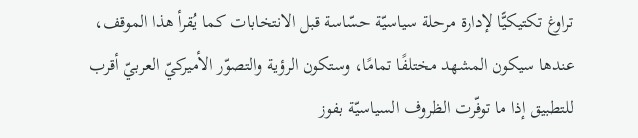تراوغ تكتيكيًّا لإدارة مرحلة سياسيّة حسّاسة قبل الانتخابات كما يُقرأ هذا الموقف، عندها سيكون المشهد مختلفًا تمامًا، وستكون الرؤية والتصوّر الأميركيّ العربيّ أقرب للتطبيق إذا ما توفّرت الظروف السياسيّة بفوز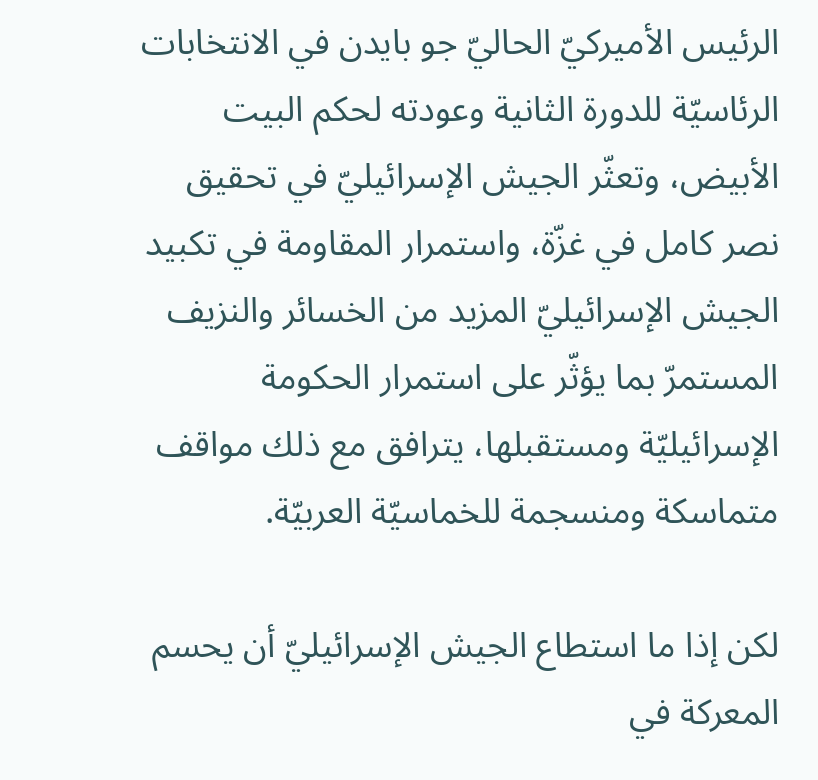الرئيس الأميركيّ الحاليّ جو بايدن في الانتخابات الرئاسيّة للدورة الثانية وعودته لحكم البيت الأبيض، وتعثّر الجيش الإسرائيليّ في تحقيق نصر كامل في غزّة، واستمرار المقاومة في تكبيد الجيش الإسرائيليّ المزيد من الخسائر والنزيف المستمرّ بما يؤثّر على استمرار الحكومة الإسرائيليّة ومستقبلها، يترافق مع ذلك مواقف متماسكة ومنسجمة للخماسيّة العربيّة.

لكن إذا ما استطاع الجيش الإسرائيليّ أن يحسم المعركة في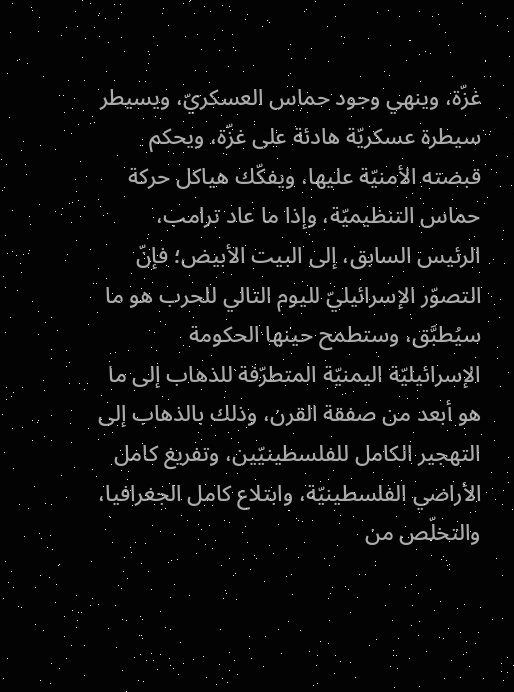غزّة، وينهي وجود حماس العسكريّ، ويسيطر سيطرة عسكريّة هادئة على غزّة، ويحكم قبضته الأمنيّة عليها، ويفكّك هياكل حركة حماس التنظيميّة، وإذا ما عاد ترامب، الرئيس السابق، إلى البيت الأبيض؛ فإنّ التصوّر الإسرائيليّ لليوم التالي للحرب هو ما سيُطبَّق، وستطمح حينها الحكومة الإسرائيليّة اليمنيّة المتطرّفة للذهاب إلى ما هو أبعد من صفقة القرن، وذلك بالذهاب إلى التهجير الكامل للفلسطينيّين، وتفريغ كامل الأراضي الفلسطينيّة، وابتلاع كامل الجغرافيا، والتخلّص من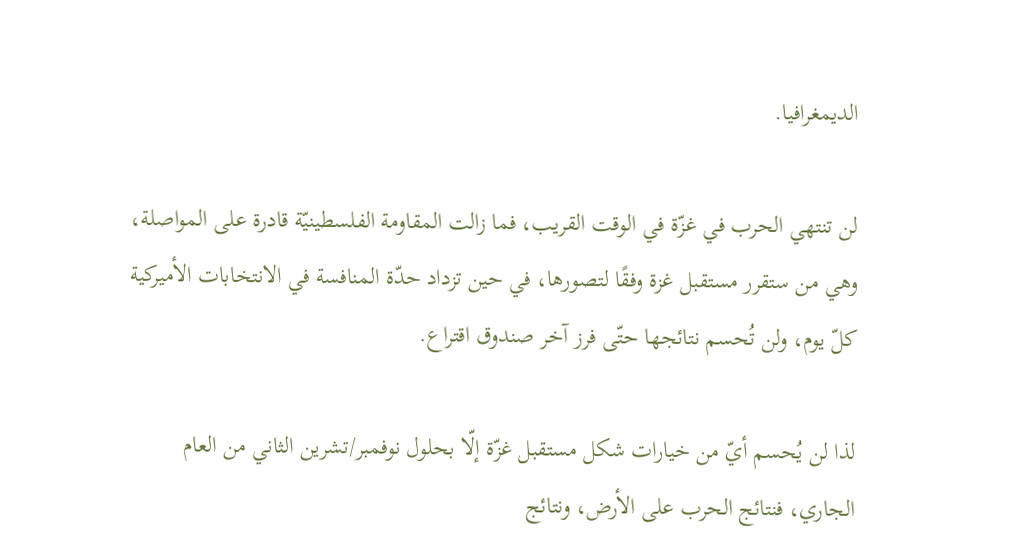الديمغرافيا.

لن تنتهي الحرب في غزّة في الوقت القريب، فما زالت المقاومة الفلسطينيّة قادرة على المواصلة، وهي من ستقرر مستقبل غزة وفقًا لتصورها، في حين تزداد حدّة المنافسة في الانتخابات الأميركية كلّ يوم، ولن تُحسم نتائجها حتّى فرز آخر صندوق اقتراع.

لذا لن يُحسم أيّ من خيارات شكل مستقبل غزّة إلّا بحلول نوفمبر/تشرين الثاني من العام الجاري، فنتائج الحرب على الأرض، ونتائج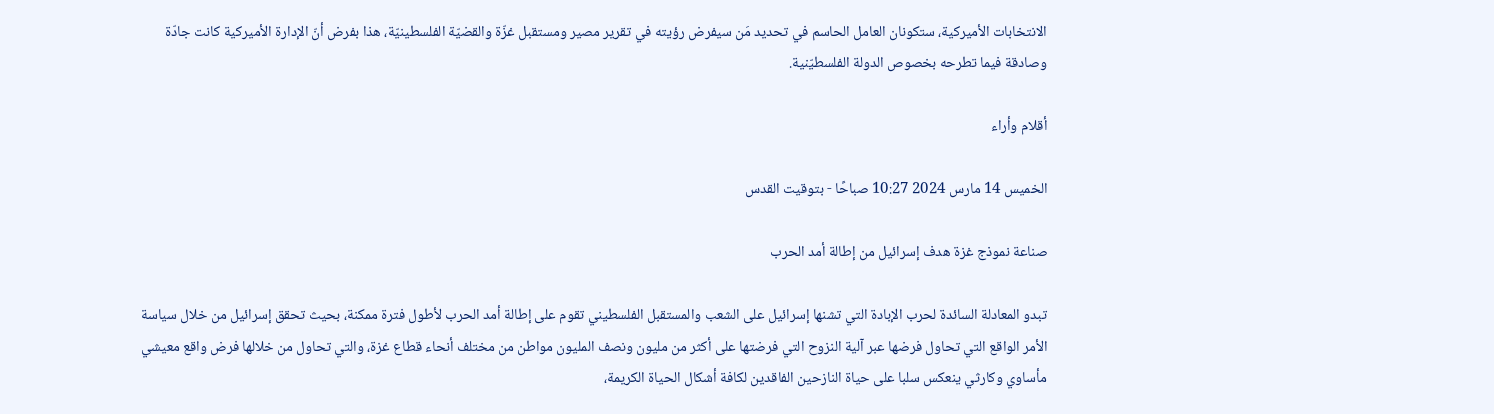الانتخابات الأميركية، ستكونان العامل الحاسم في تحديد مَن سيفرض رؤيته في تقرير مصير ومستقبل غزّة والقضيّة الفلسطينيّة، هذا بفرض أنّ الإدارة الأميركية كانت جادّة وصادقة فيما تطرحه بخصوص الدولة الفلسطيّنية.

أقلام وأراء

الخميس 14 مارس 2024 10:27 صباحًا - بتوقيت القدس

صناعة نموذج غزة هدف إسرائيل من إطالة أمد الحرب

تبدو المعادلة السائدة لحرب الإبادة التي تشنها إسرائيل على الشعب والمستقبل الفلسطيني تقوم على إطالة أمد الحرب لأطول فترة ممكنة، بحيث تحقق إسرائيل من خلال سياسة الأمر الواقع التي تحاول فرضها عبر آلية النزوح التي فرضتها على أكثر من مليون ونصف المليون مواطن من مختلف أنحاء قطاع غزة، والتي تحاول من خلالها فرض واقع معيشي مأساوي وكارثي ينعكس سلبا على حياة النازحين الفاقدين لكافة أشكال الحياة الكريمة،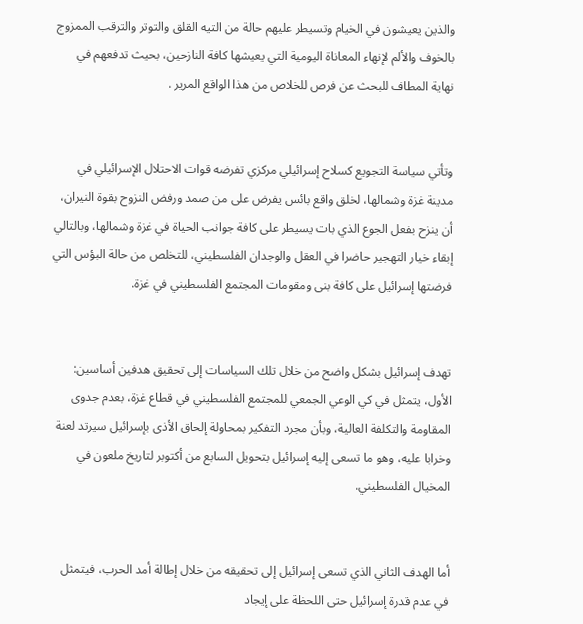والذين يعيشون في الخيام وتسيطر عليهم حالة من التيه القلق والتوتر والترقب الممزوج بالخوف والألم لإنهاء المعاناة اليومية التي يعيشها كافة النازحين، بحيث تدفعهم في نهاية المطاف للبحث عن فرص للخلاص من هذا الواقع المرير .


وتأتي سياسة التجويع كسلاح إسرائيلي مركزي تفرضه قوات الاحتلال الإسرائيلي في مدينة غزة وشمالها، لخلق واقع بائس يفرض على من صمد ورفض النزوح بقوة النيران، أن ينزح بفعل الجوع الذي بات يسيطر على كافة جوانب الحياة في غزة وشمالها، وبالتالي إبقاء خيار التهجير حاضرا في العقل والوجدان الفلسطيني، للتخلص من حالة البؤس التي فرضتها إسرائيل على كافة بنى ومقومات المجتمع الفلسطيني في غزة.


تهدف إسرائيل بشكل واضح من خلال تلك السياسات إلى تحقيق هدفين أساسين: الأول، يتمثل في كي الوعي الجمعي للمجتمع الفلسطيني في قطاع غزة، بعدم جدوى المقاومة والتكلفة العالية، وبأن مجرد التفكير بمحاولة إلحاق الأذى بإسرائيل سيرتد لعنة وخرابا عليه، وهو ما تسعى إليه إسرائيل بتحويل السابع من أكتوبر لتاريخ ملعون في المخيال الفلسطيني.


أما الهدف الثاني الذي تسعى إسرائيل إلى تحقيقه من خلال إطالة أمد الحرب، فيتمثل في عدم قدرة إسرائيل حتى اللحظة على إيجاد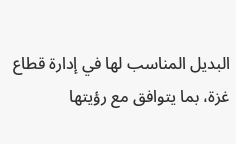البديل المناسب لها في إدارة قطاع غزة، بما يتوافق مع رؤيتها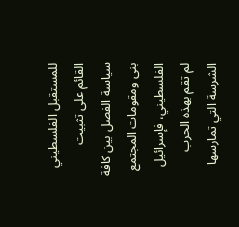للمستقبل الفلسطيني القائم على تثبيت سياسة الفصل بين كافة بنى ومقومات المجتمع الفلسطيني، فإسرائيل لم تقم بهذه الحرب الشرسة التي تمارسها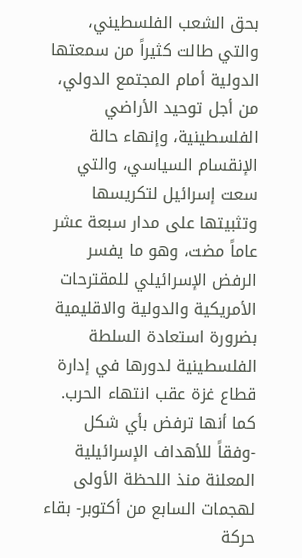بحق الشعب الفلسطيني، والتي طالت كثيراً من سمعتها الدولية أمام المجتمع الدولي، من أجل توحيد الأراضي الفلسطينية، وإنهاء حالة الإنقسام السياسي، والتي سعت إسرائيل لتكريسها وتثبيتها على مدار سبعة عشر عاماً مضت، وهو ما يفسر الرفض الإسرائيلي للمقترحات الأمريكية والدولية والاقليمية بضرورة استعادة السلطة الفلسطينية لدورها في إدارة قطاع غزة عقب انتهاء الحرب. كما أنها ترفض بأي شكل -وفقاً للأهداف الإسرائيلية المعلنة منذ اللحظة الأولى لهجمات السابع من أكتوبر- بقاء حركة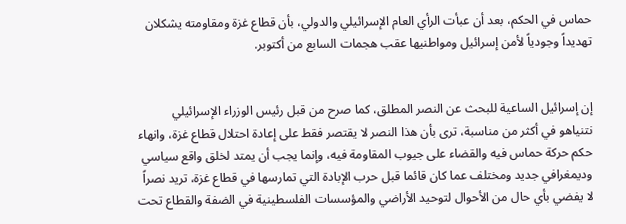حماس في الحكم، بعد أن عبأت الرأي العام الإسرائيلي والدولي، بأن قطاع غزة ومقاومته يشكلان تهديداً وجودياً لأمن إسرائيل ومواطنيها عقب هجمات السابع من أكتوبر.


إن إسرائيل الساعية للبحث عن النصر المطلق، كما صرح من قبل رئيس الوزراء الإسرائيلي نتنياهو في أكثر من مناسبة، ترى بأن هذا النصر لا يقتصر فقط على إعادة احتلال قطاع غزة، وانهاء حكم حركة حماس فيه والقضاء على جيوب المقاومة فيه، وإنما يجب أن يمتد لخلق واقع سياسي وديمغرافي جديد ومختلف عما كان قائما قبل حرب الإبادة التي تمارسها في قطاع غزة، تريد نصراً لا يفضي بأي حال من الأحوال لتوحيد الأراضي والمؤسسات الفلسطينية في الضفة والقطاع تحت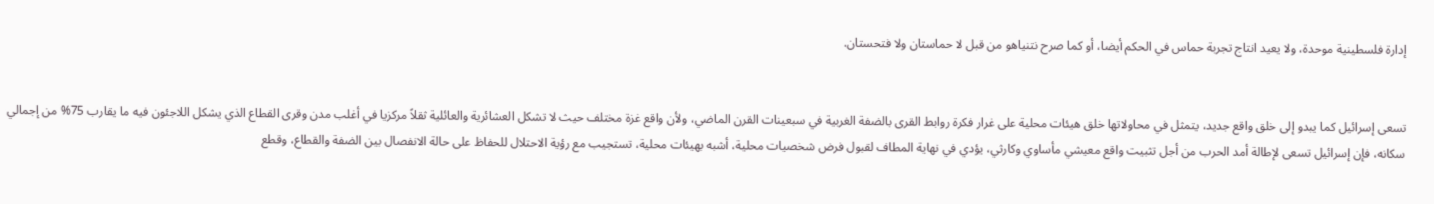إدارة فلسطينية موحدة، ولا يعيد انتاج تجربة حماس في الحكم أيضا، أو كما صرح نتنياهو من قبل لا حماستان ولا فتحستان.


تسعى إسرائيل كما يبدو إلى خلق واقع جديد، يتمثل في محاولاتها خلق هيئات محلية على غرار فكرة روابط القرى بالضفة الغربية في سبعينات القرن الماضي، ولأن واقع غزة مختلف حيث لا تشكل العشائرية والعائلية ثقلاً مركزيا في أغلب مدن وقرى القطاع الذي يشكل اللاجئون فيه ما يقارب 75% من إجمالي سكانه، فإن إسرائيل تسعى لإطالة أمد الحرب من أجل تثبيت واقع معيشي مأساوي وكارثي، يؤدي في نهاية المطاف لقبول فرض شخصيات محلية، أشبه بهيئات محلية، تستجيب مع رؤية الاحتلال للحفاظ على حالة الانفصال بين الضفة والقطاع، وقطع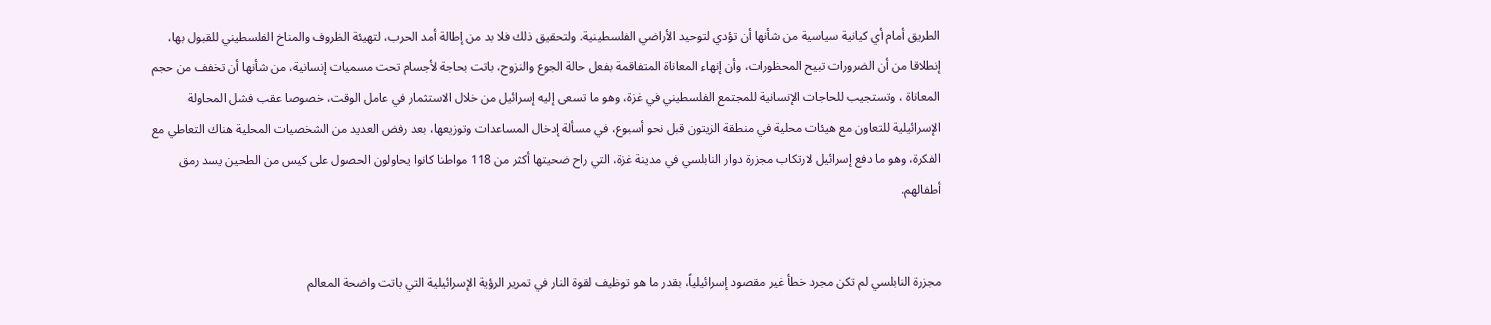الطريق أمام أي كيانية سياسية من شأنها أن تؤدي لتوحيد الأراضي الفلسطينية. ولتحقيق ذلك فلا بد من إطالة أمد الحرب، لتهيئة الظروف والمناخ الفلسطيني للقبول بها، إنطلاقا من أن الضرورات تبيح المحظورات، وأن إنهاء المعاناة المتفاقمة بفعل حالة الجوع والنزوح، باتت بحاجة لأجسام تحت مسميات إنسانية، من شأنها أن تخفف من حجم المعاناة ، وتستجيب للحاجات الإنسانية للمجتمع الفلسطيني في غزة، وهو ما تسعى إليه إسرائيل من خلال الاستثمار في عامل الوقت، خصوصا عقب فشل المحاولة الإسرائيلية للتعاون مع هيئات محلية في منطقة الزيتون قبل نحو أسبوع، في مسألة إدخال المساعدات وتوزيعها، بعد رفض العديد من الشخصيات المحلية هناك التعاطي مع الفكرة، وهو ما دفع إسرائيل لارتكاب مجزرة دوار النابلسي في مدينة غزة، التي راح ضحيتها أكثر من 118 مواطنا كانوا يحاولون الحصول على كيس من الطحين يسد رمق أطفالهم.


مجزرة النابلسي لم تكن مجرد خطأ غير مقصود إسرائيلياً، بقدر ما هو توظيف لقوة النار في تمرير الرؤية الإسرائيلية التي باتت واضحة المعالم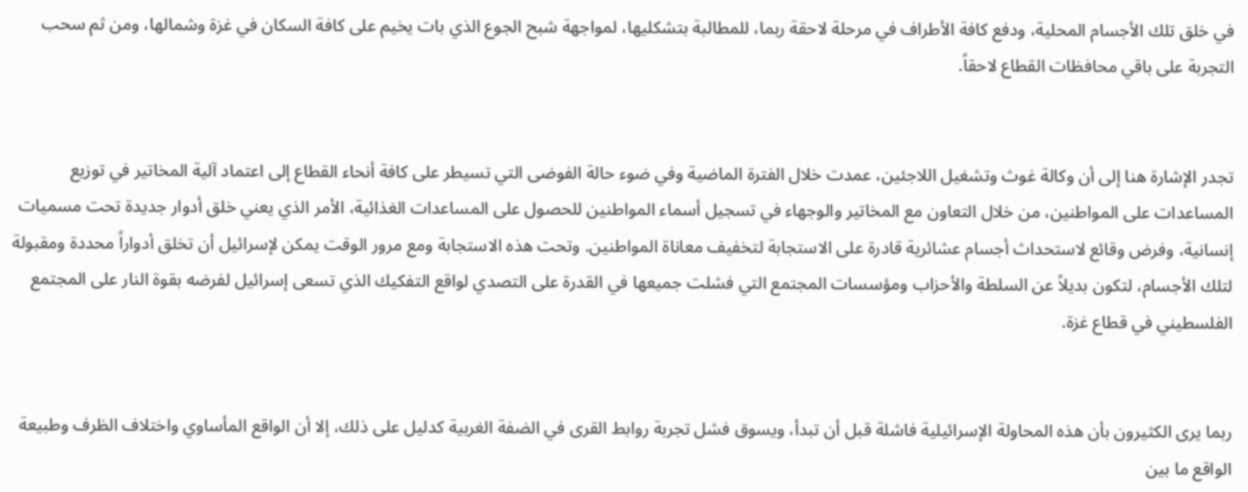في خلق تلك الأجسام المحلية، ودفع كافة الأطراف في مرحلة لاحقة ربما، للمطالبة بتشكليها، لمواجهة شبح الجوع الذي بات يخيم على كافة السكان في غزة وشمالها، ومن ثم سحب التجربة على باقي محافظات القطاع لاحقاً.


تجدر الإشارة هنا إلى أن وكالة غوث وتشغيل اللاجئين، عمدت خلال الفترة الماضية وفي ضوء حالة الفوضى التي تسيطر على كافة أنحاء القطاع إلى اعتماد آلية المخاتير في توزيع المساعدات على المواطنين، من خلال التعاون مع المخاتير والوجهاء في تسجيل أسماء المواطنين للحصول على المساعدات الغذائية، الأمر الذي يعني خلق أدوار جديدة تحت مسميات إنسانية، وفرض وقائع لاستحداث أجسام عشائرية قادرة على الاستجابة لتخفيف معاناة المواطنين. وتحت هذه الاستجابة ومع مرور الوقت يمكن لإسرائيل أن تخلق أدواراً محددة ومقبولة لتلك الأجسام، لتكون بديلاً عن السلطة والأحزاب ومؤسسات المجتمع التي فشلت جميعها في القدرة على التصدي لواقع التفكيك الذي تسعى إسرائيل لفرضه بقوة النار على المجتمع الفلسطيني في قطاع غزة.


ربما يرى الكثيرون بأن هذه المحاولة الإسرائيلية فاشلة قبل أن تبدأ، ويسوق فشل تجربة روابط القرى في الضفة الغربية كدليل على ذلك، إلا أن الواقع المأساوي واختلاف الظرف وطبيعة الواقع ما بين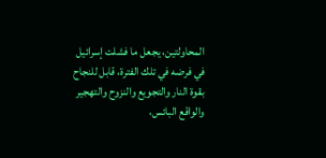المحاولتين، يجعل ما فشلت إسرائيل في فرضه في تلك الفترة، قابل للنجاح بقوة النار والتجويع والنزوح والتهجير والواقع البائس،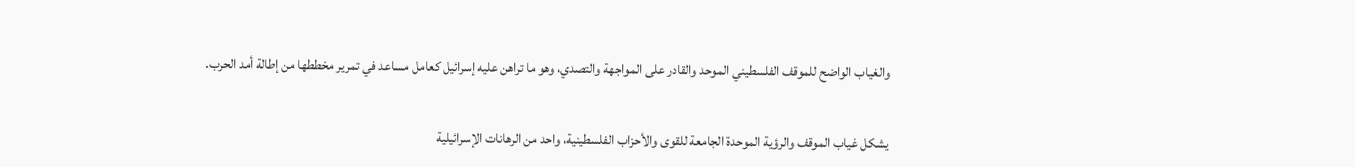والغياب الواضح للموقف الفلسطيني الموحد والقادر على المواجهة والتصدي، وهو ما تراهن عليه إسرائيل كعامل مساعد في تمرير مخططها من إطالة أمد الحرب.


يشكل غياب الموقف والرؤية الموحدة الجامعة للقوى والأحزاب الفلسطينية، واحد من الرهانات الإسرائيلية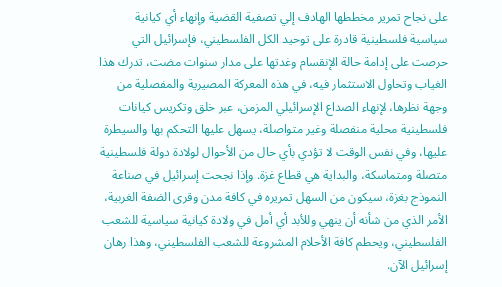على نجاح تمرير مخططها الهادف إلي تصفية القضية وإنهاء أي كيانية سياسية فلسطينية قادرة على توحيد الكل الفلسطيني، فإسرائيل التي حرصت على إدامة حالة الإنقسام وغدتها على مدار سنوات مضت، تدرك هذا الغياب وتحاول الاستثمار فيه، في هذه المعركة المصيرية والمفصلية من وجهة نظرها، لإنهاء الصداع الإسرائيلي المزمن، عبر خلق وتكريس كيانات فلسطينية محلية منفصلة وغير متواصلة، يسهل عليها التحكم بها والسيطرة عليها، وفي نفس الوقت لا تؤدي بأي حال من الأحوال لولادة دولة فلسطينية متصلة ومتماسكة، والبداية هي قطاع غزة. وإذا نجحت إسرائيل في صناعة النموذج بغزة، سيكون من السهل تمريره في كافة مدن وقرى الضفة الغربية، الأمر الذي من شأنه أن ينهي وللأبد أي أمل في ولادة كيانية سياسية للشعب الفلسطيني، ويحطم كافة الأحلام المشروعة للشعب الفلسطيني، وهذا رهان إسرائيل الآن.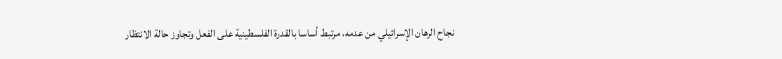نجاح الرهان الإسرائيلي من عدمه، مرتبط أساسا بالقدرة الفلسطينية على الفعل وتجاوز حالة الانتظار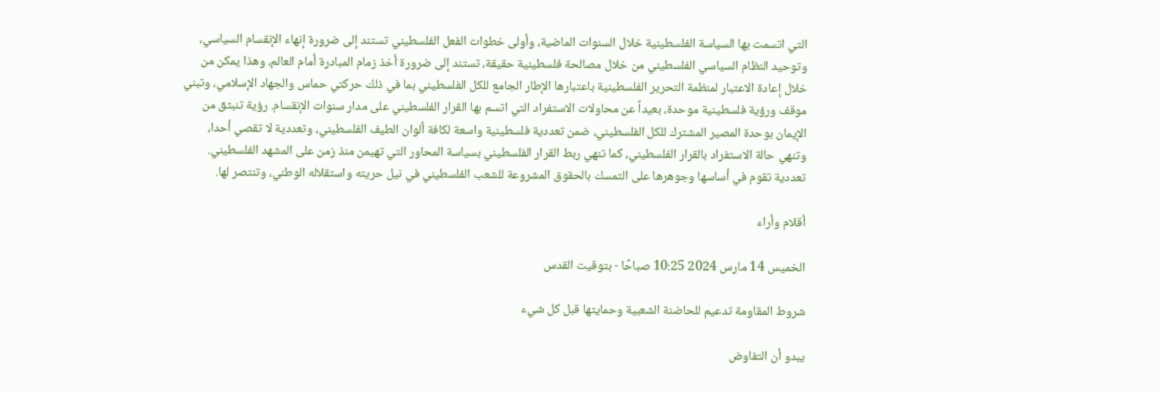التي اتسمت بها السياسة الفلسطينية خلال السنوات الماضية، وأولى خطوات الفعل الفلسطيني تستند إلى ضرورة إنهاء الإنقسام السياسي، وتوحيد النظام السياسي الفلسطيني من خلال مصالحة فلسطينية حقيقة، تستند إلى ضرورة أخذ زمام المبادرة أمام العالم، وهذا يمكن من خلال إعادة الاعتبار لمنظمة التحرير الفلسطينية باعتبارها الإطار الجامع للكل الفلسطيني بما في ذلك حركتي حماس والجهاد الإسلامي، وتبني موقف ورؤية فلسطينية موحدة، بعيداً عن محاولات الاستفراد التي اتسم بها القرار الفلسطيني على مدار سنوات الإنقسام. رؤية تنبثق من الإيمان بوحدة المصير المشترك للكل الفلسطيني، ضمن تعددية فلسطينية واسعة لكافة ألوان الطيف الفلسطيني، وتعددية لا تقصي أحدا، وتنهي حالة الاستفراد بالقرار الفلسطيني، كما تنهي ربط القرار الفلسطيني بسياسة المحاور التي تهيمن منذ زمن على المشهد الفلسطيني. تعددية تقوم في أساسها وجوهرها على التمسك بالحقوق المشروعة للشعب الفلسطيني في نيل حريته واستقلاله الوطني، وتنتصر لها.

أقلام وأراء

الخميس 14 مارس 2024 10:25 صباحًا - بتوقيت القدس

شروط المقاومة تدعيم للحاضنة الشعبية وحمايتها قبل كل شيء

يبدو أن التفاوض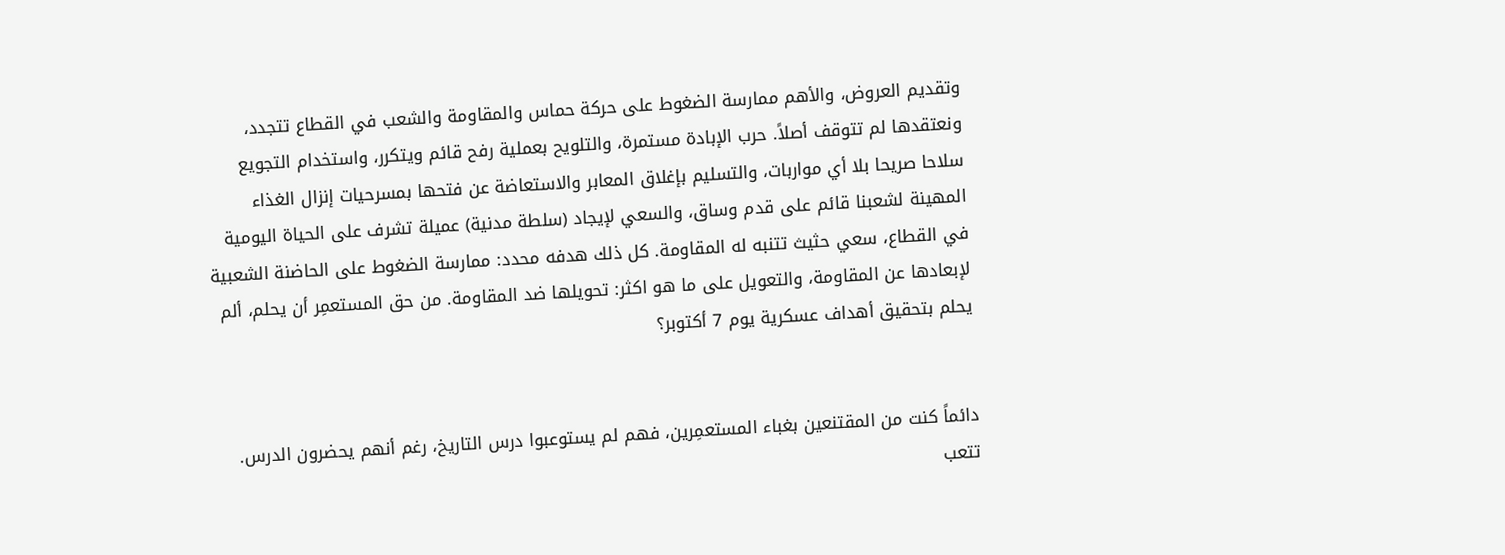وتقديم العروض، والأهم ممارسة الضغوط على حركة حماس والمقاومة والشعب في القطاع تتجدد، ونعتقدها لم تتوقف أصلاً. حرب الإبادة مستمرة، والتلويح بعملية رفح قائم ويتكرر، واستخدام التجويع سلاحا صريحا بلا أي مواربات، والتسليم بإغلاق المعابر والاستعاضة عن فتحها بمسرحيات إنزال الغذاء المهينة لشعبنا قائم على قدم وساق، والسعي لإيجاد (سلطة مدنية) عميلة تشرف على الحياة اليومية في القطاع، سعي حثيث تتنبه له المقاومة. كل ذلك هدفه محدد: ممارسة الضغوط على الحاضنة الشعبية لإبعادها عن المقاومة، والتعويل على ما هو اكثر: تحويلها ضد المقاومة. من حق المستعمِر أن يحلم، ألم يحلم بتحقيق أهداف عسكرية يوم 7 أكتوبر؟


دائماً كنت من المقتنعين بغباء المستعمِرين، فهم لم يستوعبوا درس التاريخ، رغم أنهم يحضرون الدرس. تتعب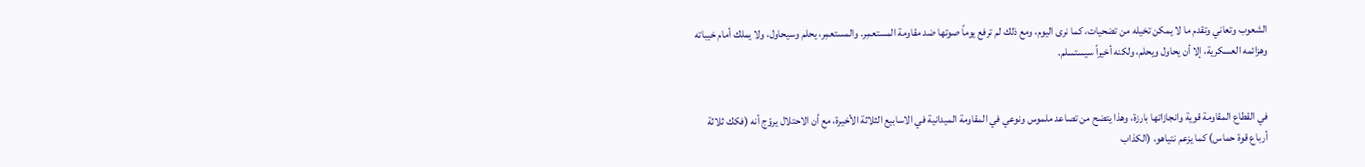الشعوب وتعاني وتقدم ما لا يمكن تخيله من تضحيات، كما نرى اليوم، ومع ذلك لم ترفع يوماً صوتها ضد مقاومة المستعمِر. والمستعمِر، يحلم وسيحاول، ولا يملك أمام خيباته وهزائمه العسكرية، إلا أن يحاول ويحلم، ولكنه أخيراً سيستسلم.


في القطاع المقاومة قوية وانجازاتها بارزة، وهذا يتضح من تصاعد ملموس ونوعي في المقاومة الميدانية في الاسابيع الثلاثة الأخيرة، مع أن الاحتلال يروّج أنه (فكك ثلاثة أرباع قوة حماس) كما يزعم نتياهو، (الكذاب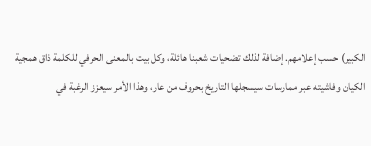الكبير) حسب إعلامهم. إضافة لذلك تضحيات شعبنا هائلة، وكل بيت بالمعنى الحرفي للكلمة ذاق همجية الكيان وفاشيته عبر ممارسات سيسجلها التاريخ بحروف من عار، وهذا الأمر سيعزز الرغبة في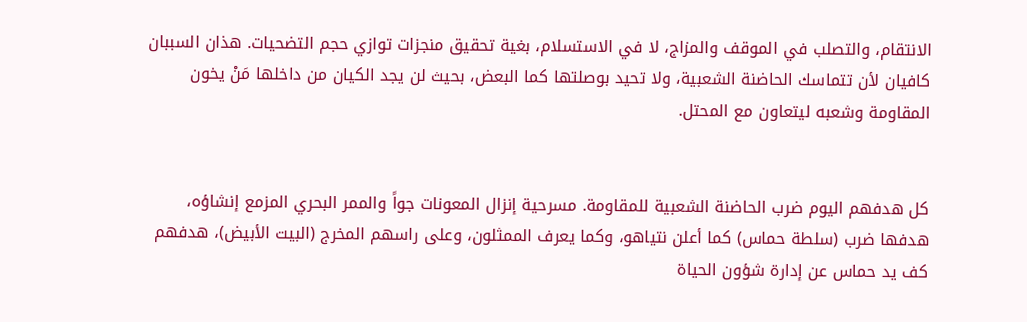الانتقام، والتصلب في الموقف والمزاج، لا في الاستسلام، بغية تحقيق منجزات توازي حجم التضحيات. هذان السببان كافيان لأن تتماسك الحاضنة الشعبية، ولا تحيد بوصلتها كما البعض، بحيث لن يجد الكيان من داخلها مَنْ يخون المقاومة وشعبه ليتعاون مع المحتل.


كل هدفهم اليوم ضرب الحاضنة الشعبية للمقاومة. مسرحية إنزال المعونات جواً والممر البحري المزمع إنشاؤه، هدفها ضرب (سلطة حماس) كما أعلن نتياهو، وكما يعرف الممثلون، وعلى راسهم المخرج (البيت الأبيض)، هدفهم كف يد حماس عن إدارة شؤون الحياة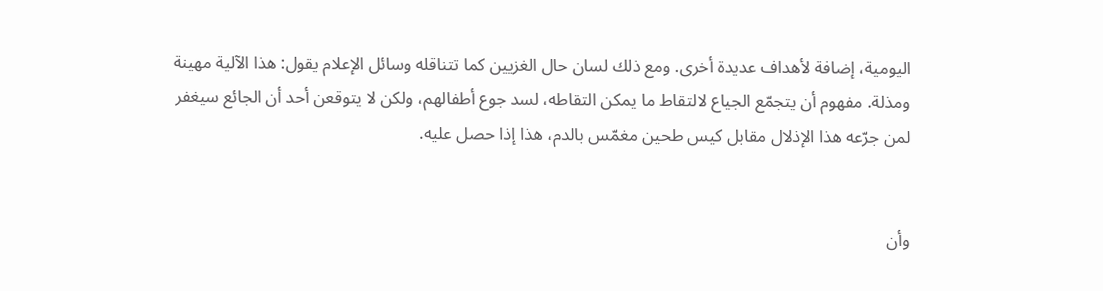اليومية، إضافة لأهداف عديدة أخرى. ومع ذلك لسان حال الغزيين كما تتناقله وسائل الإعلام يقول: هذا الآلية مهينة ومذلة. مفهوم أن يتجمّع الجياع لالتقاط ما يمكن التقاطه، لسد جوع أطفالهم، ولكن لا يتوقعن أحد أن الجائع سيغفر لمن جرّعه هذا الإذلال مقابل كيس طحين مغمّس بالدم، هذا إذا حصل عليه.


وأن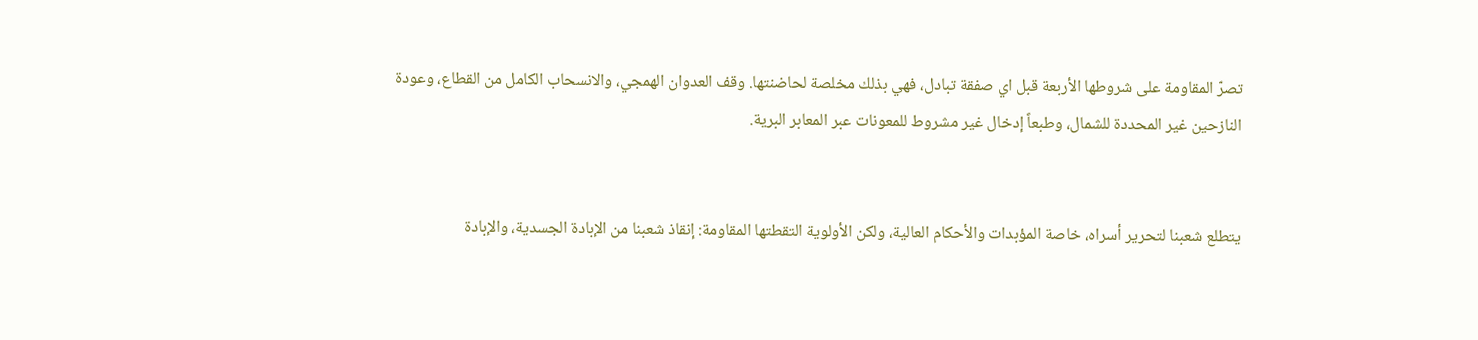تصرّ المقاومة على شروطها الأربعة قبل اي صفقة تبادل، فهي بذلك مخلصة لحاضنتها. وقف العدوان الهمجي، والانسحاب الكامل من القطاع، وعودة النازحين غير المحددة للشمال، وطبعاً إدخال غير مشروط للمعونات عبر المعابر البرية.


يتطلع شعبنا لتحرير أسراه، خاصة المؤبدات والأحكام العالية، ولكن الأولوية التقطتها المقاومة: إنقاذ شعبنا من الإبادة الجسدية، والإبادة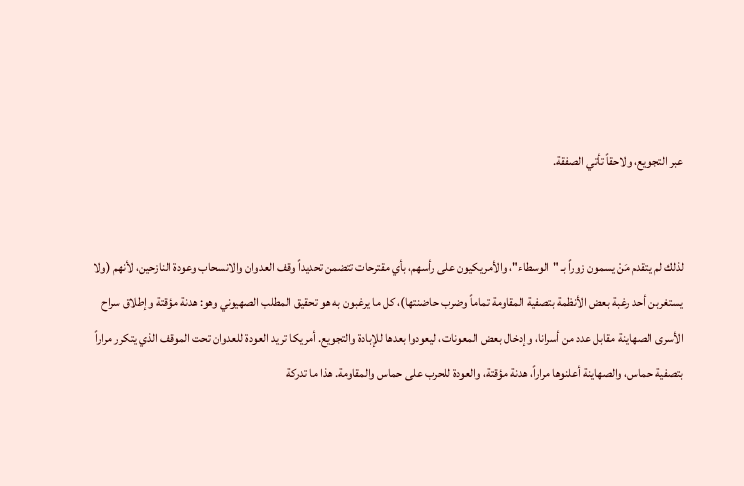عبر التجويع، ولاحقاً تأتي الصفقة.


لذلك لم يتقدم مَنْ يسمون زوراً بـ "الوسطاء"، والأمريكيون على رأسهم، بأي مقترحات تتضمن تحديداً وقف العدوان والانسحاب وعودة النازحين، لأنهم (ولا يستغربن أحد رغبة بعض الأنظمة بتصفية المقاومة تماماً وضرب حاضنتها)، كل ما يرغبون به هو تحقيق المطلب الصهيوني وهو: هدنة مؤقتة وإطلاق سراح الأسرى الصهاينة مقابل عدد من أسرانا، وإدخال بعض المعونات، ليعودوا بعدها للإبادة والتجويع. أمريكا تريد العودة للعدوان تحت الموقف الذي يتكرر مراراً بتصفية حماس، والصهاينة أعلنوها مراراً، هدنة مؤقتة، والعودة للحرب على حماس والمقاومة. هذا ما تدركة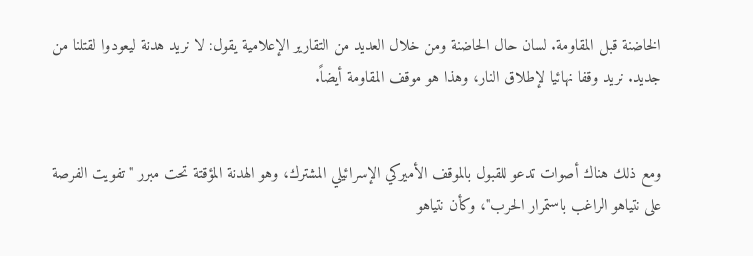الخاضنة قبل المقاومة. لسان حال الحاضنة ومن خلال العديد من التقارير الإعلامية يقول: لا نريد هدنة ليعودوا لقتلنا من جديد. نريد وقفا نهائيا لإطلاق النار، وهذا هو موقف المقاومة أيضاً.


ومع ذلك هناك أصوات تدعو للقبول بالموقف الأميركي الإسرائيلي المشترك، وهو الهدنة المؤقتة تحت مبرر "تفويت الفرصة على نتياهو الراغب باستمرار الحرب"، وكأن نتياهو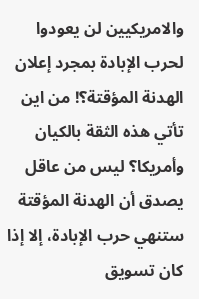والامريكيين لن يعودوا لحرب الإبادة بمجرد إعلان الهدنة المؤقتة؟! من اين تأتي هذه الثقة بالكيان وأمريكا؟ ليس من عاقل يصدق أن الهدنة المؤقتة ستنهي حرب الإبادة، إلا إذا كان تسويق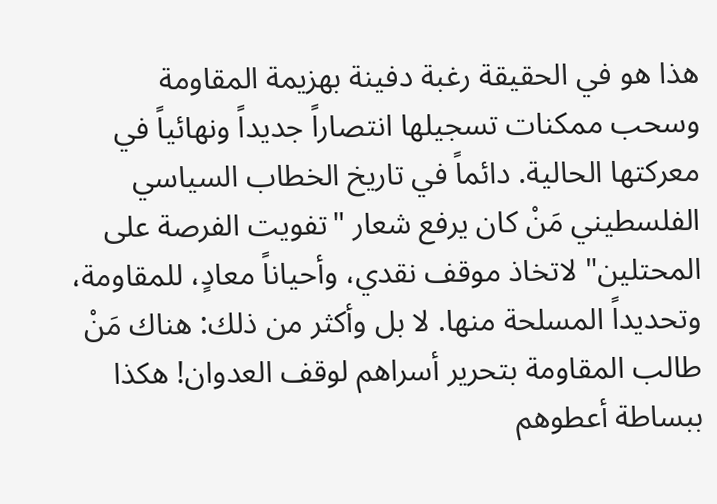هذا هو في الحقيقة رغبة دفينة بهزيمة المقاومة وسحب ممكنات تسجيلها انتصاراً جديداً ونهائياً في معركتها الحالية. دائماً في تاريخ الخطاب السياسي الفلسطيني مَنْ كان يرفع شعار "تفويت الفرصة على المحتلين" لاتخاذ موقف نقدي، وأحياناً معادٍ، للمقاومة، وتحديداً المسلحة منها. لا بل وأكثر من ذلك: هناك مَنْ طالب المقاومة بتحرير أسراهم لوقف العدوان! هكذا ببساطة أعطوهم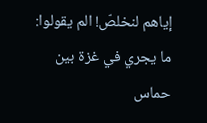إياهم لنخلصّ! الم يقولوا: ما يجري في غزة بين حماس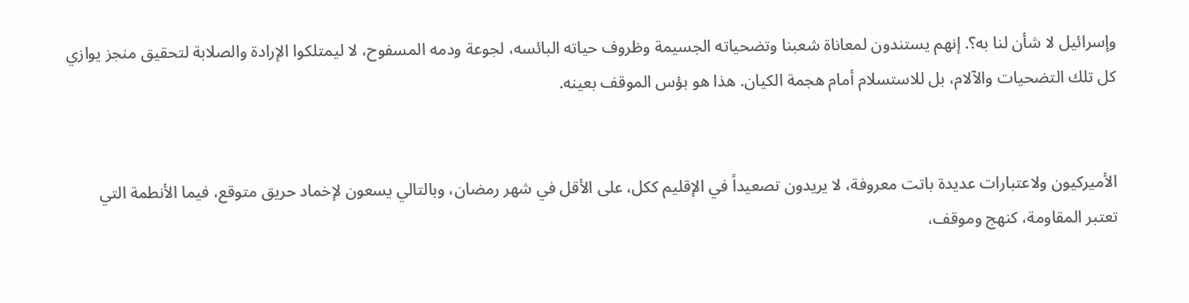وإسرائيل لا شأن لنا به؟. إنهم يستندون لمعاناة شعبنا وتضحياته الجسيمة وظروف حياته البائسه، لجوعة ودمه المسفوح، لا ليمتلكوا الإرادة والصلابة لتحقيق منجز يوازي كل تلك التضحيات والآلام، بل للاستسلام أمام هجمة الكيان. هذا هو بؤس الموقف بعينه.


الأميركيون ولاعتبارات عديدة باتت معروفة، لا يريدون تصعيداً في الإقليم ككل، على الأقل في شهر رمضان، وبالتالي يسعون لإخماد حريق متوقع، فيما الأنطمة التي تعتبر المقاومة، كنهج وموقف،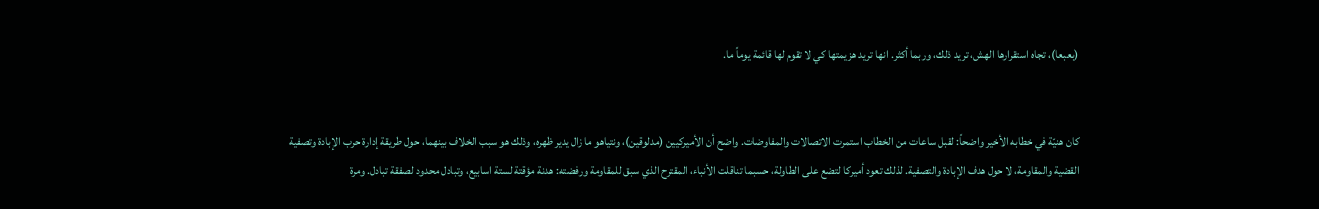(بعبعا)، تجاه استقرارها الهش، تريد ذلك، وربما أكثر. انها تريد هزيمتها كي لا تقوم لها قائمة يوماً ما.


كان هنيّة في خطابه الأخير واضحاً: لقبل ساعات من الخطاب استمرت الاتصالات والمفاوضات. واضح أن الأميركيين (مدلوقين)، ونتياهو ما زال يدير ظهره، وذلك هو سبب الخلاف بينهما، حول طريقة إدارة حرب الإبادة وتصفية القضية والمقاومة، لا حول هدف الإبادة والتصفية. لذلك تعود أميركا لتضع على الطاولة، حسبما تناقلت الأنباء، المقترح الذي سبق للمقاومة ورفضته: هدنة مؤقتة لستة اسابيع، وتبادل محدود لصفقة تبادل. ومرة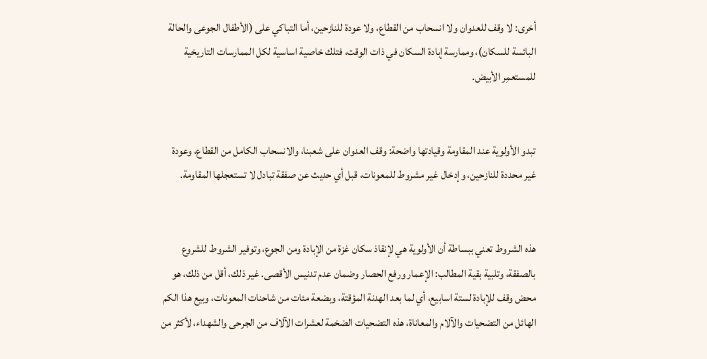أخرى: لا وقف للعدوان ولا انسحاب من القطاع، ولا عودة للنازحين، أما التباكي على (الأطفال الجوعى والحالة البائسة للسكان)، وممارسة إبادة السكان في ذات الوقت، فتلك خاصية اساسية لكل الممارسات التاريخية للمستعمِر الأبيض.


تبدو الأولوية عند المقاومة وقيادتها واضحة: وقف العدوان على شعبنا، والانسحاب الكامل من القطاع، وعودة غير محددة للنازحين، وإدخال غير مشروط للمعونات، قبل أي حديث عن صفقة تبادل لا تستعجلها المقاومة.


هذه الشروط تعني ببساطة أن الأولوية هي لإنقاذ سكان غزة من الإبادة ومن الجوع، وتوفير الشروط للشروع بالصفقة، وتلبية بقية المطالب: الإعمار ورفع الحصار وضمان عدم تدنيس الأقصى. غير ذلك، أقل من ذلك، هو محض وقف للإبادة لستة اسابيع، أي لما بعد الهدنة المؤقتة، وبضعة مئات من شاحنات المعونات، وبيع هذا الكم الهائل من التضحيات والآلام والمعاناة، هذه التضحيات الضخمة لعشرات الآلاف من الجرحى والشهداء، لأكثر من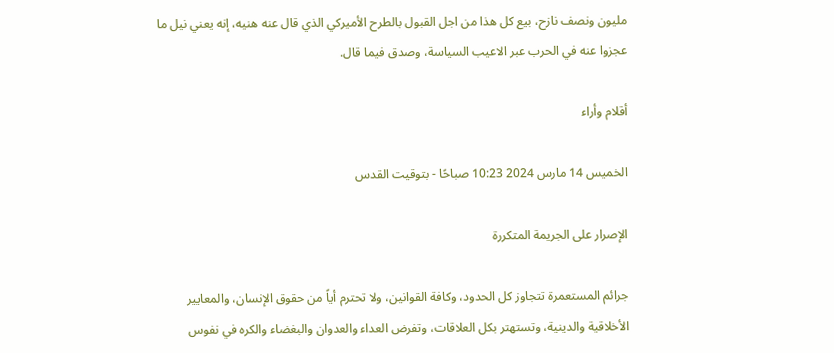مليون ونصف نازح، بيع كل هذا من اجل القبول بالطرح الأميركي الذي قال عنه هنيه، إنه يعني نيل ما عجزوا عنه في الحرب عبر الاعيب السياسة، وصدق فيما قال.

أقلام وأراء

الخميس 14 مارس 2024 10:23 صباحًا - بتوقيت القدس

الإصرار على الجريمة المتكررة

جرائم المستعمرة تتجاوز كل الحدود، وكافة القوانين، ولا تحترم أياً من حقوق الإنسان، والمعايير الأخلاقية والدينية، وتستهتر بكل العلاقات، وتفرض العداء والعدوان والبغضاء والكره في نفوس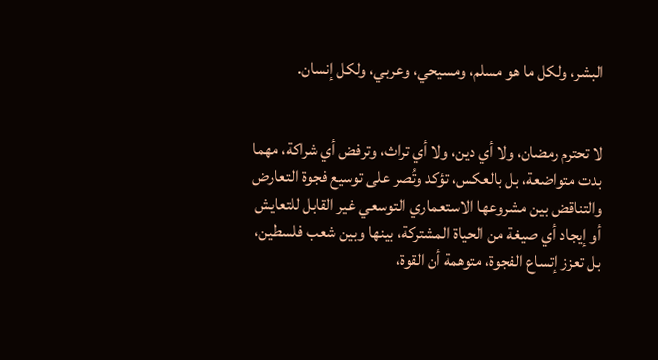البشر، ولكل ما هو مسلم، ومسيحي، وعربي، ولكل إنسان.


لا تحترم رمضان، ولا أي دين، ولا أي تراث، وترفض أي شراكة، مهما بدت متواضعة، بل بالعكس، تؤكد وتُصر على توسيع فجوة التعارض والتناقض بين مشروعها الاستعماري التوسعي غير القابل للتعايش أو إيجاد أي صيغة من الحياة المشتركة، بينها وبين شعب فلسطين، بل تعزز إتساع الفجوة، متوهمة أن القوة،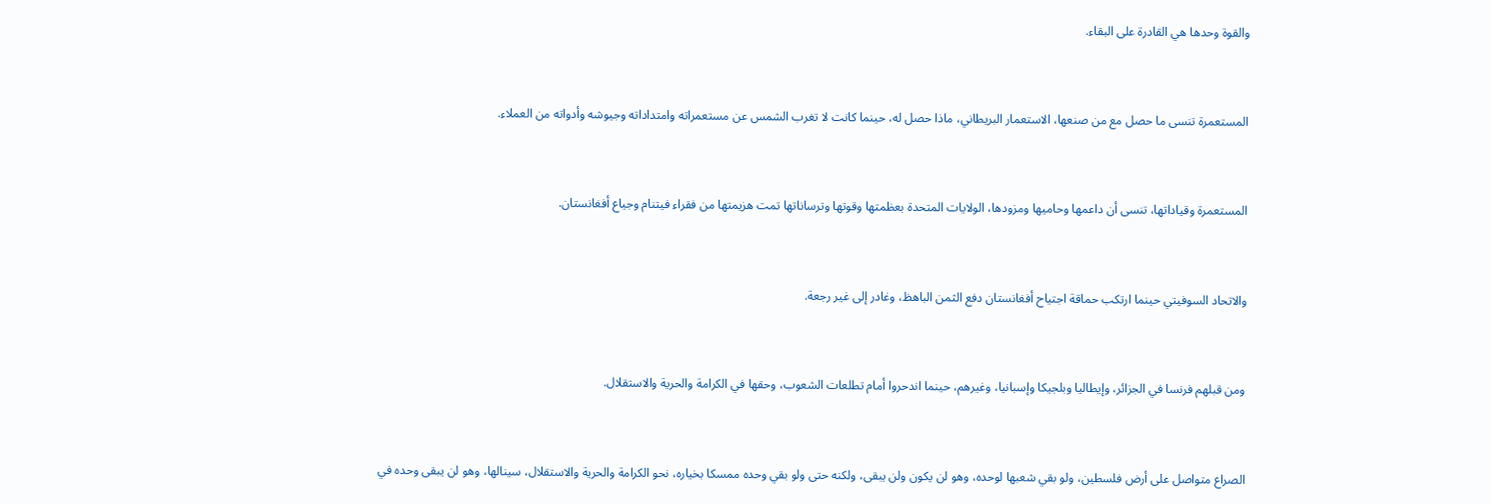والقوة وحدها هي القادرة على البقاء.


المستعمرة تنسى ما حصل مع من صنعها، الاستعمار البريطاني، ماذا حصل له، حينما كانت لا تغرب الشمس عن مستعمراته وامتداداته وجيوشه وأدواته من العملاء.


المستعمرة وقياداتها، تنسى أن داعمها وحاميها ومزودها، الولايات المتحدة بعظمتها وقوتها وترساناتها تمت هزيمتها من فقراء فيتنام وجياع أفغانستان.


والاتحاد السوفيتي حينما ارتكب حماقة اجتياح أفغانستان دفع الثمن الباهظ، وغادر إلى غير رجعة.


ومن قبلهم فرنسا في الجزائر، وإيطاليا وبلجيكا وإسبانيا، وغيرهم، حينما اندحروا أمام تطلعات الشعوب، وحقها في الكرامة والحرية والاستقلال.


الصراع متواصل على أرض فلسطين، ولو بقي شعبها لوحده، وهو لن يكون ولن يبقى، ولكنه حتى ولو بقي وحده ممسكا بخياره، نحو الكرامة والحرية والاستقلال، سينالها، وهو لن يبقى وحده في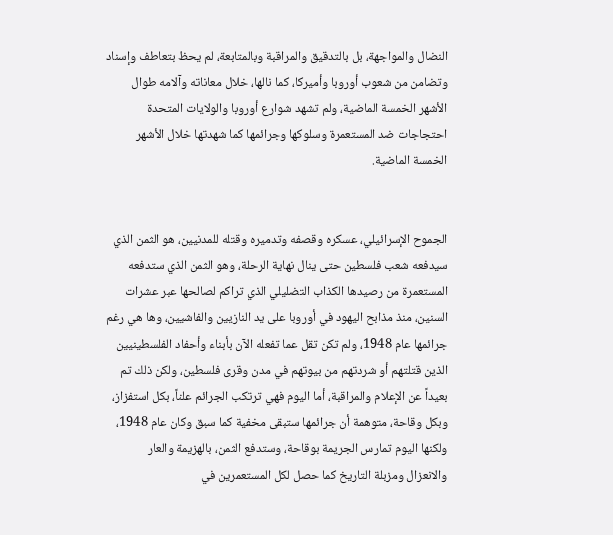النضال والمواجهة، بل بالتدقيق والمراقبة وبالمتابعة، لم يحظ بتعاطف وإسناد وتضامن من شعوب أوروبا وأميركا، كما نالها، خلال معاناته وآلامه طوال الأشهر الخمسة الماضية، ولم تشهد شوارع أوروبا والولايات المتحدة احتجاجات ضد المستعمرة وسلوكها وجرائمها كما شهدتها خلال الأشهر الخمسة الماضية.


الجموح الإسرائيلي، عسكره وقصفه وتدميره وقتله للمدنيين، هو الثمن الذي سيدفعه شعب فلسطين حتى ينال نهاية الرحلة، وهو الثمن الذي ستدفعه المستعمرة من رصيدها الكذاب التضليلي الذي تراكم لصالحها عبر عشرات السنين، منذ مذابح اليهود في أوروبا على يد النازيين والفاشيين، وها هي رغم جرائمها عام 1948، ولم تكن تقل عما تفعله الآن بأبناء وأحفاد الفلسطينيين الذين قتلتهم أو شردتهم من بيوتهم في مدن وقرى فلسطين، ولكن ذلك تم بعيداً عن الإعلام والمراقبة، أما اليوم فهي ترتكب الجرائم علناً، بكل استفزاز، وبكل وقاحة، متوهمة أن جرائمها ستبقى مخفية كما سبق وكان عام 1948، ولكنها اليوم تمارس الجريمة بوقاحة، وستدفع الثمن، بالهزيمة والعار والانعزال ومزبلة التاريخ كما حصل لكل المستعمرين في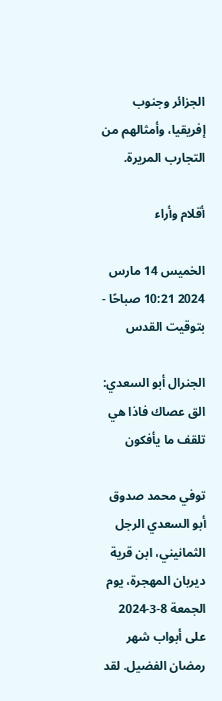الجزائر وجنوب إفريقيا، وأمثالهم من التجارب المريرة.

أقلام وأراء

الخميس 14 مارس 2024 10:21 صباحًا - بتوقيت القدس

الجنرال أبو السعدي: الق عصاك فاذا هي تلقف ما يأفكون

توفي محمد صدوق أبو السعدي الرجل الثمانيني، ابن قرية ديربان المهجرة، يوم الجمعة 8-3-2024 على أبواب شهر رمضان الفضيل. لقد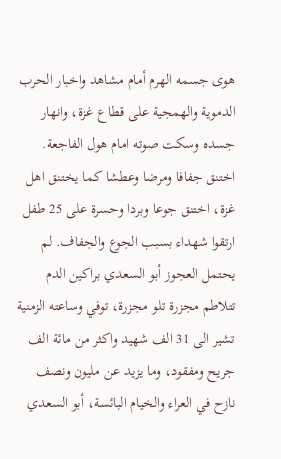هوى جسمه الهرم أمام مشاهد واخبار الحرب الدموية والهمجية على قطاع غزة، وانهار جسده وسكت صوته امام هول الفاجعة. اختنق جفافا ومرضا وعطشا كما يختنق اهل غزة، اختنق جوعا وبردا وحسرة على 25 طفل ارتقوا شهداء بسبب الجوع والجفاف. لم يحتمل العجوز أبو السعدي براكين الدم تتلاطم مجزرة تلو مجزرة، توفي وساعته الزمنية تشير الى 31 الف شهيد واكثر من مائة الف جريح ومفقود، وما يزيد عن مليون ونصف نازح في العراء والخيام البائسة، أبو السعدي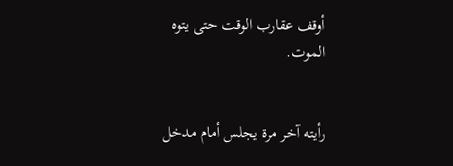أوقف عقارب الوقت حتى يتوه الموت.


رأيته آخر مرة يجلس أمام مدخل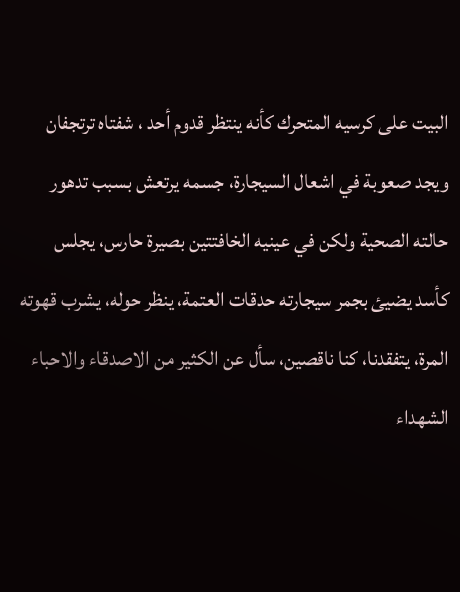البيت على كرسيه المتحرك كأنه ينتظر قدوم أحد ، شفتاه ترتجفان ويجد صعوبة في اشعال السيجارة، جسمه يرتعش بسبب تدهور حالته الصحية ولكن في عينيه الخافتتين بصيرة حارس، يجلس كأسد يضيئ بجمر سيجارته حدقات العتمة، ينظر حوله، يشرب قهوته المرة، يتفقدنا، كنا ناقصين، سأل عن الكثير من الاصدقاء والاحباء الشهداء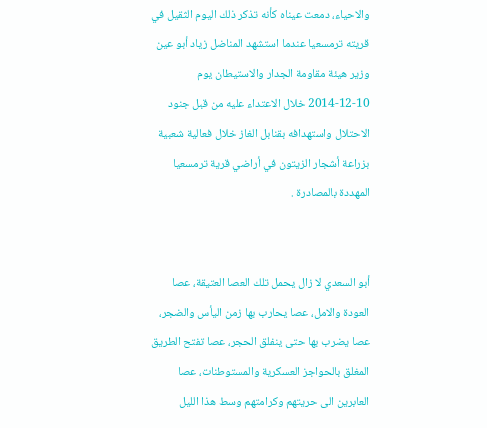والاحياء، دمعت عيناه كأنه تذكر ذلك اليوم الثقيل في قريته ترمسعيا عندما استشهد المناضل زياد أبو عين وزير هيئة مقاومة الجدار والاستيطان يوم 10-12-2014 خلال الاعتداء عليه من قبل جنود الاحتلال واستهدافه بقنابل الغاز خلال فعالية شعبية بزراعة أشجار الزيتون في أراضي قرية ترمسعيا المهددة بالمصادرة .


أبو السعدي لا زال يحمل تلك العصا العتيقة، عصا العودة والامل، عصا يحارب بها زمن اليأس والضجر، عصا يضرب بها حتى ينفلق الحجر، عصا تفتح الطريق المغلق بالحواجز العسكرية والمستوطنات، عصا العابرين الى حريتهم وكرامتهم وسط هذا الليل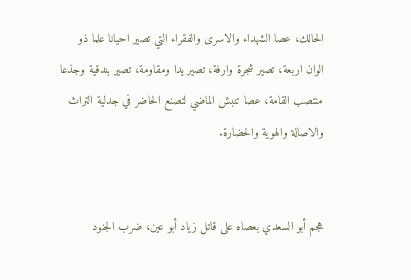الحالك، عصا الشهداء والاسرى والفقراء التي تصير احيانا علما ذو الوان اربعة، تصير شجرة وارفة، تصير يدا ومقاومة، تصير بندقية وجذعا منتصب القامة، عصا تنبش الماضي لتصنع الحاضر في جدلية التراث والاصالة والهوية والحضارة.


هجم أبو السعدي بعصاه على قاتل زياد أبو عين، ضرب الجنود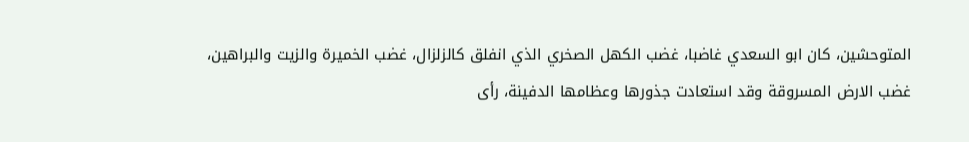المتوحشين، كان ابو السعدي غاضبا، غضب الكهل الصخري الذي انفلق كالزلزال، غضب الخميرة والزيت والبراهين، غضب الارض المسروقة وقد استعادت جذورها وعظامها الدفينة، رأى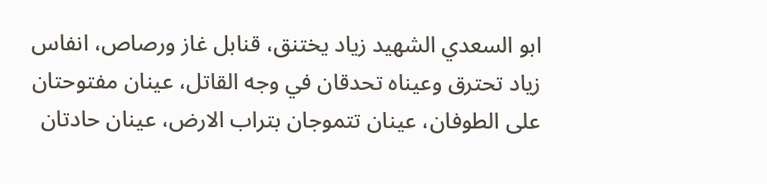ابو السعدي الشهيد زياد يختنق، قنابل غاز ورصاص، انفاس زياد تحترق وعيناه تحدقان في وجه القاتل، عينان مفتوحتان على الطوفان، عينان تتموجان بتراب الارض، عينان حادتان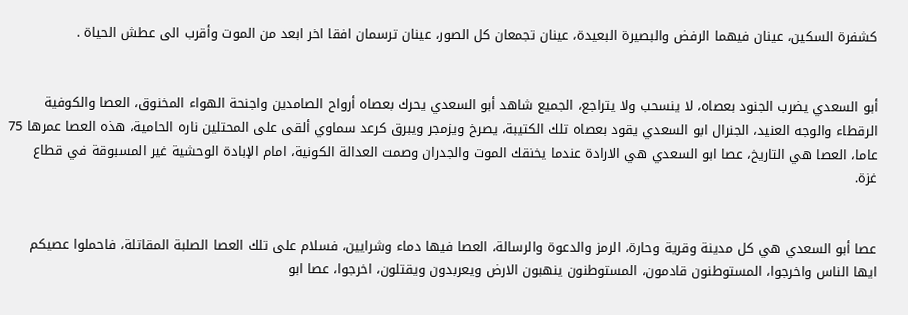كشفرة السكين، عينان فيهما الرفض والبصيرة البعيدة، عينان تجمعان كل الصور، عينان ترسمان افقا اخر ابعد من الموت وأقرب الى عطش الحياة .


أبو السعدي يضرب الجنود بعصاه، لا ينسحب ولا يتراجع، الجميع شاهد أبو السعدي يحرك بعصاه أرواح الصامدين واجنحة الهواء المخنوق، العصا والكوفية الرقطاء والوجه العنيد، الجنرال ابو السعدي يقود بعصاه تلك الكتيبة، يصرخ ويزمجر ويبرق كرعد سماوي ألقى على المحتلين ناره الحامية، هذه العصا عمرها 75 عاما، العصا هي التاريخ، عصا ابو السعدي هي الارادة عندما يخنقك الموت والجدران وصمت العدالة الكونية، امام الإبادة الوحشية غير المسبوقة في قطاع غزة.


عصا أبو السعدي هي كل مدينة وقرية وحارة، الرمز والدعوة والرسالة، العصا فيها دماء وشرايين، فسلام على تلك العصا الصلبة المقاتلة، فاحملوا عصيكم ايها الناس واخرجوا، المستوطنون قادمون، المستوطنون ينهبون الارض ويعربدون ويقتلون، اخرجوا، عصا ابو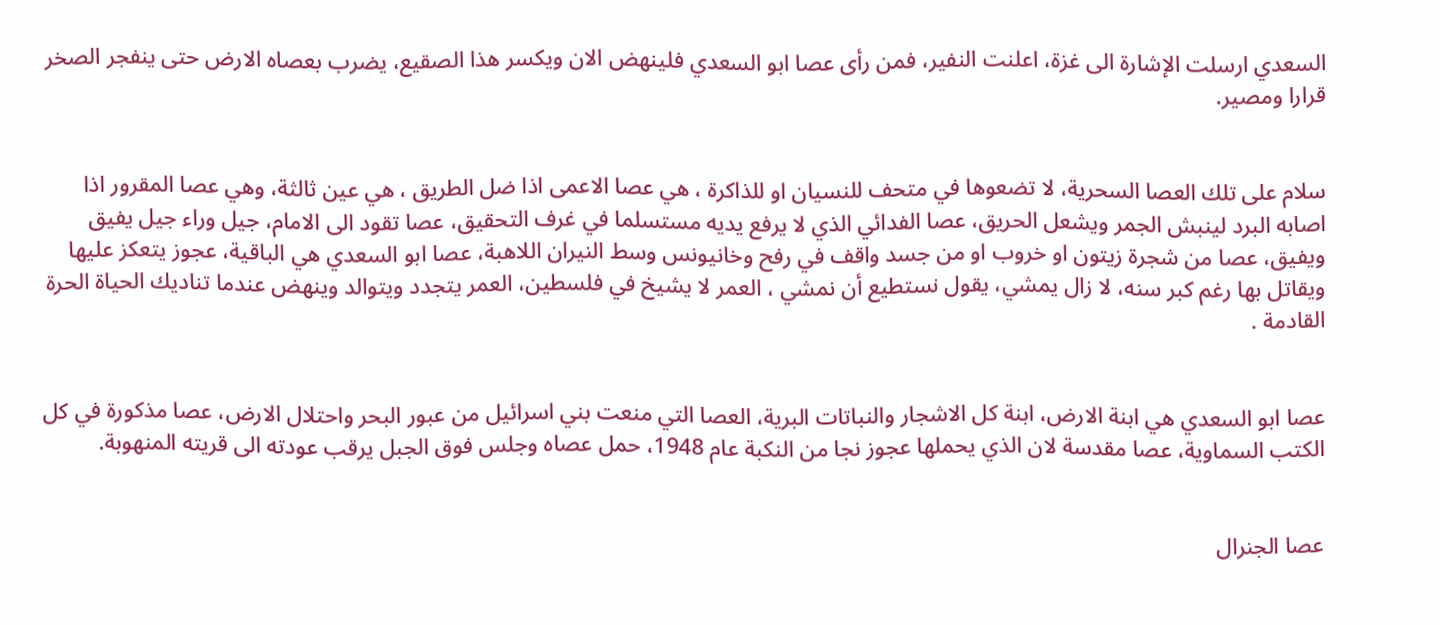السعدي ارسلت الإشارة الى غزة، اعلنت النفير، فمن رأى عصا ابو السعدي فلينهض الان ويكسر هذا الصقيع، يضرب بعصاه الارض حتى ينفجر الصخر قرارا ومصير.


سلام على تلك العصا السحرية، لا تضعوها في متحف للنسيان او للذاكرة ، هي عصا الاعمى اذا ضل الطريق ، هي عين ثالثة، وهي عصا المقرور اذا اصابه البرد لينبش الجمر ويشعل الحريق، عصا الفدائي الذي لا يرفع يديه مستسلما في غرف التحقيق، عصا تقود الى الامام، جيل وراء جيل يفيق ويفيق، عصا من شجرة زيتون او خروب او من جسد واقف في رفح وخانيونس وسط النيران اللاهبة، عصا ابو السعدي هي الباقية، عجوز يتعكز عليها ويقاتل بها رغم كبر سنه، لا زال يمشي، يقول نستطيع أن نمشي ، العمر لا يشيخ في فلسطين، العمر يتجدد ويتوالد وينهض عندما تناديك الحياة الحرة القادمة .


عصا ابو السعدي هي ابنة الارض، ابنة كل الاشجار والنباتات البرية، العصا التي منعت بني اسرائيل من عبور البحر واحتلال الارض، عصا مذكورة في كل الكتب السماوية، عصا مقدسة لان الذي يحملها عجوز نجا من النكبة عام 1948، حمل عصاه وجلس فوق الجبل يرقب عودته الى قريته المنهوبة.


عصا الجنرال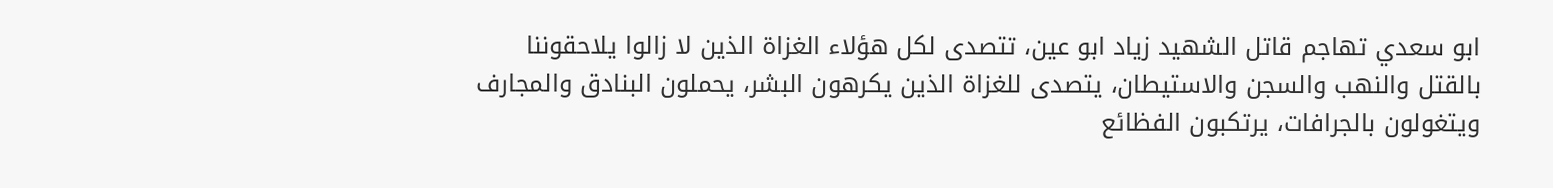ابو سعدي تهاجم قاتل الشهيد زياد ابو عين، تتصدى لكل هؤلاء الغزاة الذين لا زالوا يلاحقوننا بالقتل والنهب والسجن والاستيطان، يتصدى للغزاة الذين يكرهون البشر، يحملون البنادق والمجارف ويتغولون بالجرافات، يرتكبون الفظائع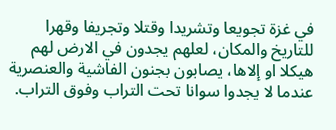في غزة تجويعا وتشريدا وقتلا وتجريفا وقهرا للتاريخ والمكان، لعلهم يجدون في الارض لهم هيكلا او إلاها، يصابون بجنون الفاشية والعنصرية عندما لا يجدوا سوانا تحت التراب وفوق التراب.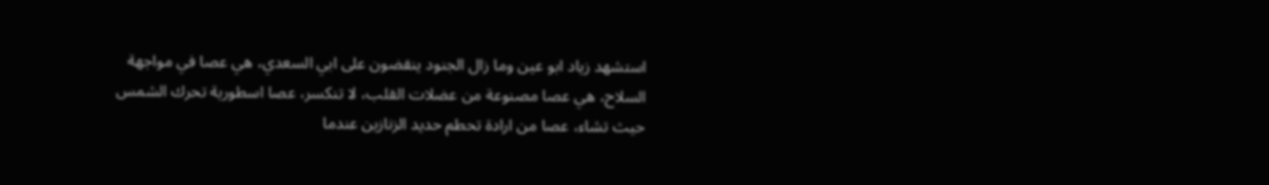استشهد زياد ابو عين وما زال الجنود ينقضون على ابي السعدي، هي عصا في مواجهة السلاح، هي عصا مصنوعة من عضلات القلب، لا تنكسر، عصا اسطورية تحرك الشمس حيث تشاء، عصا من ارادة تحطم حديد الزنازين عندما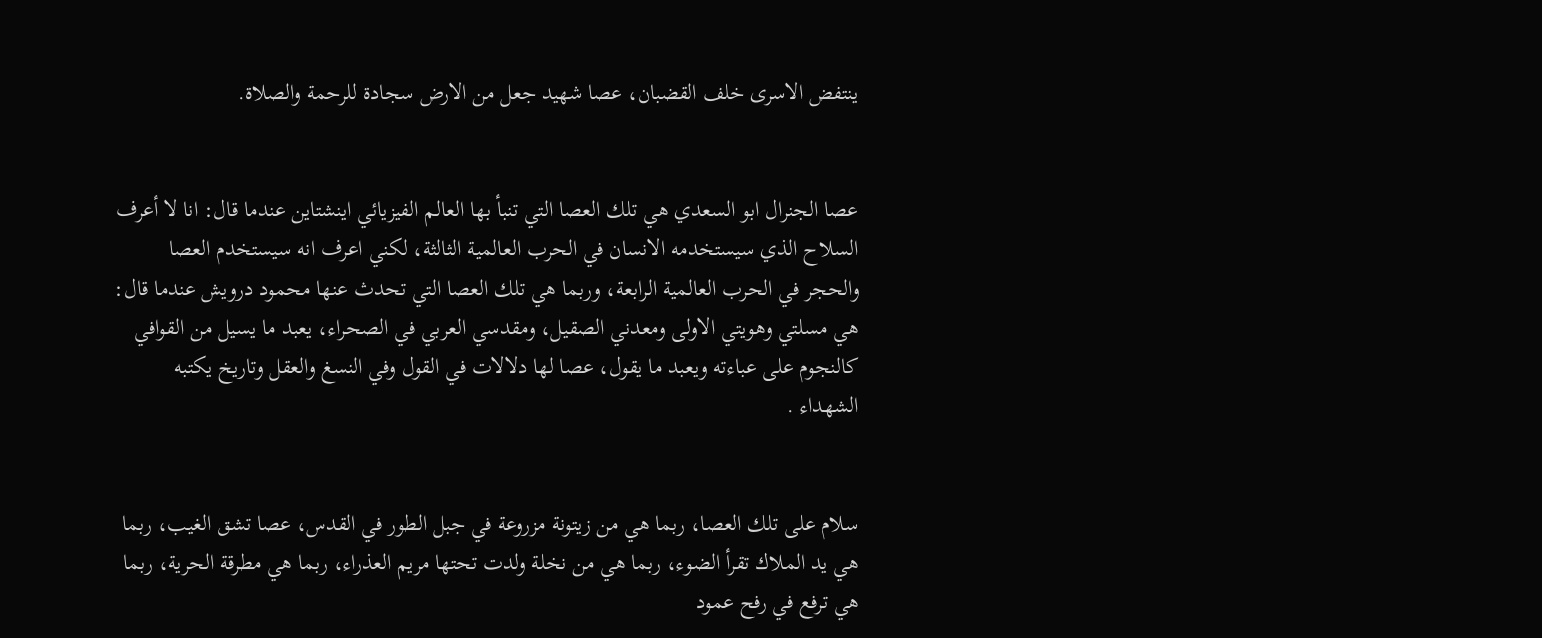ينتفض الاسرى خلف القضبان، عصا شهيد جعل من الارض سجادة للرحمة والصلاة.


عصا الجنرال ابو السعدي هي تلك العصا التي تنبأ بها العالم الفيزيائي اينشتاين عندما قال: انا لا أعرف السلاح الذي سيستخدمه الانسان في الحرب العالمية الثالثة، لكني اعرف انه سيستخدم العصا والحجر في الحرب العالمية الرابعة، وربما هي تلك العصا التي تحدث عنها محمود درويش عندما قال: هي مسلتي وهويتي الاولى ومعدني الصقيل، ومقدسي العربي في الصحراء، يعبد ما يسيل من القوافي كالنجوم على عباءته ويعبد ما يقول، عصا لها دلالات في القول وفي النسغ والعقل وتاريخ يكتبه الشهداء .


سلام على تلك العصا، ربما هي من زيتونة مزروعة في جبل الطور في القدس، عصا تشق الغيب، ربما هي يد الملاك تقرأ الضوء، ربما هي من نخلة ولدت تحتها مريم العذراء، ربما هي مطرقة الحرية، ربما هي ترفع في رفح عمود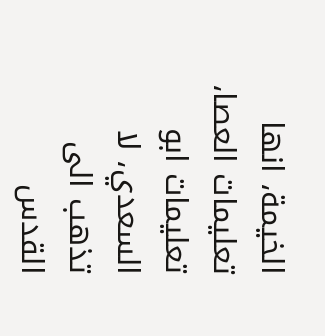الخيمة، انها تعليمات العصا، تعليمات ابو السعدي، لا تذهب الى القدس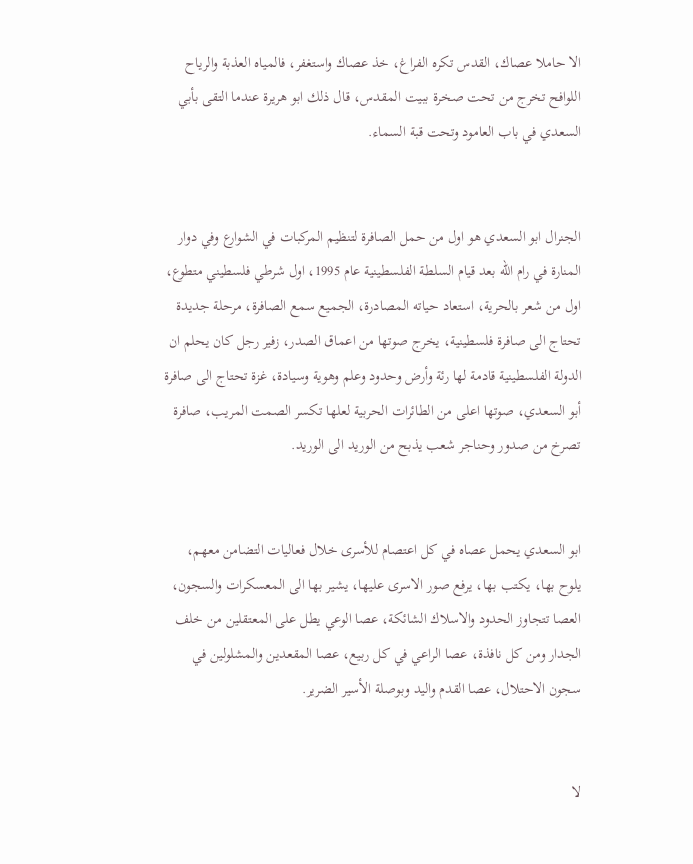الا حاملا عصاك، القدس تكره الفراغ، خذ عصاك واستغفر، فالمياه العذبة والرياح اللوافح تخرج من تحت صخرة ببيت المقدس، قال ذلك ابو هريرة عندما التقى بأبي السعدي في باب العامود وتحت قبة السماء.


الجنرال ابو السعدي هو اول من حمل الصافرة لتنظيم المركبات في الشوارع وفي دوار المنارة في رام الله بعد قيام السلطة الفلسطينية عام 1995، اول شرطي فلسطيني متطوع، اول من شعر بالحرية، استعاد حياته المصادرة، الجميع سمع الصافرة، مرحلة جديدة تحتاج الى صافرة فلسطينية، يخرج صوتها من اعماق الصدر، زفير رجل كان يحلم ان الدولة الفلسطينية قادمة لها رئة وأرض وحدود وعلم وهوية وسيادة، غزة تحتاج الى صافرة أبو السعدي، صوتها اعلى من الطائرات الحربية لعلها تكسر الصمت المريب، صافرة تصرخ من صدور وحناجر شعب يذبح من الوريد الى الوريد.


ابو السعدي يحمل عصاه في كل اعتصام للأسرى خلال فعاليات التضامن معهم، يلوح بها، يكتب بها، يرفع صور الاسرى عليها، يشير بها الى المعسكرات والسجون، العصا تتجاوز الحدود والاسلاك الشائكة، عصا الوعي يطل على المعتقلين من خلف الجدار ومن كل نافذة، عصا الراعي في كل ربيع، عصا المقعدين والمشلولين في سجون الاحتلال، عصا القدم واليد وبوصلة الأسير الضرير.


لا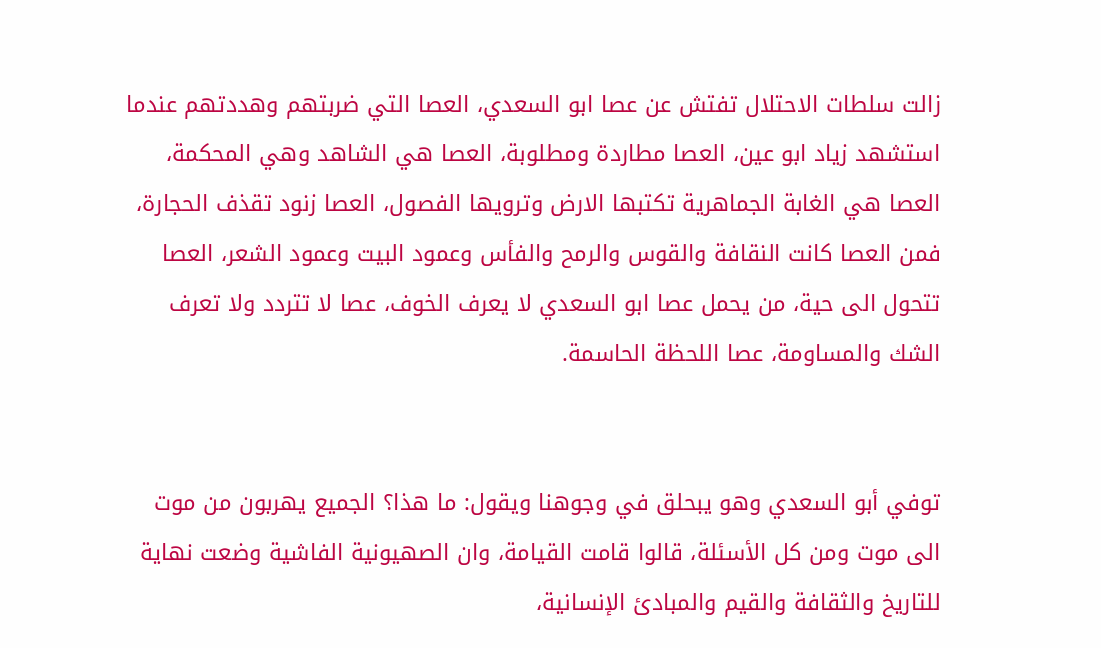زالت سلطات الاحتلال تفتش عن عصا ابو السعدي، العصا التي ضربتهم وهددتهم عندما استشهد زياد ابو عين، العصا مطاردة ومطلوبة، العصا هي الشاهد وهي المحكمة، العصا هي الغابة الجماهرية تكتبها الارض وترويها الفصول، العصا زنود تقذف الحجارة، فمن العصا كانت النقافة والقوس والرمح والفأس وعمود البيت وعمود الشعر، العصا تتحول الى حية، من يحمل عصا ابو السعدي لا يعرف الخوف، عصا لا تتردد ولا تعرف الشك والمساومة، عصا اللحظة الحاسمة.


توفي أبو السعدي وهو يبحلق في وجوهنا ويقول: ما هذا؟ الجميع يهربون من موت الى موت ومن كل الأسئلة، قالوا قامت القيامة، وان الصهيونية الفاشية وضعت نهاية للتاريخ والثقافة والقيم والمبادئ الإنسانية،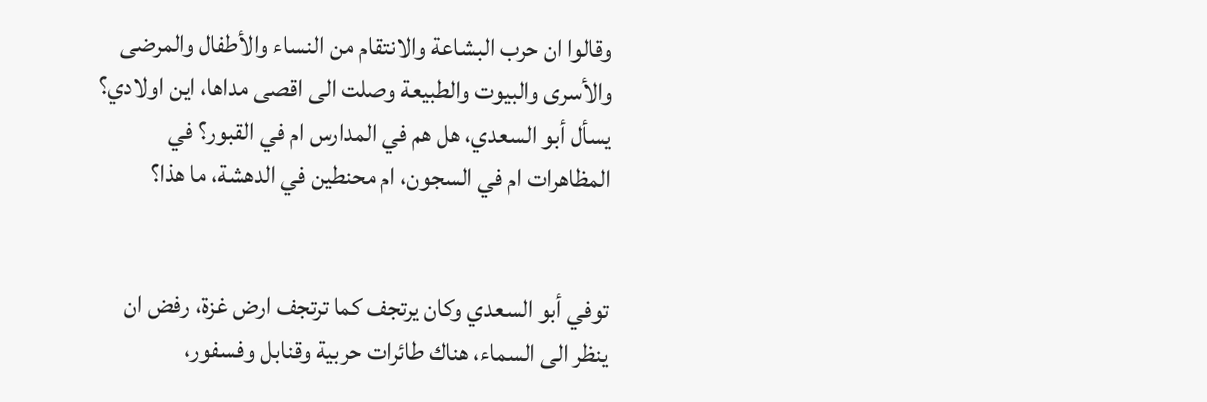وقالوا ان حرب البشاعة والانتقام من النساء والأطفال والمرضى والأسرى والبيوت والطبيعة وصلت الى اقصى مداها، اين اولادي؟ يسأل أبو السعدي، هل هم في المدارس ام في القبور؟ في المظاهرات ام في السجون، ام محنطين في الدهشة، ما هذا؟


توفي أبو السعدي وكان يرتجف كما ترتجف ارض غزة، رفض ان ينظر الى السماء، هناك طائرات حربية وقنابل وفسفور،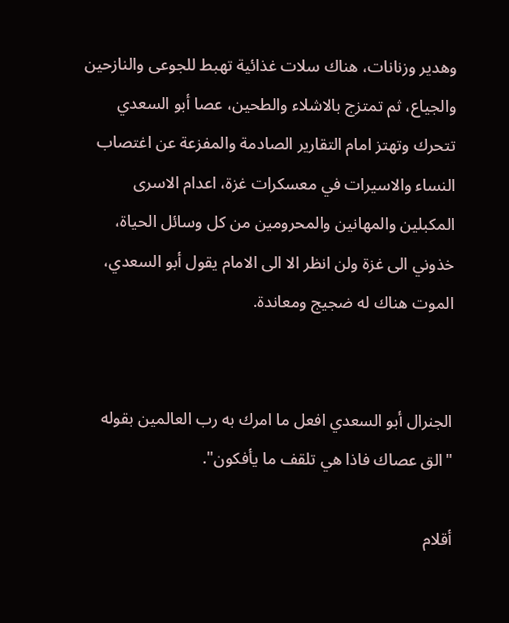وهدير وزنانات، هناك سلات غذائية تهبط للجوعى والنازحين والجياع، ثم تمتزج بالاشلاء والطحين، عصا أبو السعدي تتحرك وتهتز امام التقارير الصادمة والمفزعة عن اغتصاب النساء والاسيرات في معسكرات غزة، اعدام الاسرى المكبلين والمهانين والمحرومين من كل وسائل الحياة، خذوني الى غزة ولن انظر الا الى الامام يقول أبو السعدي، الموت هناك له ضجيج ومعاندة.


الجنرال أبو السعدي افعل ما امرك به رب العالمين بقوله "الق عصاك فاذا هي تلقف ما يأفكون".

أقلام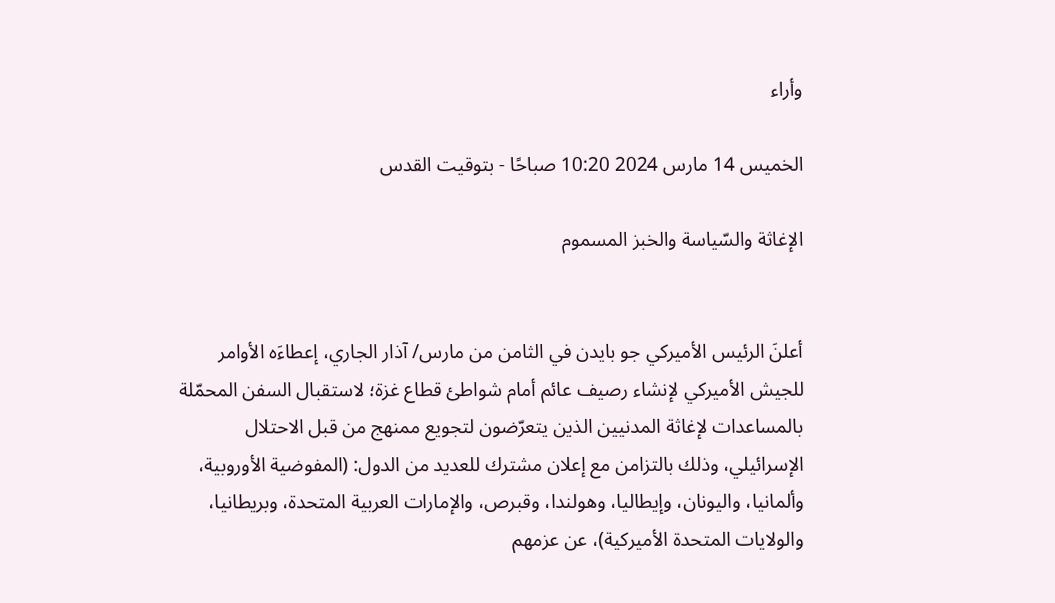وأراء

الخميس 14 مارس 2024 10:20 صباحًا - بتوقيت القدس

الإغاثة والسّياسة والخبز المسموم


أعلنَ الرئيس الأميركي جو بايدن في الثامن من مارس/ آذار الجاري، إعطاءَه الأوامر للجيش الأميركي لإنشاء رصيف عائم أمام شواطئ قطاع غزة؛ لاستقبال السفن المحمّلة بالمساعدات لإغاثة المدنيين الذين يتعرّضون لتجويع ممنهج من قبل الاحتلال الإسرائيلي، وذلك بالتزامن مع إعلان مشترك للعديد من الدول: (المفوضية الأوروبية، وألمانيا، واليونان، وإيطاليا، وهولندا، وقبرص، والإمارات العربية المتحدة، وبريطانيا، والولايات المتحدة الأميركية)، عن عزمهم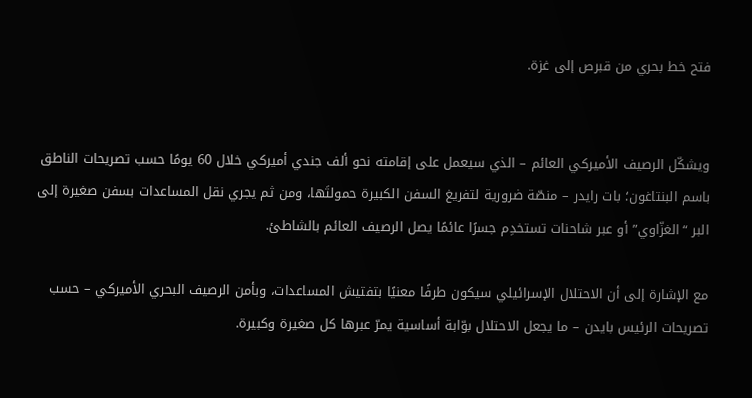فتح خط بحري من قبرص إلى غزة.


ويشكّل الرصيف الأميركي العائم – الذي سيعمل على إقامته نحو ألف جندي أميركي خلال 60 يومًا حسب تصريحات الناطق باسم البنتاغون؛ بات رايدر – منصّة ضرورية لتفريغ السفن الكبيرة حمولتَها، ومن ثم يجري نقل المساعدات بسفن صغيرة إلى البر “الغزّاوي” أو عبر شاحنات تستخدِم جسرًا عائمًا يصل الرصيف العائم بالشاطئ.

مع الإشارة إلى أن الاحتلال الإسرائيلي سيكون طرفًا معنيًا بتفتيش المساعدات، وبأمن الرصيف البحري الأميركي – حسب تصريحات الرئيس بايدن – ما يجعل الاحتلال بوّابة أساسية يمرّ عبرها كل صغيرة وكبيرة.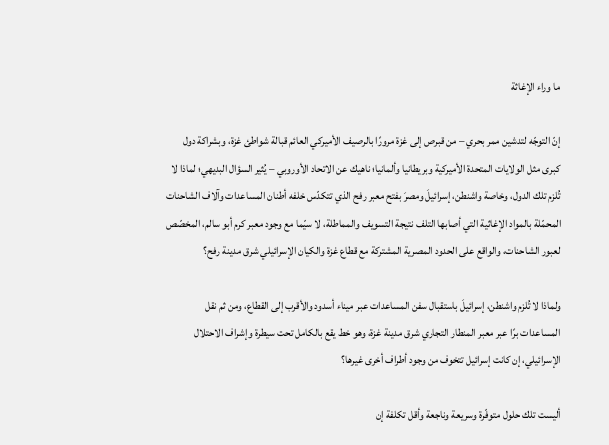ما وراء الإغاثة

إنّ التوجّه لتدشين ممر بحري – من قبرص إلى غزة مرورًا بالرصيف الأميركي العائم قبالة شواطئ غزة، وبشراكة دول كبرى مثل الولايات المتحدة الأميركية وبريطانيا وألمانيا؛ ناهيك عن الاتحاد الأوروبي – يُثير السؤال البديهي؛ لماذا لا تُلزم تلك الدول، وخاصة واشنطن، إسرائيلَ ومصرَ بفتح معبر رفح الذي تتكدّس خلفه أطنان المساعدات وآلاف الشاحنات المحمّلة بالمواد الإغاثية التي أصابها التلف نتيجة التسويف والمماطلة، لا سيّما مع وجود معبر كرم أبو سالم، المخصّص لعبور الشاحنات، والواقع على الحدود المصرية المشتركة مع قطاع غزة والكيان الإسرائيلي شرق مدينة رفح؟

ولماذا لا تُلزم واشنطن، إسرائيلَ باستقبال سفن المساعدات عبر ميناء أسدود والأقرب إلى القطاع، ومن ثم نقل المساعدات برًا عبر معبر المنطار التجاري شرق مدينة غزة، وهو خط يقع بالكامل تحت سيطرة وإشراف الاحتلال الإسرائيلي، إن كانت إسرائيل تتخوف من وجود أطراف أخرى غيرها؟

أليست تلك حلول متوفّرة وسريعة وناجعة وأقل تكلفة إن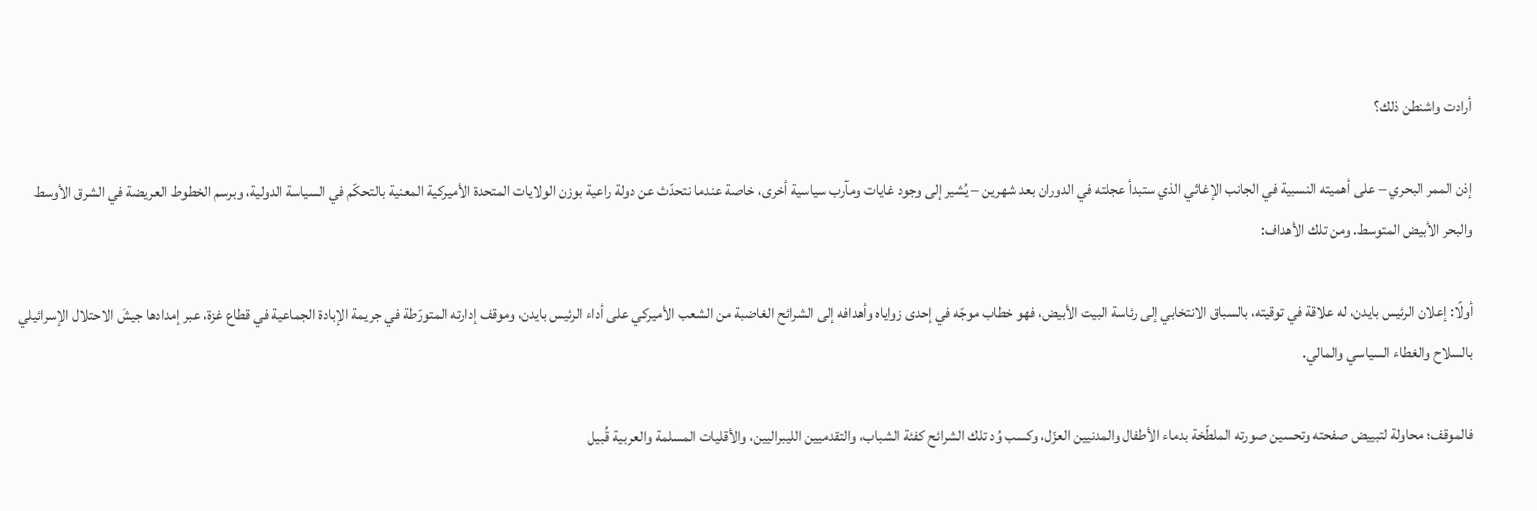أرادت واشنطن ذلك؟

إذن الممر البحري – على أهميته النسبية في الجانب الإغاثي الذي ستبدأ عجلته في الدوران بعد شهرين – يُشير إلى وجود غايات ومآرب سياسية أخرى، خاصة عندما نتحدّث عن دولة راعية بوزن الولايات المتحدة الأميركية المعنية بالتحكّم في السياسة الدولية، وبرسم الخطوط العريضة في الشرق الأوسط والبحر الأبيض المتوسط. ومن تلك الأهداف:

أولًا: إعلان الرئيس بايدن، له علاقة في توقيته، بالسباق الانتخابي إلى رئاسة البيت الأبيض، فهو خطاب موجّه في إحدى زواياه وأهدافه إلى الشرائح الغاضبة من الشعب الأميركي على أداء الرئيس بايدن، وموقف إدارته المتورّطة في جريمة الإبادة الجماعية في قطاع غزة، عبر إمدادها جيشَ الاحتلال الإسرائيلي بالسلاح والغطاء السياسي والمالي.

فالموقف؛ محاولة لتبييض صفحته وتحسين صورته الملطّخة بدماء الأطفال والمدنيين العزّل، وكسب وُد تلك الشرائح كفئة الشباب، والتقدميين الليبراليين، والأقليات المسلمة والعربية قُبيل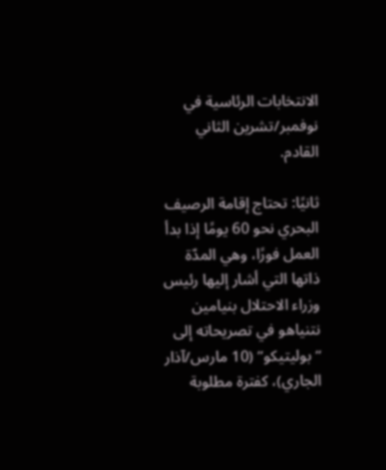الانتخابات الرئاسية في نوفمبر/تشرين الثاني القادم.

ثانيًا: تحتاج إقامة الرصيف البحري نحو 60 يومًا إذا بدأ العمل فورًا، وهي المدّة ذاتها التي أشار إليها رئيس وزراء الاحتلال بنيامين نتنياهو في تصريحاته إلى “بوليتيكو” (10 مارس/آذار الجاري)، كفترة مطلوبة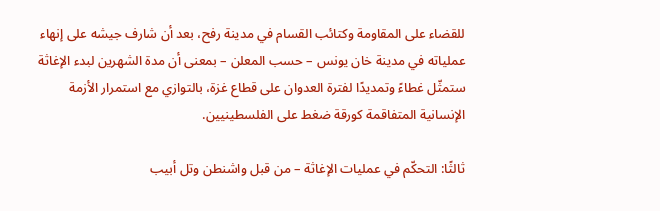للقضاء على المقاومة وكتائب القسام في مدينة رفح، بعد أن شارف جيشه على إنهاء عملياته في مدينة خان يونس – حسب المعلن – بمعنى أن مدة الشهرين لبدء الإغاثة ستمثّل غطاءً وتمديدًا لفترة العدوان على قطاع غزة، بالتوازي مع استمرار الأزمة الإنسانية المتفاقمة كورقة ضغط على الفلسطينيين.

ثالثًا: التحكّم في عمليات الإغاثة – من قبل واشنطن وتل أبيب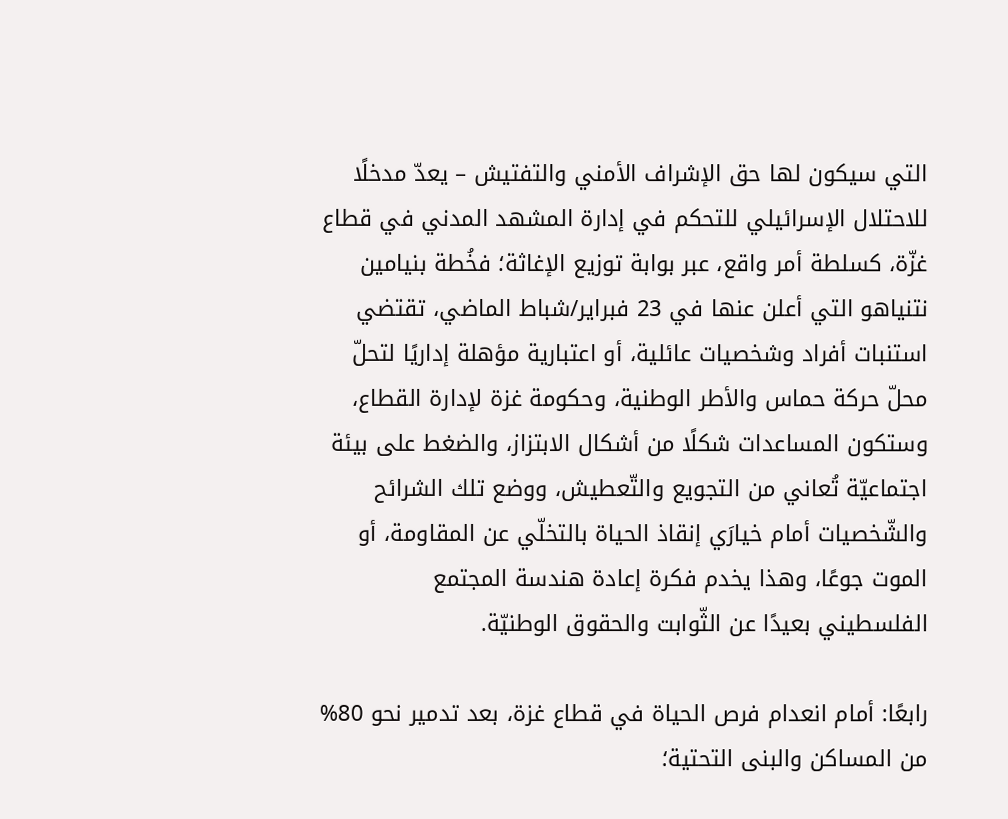التي سيكون لها حق الإشراف الأمني والتفتيش – يعدّ مدخلًا للاحتلال الإسرائيلي للتحكم في إدارة المشهد المدني في قطاع غزّة، كسلطة أمر واقع، عبر بوابة توزيع الإغاثة؛ فخُطة بنيامين نتنياهو التي أعلن عنها في 23 فبراير/شباط الماضي، تقتضي استنبات أفراد وشخصيات عائلية، أو اعتبارية مؤهلة إداريًا لتحلّ محلّ حركة حماس والأطر الوطنية، وحكومة غزة لإدارة القطاع، وستكون المساعدات شكلًا من أشكال الابتزاز، والضغط على بيئة اجتماعيّة تُعاني من التجويع والتّعطيش، ووضع تلك الشرائح والشّخصيات أمام خيارَي إنقاذ الحياة بالتخلّي عن المقاومة، أو الموت جوعًا، وهذا يخدم فكرة إعادة هندسة المجتمع الفلسطيني بعيدًا عن الثّوابت والحقوق الوطنيّة.

رابعًا: أمام انعدام فرص الحياة في قطاع غزة، بعد تدمير نحو 80% من المساكن والبنى التحتية؛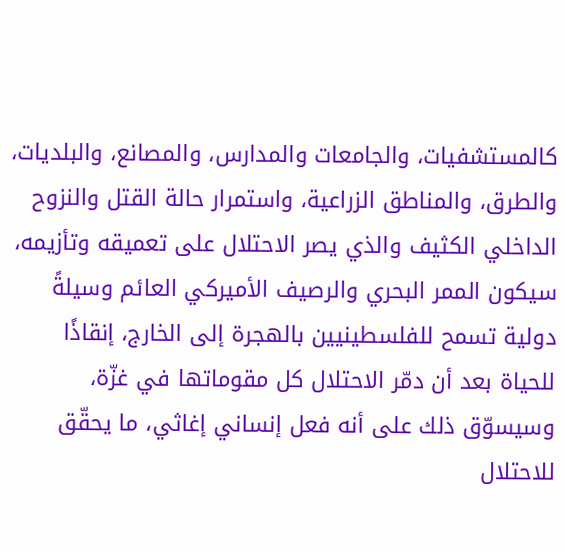كالمستشفيات، والجامعات والمدارس، والمصانع، والبلديات، والطرق، والمناطق الزراعية، واستمرار حالة القتل والنزوح الداخلي الكثيف والذي يصر الاحتلال على تعميقه وتأزيمه، سيكون الممر البحري والرصيف الأميركي العائم وسيلةً دولية تسمح للفلسطينيين بالهجرة إلى الخارج، إنقاذًا للحياة بعد أن دمّر الاحتلال كل مقوماتها في غزّة، وسيسوّق ذلك على أنه فعل إنساني إغاثي، ما يحقّق للاحتلال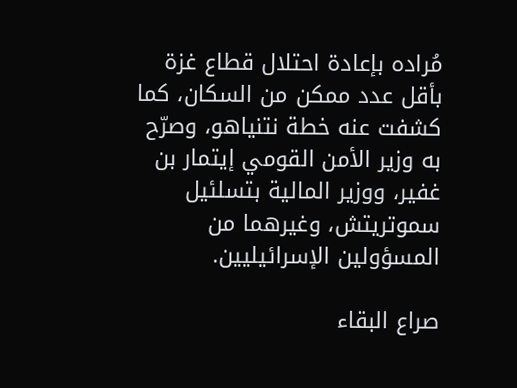مُراده بإعادة احتلال قطاع غزة بأقل عدد ممكن من السكان، كما كشفت عنه خطة نتنياهو، وصرّح به وزير الأمن القومي إيتمار بن غفير، ووزير المالية بتسلئيل سموتريتش، وغيرهما من المسؤولين الإسرائيليين.

صراع البقاء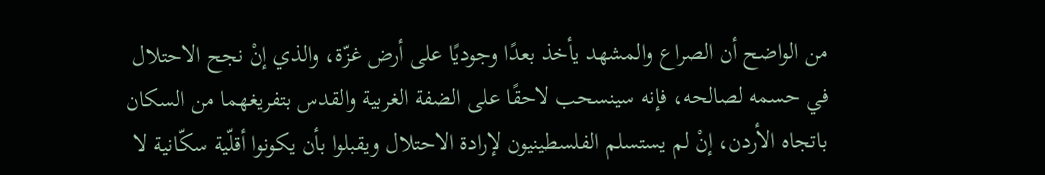من الواضح أن الصراع والمشهد يأخذ بعدًا وجوديًا على أرض غزّة، والذي إنْ نجح الاحتلال في حسمه لصالحه، فإنه سينسحب لاحقًا على الضفة الغربية والقدس بتفريغهما من السكان باتجاه الأردن، إنْ لم يستسلم الفلسطينيون لإرادة الاحتلال ويقبلوا بأن يكونوا أقلّية سكّانية لا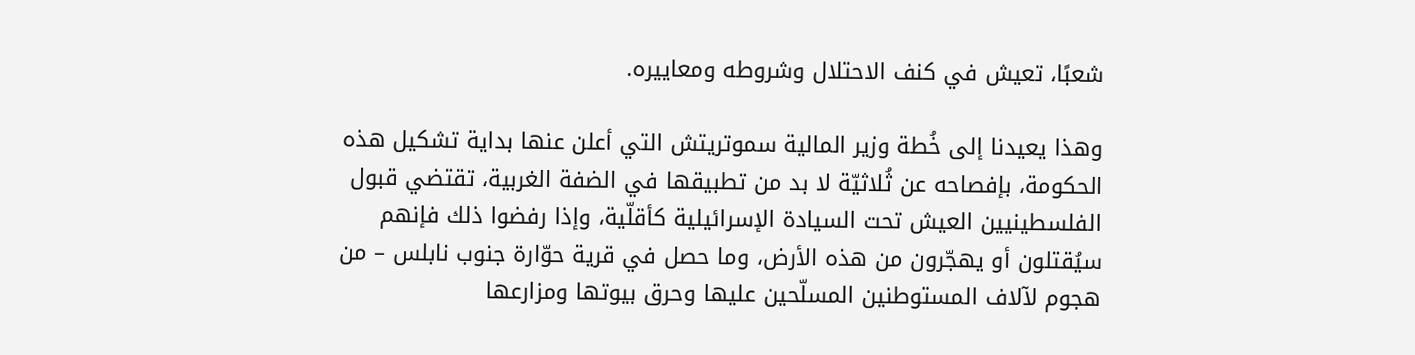شعبًا، تعيش في كنف الاحتلال وشروطه ومعاييره.

وهذا يعيدنا إلى خُطة وزير المالية سموتريتش التي أعلن عنها بداية تشكيل هذه الحكومة، بإفصاحه عن ثُلاثيّة لا بد من تطبيقها في الضفة الغربية، تقتضي قبول الفلسطينيين العيش تحت السيادة الإسرائيلية كأقلّية، وإذا رفضوا ذلك فإنهم سيُقتلون أو يهجّرون من هذه الأرض، وما حصل في قرية حوّارة جنوب نابلس – من هجوم لآلاف المستوطنين المسلّحين عليها وحرق بيوتها ومزارعها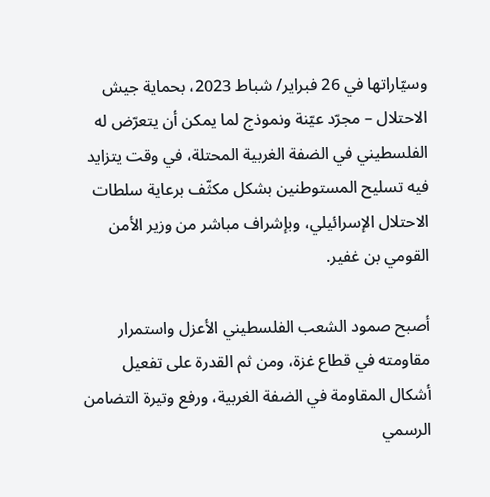وسيّاراتها في 26 فبراير/ شباط 2023، بحماية جيش الاحتلال – مجرّد عيّنة ونموذج لما يمكن أن يتعرّض له الفلسطيني في الضفة الغربية المحتلة، في وقت يتزايد فيه تسليح المستوطنين بشكل مكثّف برعاية سلطات الاحتلال الإسرائيلي، وبإشراف مباشر من وزير الأمن القومي بن غفير.

أصبح صمود الشعب الفلسطيني الأعزل واستمرار مقاومته في قطاع غزة، ومن ثم القدرة على تفعيل أشكال المقاومة في الضفة الغربية، ورفع وتيرة التضامن الرسمي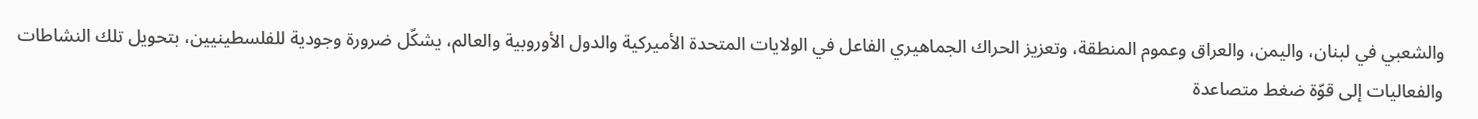والشعبي في لبنان، واليمن، والعراق وعموم المنطقة، وتعزيز الحراك الجماهيري الفاعل في الولايات المتحدة الأميركية والدول الأوروبية والعالم، يشكّل ضرورة وجودية للفلسطينيين، بتحويل تلك النشاطات والفعاليات إلى قوّة ضغط متصاعدة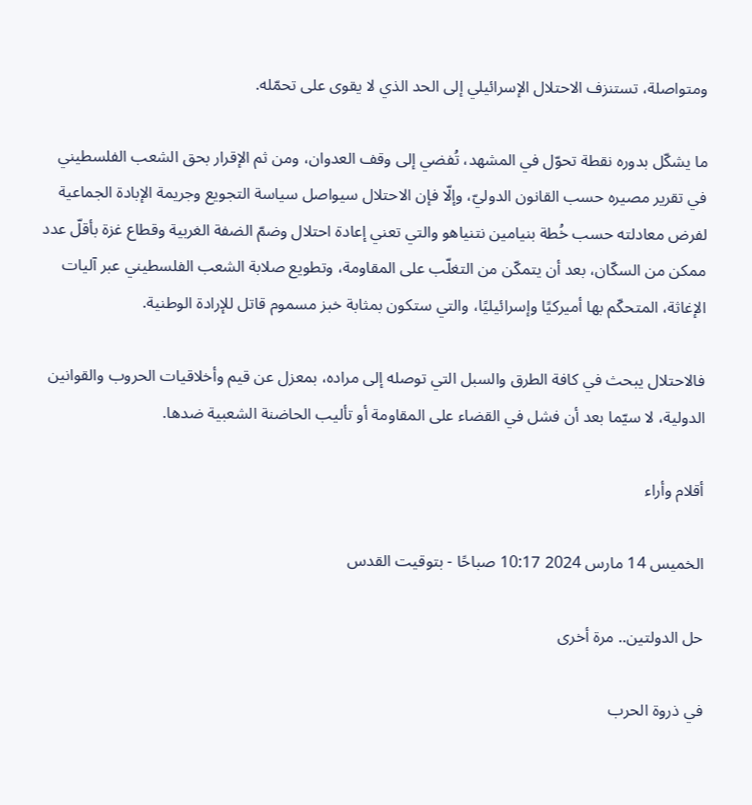ومتواصلة، تستنزف الاحتلال الإسرائيلي إلى الحد الذي لا يقوى على تحمّله.

ما يشكّل بدوره نقطة تحوّل في المشهد، تُفضي إلى وقف العدوان، ومن ثم الإقرار بحق الشعب الفلسطيني في تقرير مصيره حسب القانون الدوليّ، وإلّا فإن الاحتلال سيواصل سياسة التجويع وجريمة الإبادة الجماعية لفرض معادلته حسب خُطة بنيامين نتنياهو والتي تعني إعادة احتلال وضمّ الضفة الغربية وقطاع غزة بأقلّ عدد ممكن من السكّان، بعد أن يتمكّن من التغلّب على المقاومة، وتطويع صلابة الشعب الفلسطيني عبر آليات الإغاثة، المتحكّم بها أميركيًا وإسرائيليًا، والتي ستكون بمثابة خبز مسموم قاتل للإرادة الوطنية.

فالاحتلال يبحث في كافة الطرق والسبل التي توصله إلى مراده، بمعزل عن قيم وأخلاقيات الحروب والقوانين الدولية، لا سيّما بعد أن فشل في القضاء على المقاومة أو تأليب الحاضنة الشعبية ضدها.

أقلام وأراء

الخميس 14 مارس 2024 10:17 صباحًا - بتوقيت القدس

حل الدولتين.. مرة أخرى

في ذروة الحرب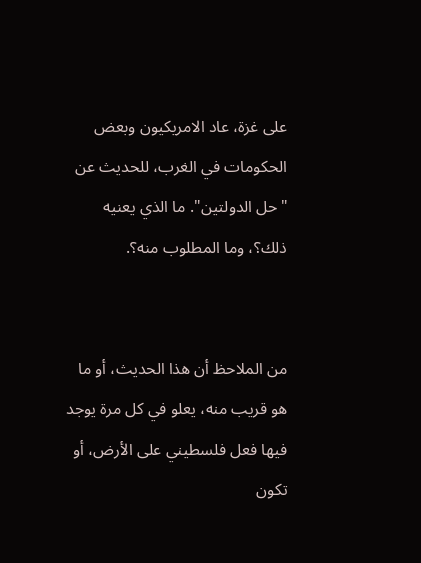على غزة، عاد الامريكيون وبعض الحكومات في الغرب، للحديث عن "حل الدولتين". ما الذي يعنيه ذلك؟، وما المطلوب منه؟.


من الملاحظ أن هذا الحديث، أو ما هو قريب منه، يعلو في كل مرة يوجد فيها فعل فلسطيني على الأرض، أو تكون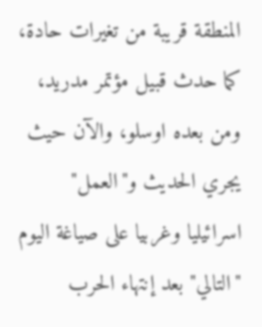المنطقة قريبة من تغيرات حادة، كما حدث قبيل مؤتمر مدريد، ومن بعده اوسلو، والآن حيث يجري الحديث و"العمل" اسرائيليا وغربيا على صياغة اليوم "التالي" بعد إنتهاء الحرب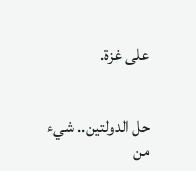على غزة.


حل الدولتين.. شيء من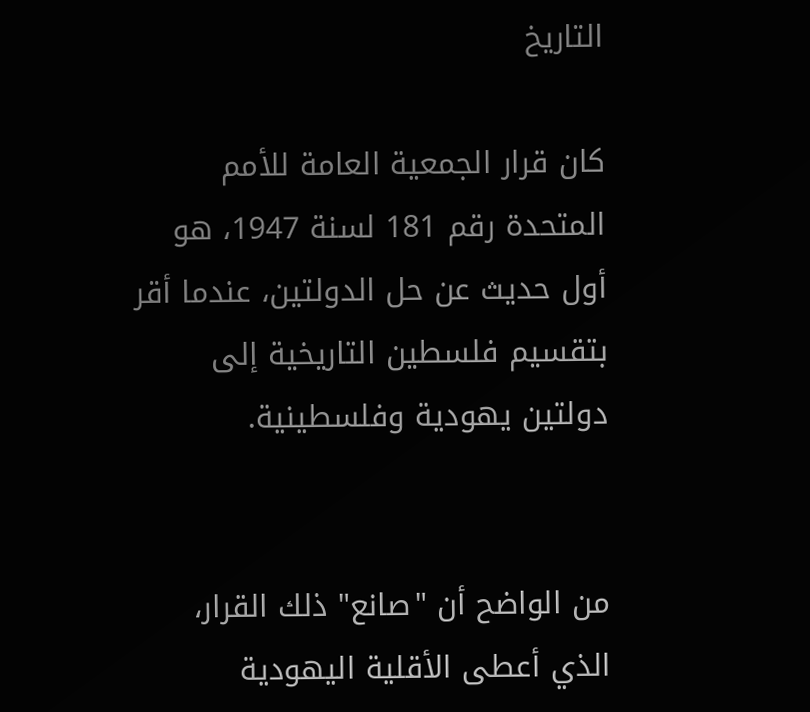التاريخ

كان قرار الجمعية العامة للأمم المتحدة رقم 181 لسنة 1947، هو أول حديث عن حل الدولتين، عندما أقر بتقسيم فلسطين التاريخية إلى دولتين يهودية وفلسطينية.


من الواضح أن "صانع" ذلك القرار، الذي أعطى الأقلية اليهودية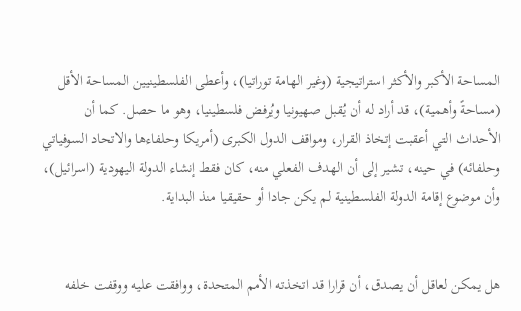المساحة الأكبر والأكثر استراتيجية (وغير الهامة توراتيا)، وأعطى الفلسطينيين المساحة الأقل (مساحةً وأهمية)، قد أراد له أن يُقبل صهيونيا ويُرفض فلسطينيا، وهو ما حصل. كما أن الأحداث التي أعقبت إتخاذ القرار، ومواقف الدول الكبرى (أمريكا وحلفاءها والاتحاد السوفياتي وحلفائه) في حينه، تشير إلى أن الهدف الفعلي منه، كان فقط إنشاء الدولة اليهودية (اسرائيل)، وأن موضوع إقامة الدولة الفلسطينية لم يكن جادا أو حقيقيا منذ البداية.


هل يمكن لعاقل أن يصدق، أن قرارا قد اتخذته الأمم المتحدة، ووافقت عليه ووقفت خلفه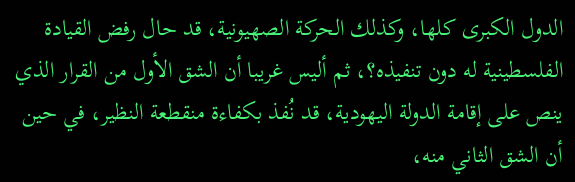الدول الكبرى كلها، وكذلك الحركة الصهيونية، قد حال رفض القيادة الفلسطينية له دون تنفيذه؟، ثم أليس غريبا أن الشق الأول من القرار الذي ينص على إقامة الدولة اليهودية، قد نُفذ بكفاءة منقطعة النظير، في حين أن الشق الثاني منه،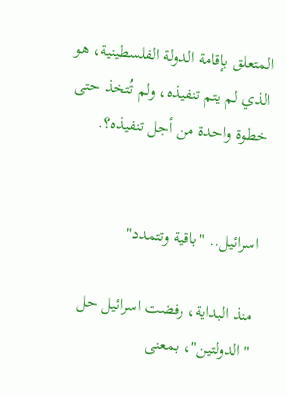المتعلق بإقامة الدولة الفلسطينية، هو الذي لم يتم تنفيذه، ولم تُتخذ حتى خطوة واحدة من أجل تنفيذه؟.


اسرائيل.. "باقية وتتمدد"

منذ البداية، رفضت اسرائيل حل "الدولتين"، بمعنى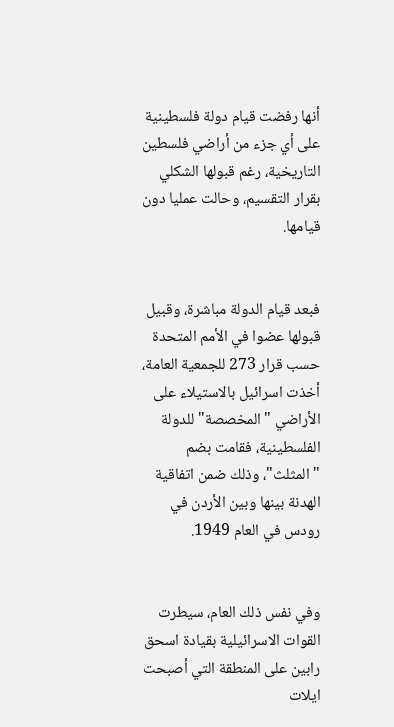أنها رفضت قيام دولة فلسطينية على أي جزء من أراضي فلسطين التاريخية، رغم قبولها الشكلي بقرار التقسيم، وحالت عمليا دون قيامها.


فبعد قيام الدولة مباشرة، وقبيل قبولها عضوا في الأمم المتحدة حسب قرار 273 للجمعية العامة، أخذت اسرائيل بالاستيلاء على الأراضي "المخصصة" للدولة الفلسطينية، فقامت بضم "المثلث"، وذلك ضمن اتفاقية الهدنة بينها وبين الأردن في رودس في العام 1949.


وفي نفس ذلك العام، سيطرت القوات الاسرائيلية بقيادة اسحق رابين على المنطقة التي أصبحت ايلات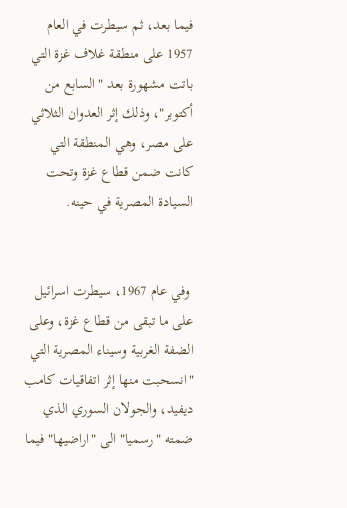فيما بعد، ثم سيطرت في العام 1957 على منطقة غلاف غزة التي باتت مشهورة بعد "السابع من أكتوبر"، وذلك إثر العدوان الثلاثي على مصر، وهي المنطقة التي كانت ضمن قطاع غزة وتحت السيادة المصرية في حينه.


 وفي عام 1967، سيطرت اسرائيل على ما تبقى من قطاع غزة، وعلى الضفة الغربية وسيناء المصرية التي "انسحبت منها إثر اتفاقيات كامب ديفيد، والجولان السوري الذي ضمته "رسميا" الى "اراضيها" فيما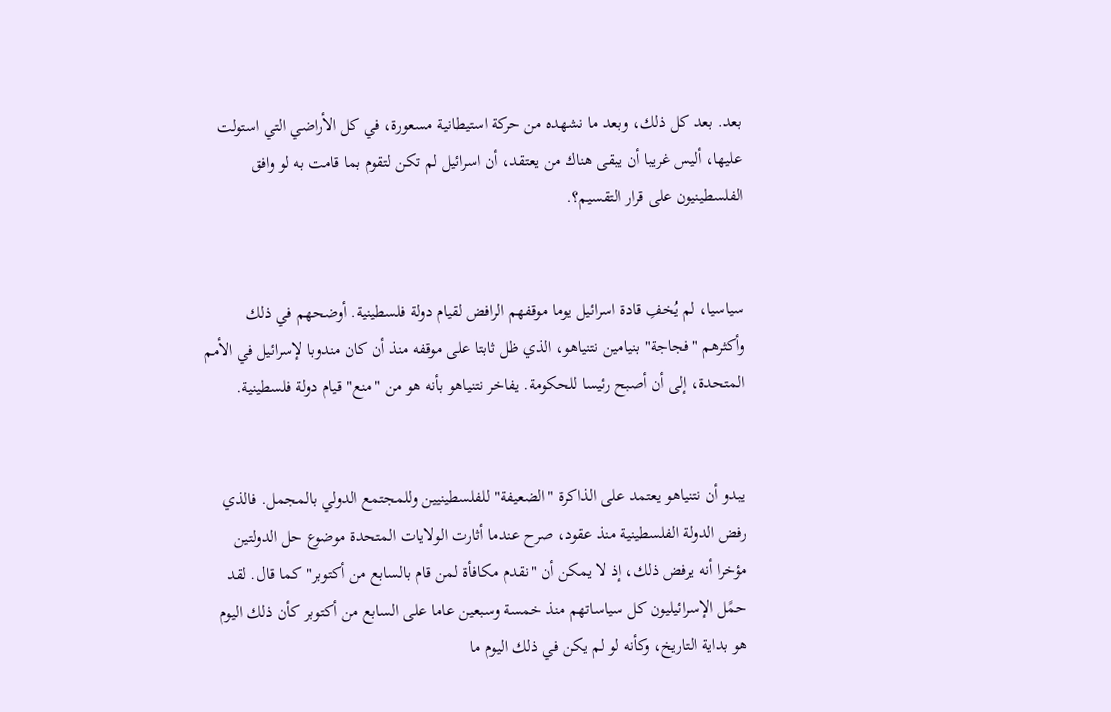بعد. بعد كل ذلك، وبعد ما نشهده من حركة استيطانية مسعورة، في كل الأراضي التي استولت عليها، أليس غريبا أن يبقى هناك من يعتقد، أن اسرائيل لم تكن لتقوم بما قامت به لو وافق الفلسطينيون على قرار التقسيم؟.


سياسيا، لم يُخفِ قادة اسرائيل يوما موقفهم الرافض لقيام دولة فلسطينية. أوضحهم في ذلك وأكثرهم "فجاجة" بنيامين نتنياهو، الذي ظل ثابتا على موقفه منذ أن كان مندوبا لإسرائيل في الأمم المتحدة، إلى أن أصبح رئيسا للحكومة. يفاخر نتنياهو بأنه هو من "منع" قيام دولة فلسطينية.


يبدو أن نتنياهو يعتمد على الذاكرة "الضعيفة" للفلسطينيين وللمجتمع الدولي بالمجمل. فالذي رفض الدولة الفلسطينية منذ عقود، صرح عندما أثارت الولايات المتحدة موضوع حل الدولتين مؤخرا أنه يرفض ذلك، إذ لا يمكن أن "نقدم مكافأة لمن قام بالسابع من أكتوبر" كما قال. لقد حمًل الإسرائيليون كل سياساتهم منذ خمسة وسبعين عاما على السابع من أكتوبر كأن ذلك اليوم هو بداية التاريخ، وكأنه لو لم يكن في ذلك اليوم ما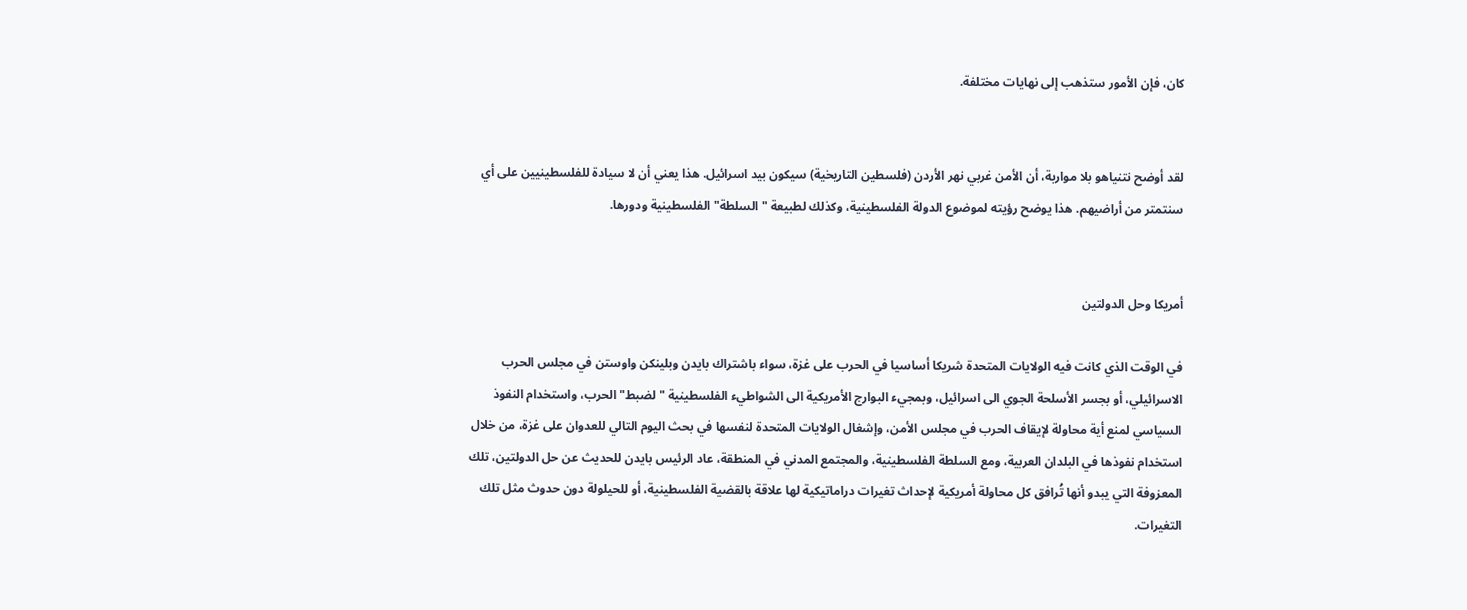كان، فإن الأمور ستذهب إلى نهايات مختلفة.


لقد أوضح نتنياهو بلا مواربة، أن الأمن غربي نهر الأردن (فلسطين التاريخية) سيكون بيد اسرائيل. هذا يعني أن لا سيادة للفلسطينيين على أي سنتمتر من أراضيهم. هذا يوضح رؤيته لموضوع الدولة الفلسطينية، وكذلك لطبيعة "السلطة" الفلسطينية ودورها.


أمريكا وحل الدولتين

في الوقت الذي كانت فيه الولايات المتحدة شريكا أساسيا في الحرب على غزة، سواء باشتراك بايدن وبلينكن واوستن في مجلس الحرب الاسرائيلي، أو بجسر الأسلحة الجوي الى اسرائيل، وبمجيء البوارج الأمريكية الى الشواطيء الفلسطينية "لضبط" الحرب، واستخدام النفوذ السياسي لمنع أية محاولة لإيقاف الحرب في مجلس الأمن، وإشغال الولايات المتحدة لنفسها في بحث اليوم التالي للعدوان على غزة، من خلال استخدام نفوذها في البلدان العربية، ومع السلطة الفلسطينية، والمجتمع المدني في المنطقة، عاد الرئيس بايدن للحديث عن حل الدولتين، تلك المعزوفة التي يبدو أنها تُرافق كل محاولة أمريكية لإحداث تغيرات دراماتيكية لها علاقة بالقضية الفلسطينية، أو للحيلولة دون حدوث مثل تلك التغيرات.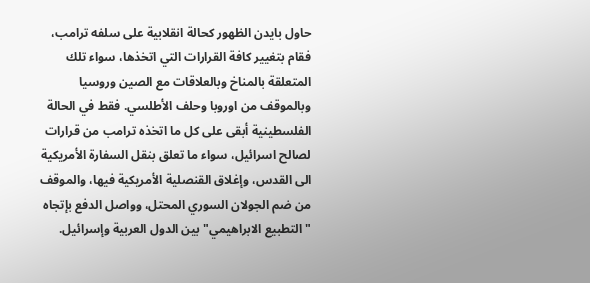حاول بايدن الظهور كحالة انقلابية على سلفه ترامب، فقام بتغيير كافة القرارات التي اتخذها، سواء تلك المتعلقة بالمناخ وبالعلاقات مع الصين وروسيا وبالموقف من اوروبا وحلف الأطلسي. فقط في الحالة الفلسطينية أبقى على كل ما اتخذه ترامب من قرارات لصالح اسرائيل، سواء ما تعلق بنقل السفارة الأمريكية الى القدس، وإغلاق القنصلية الأمريكية فيها، والموقف من ضم الجولان السوري المحتل، وواصل الدفع بإتجاه "التطبيع الابراهيمي" بين الدول العربية وإسرائيل.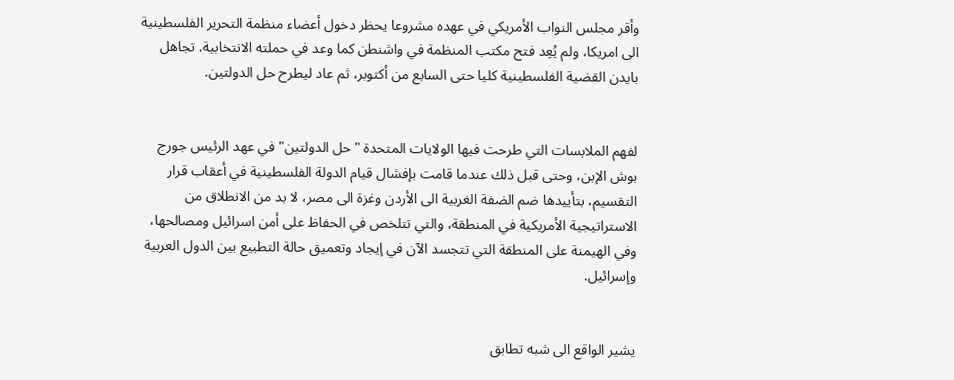وأقر مجلس النواب الأمريكي في عهده مشروعا يحظر دخول أعضاء منظمة التحرير الفلسطينية الى امريكا، ولم يُعِد فتح مكتب المنظمة في واشنطن كما وعد في حملته الانتخابية. تجاهل بايدن القضية الفلسطينية كليا حتى السابع من أكتوبر، ثم عاد ليطرح حل الدولتين.


لفهم الملابسات التي طرحت فيها الولايات المتحدة "حل الدولتين" في عهد الرئيس جورج بوش الإبن، وحتى قبل ذلك عندما قامت بإفشال قيام الدولة الفلسطينية في أعقاب قرار التقسيم، بتأييدها ضم الضفة الغربية الى الأردن وغزة الى مصر، لا بد من الانطلاق من الاستراتيجية الأمريكية في المنطقة، والتي تتلخص في الحفاظ على أمن اسرائيل ومصالحها، وفي الهيمنة على المنطقة التي تتجسد الآن في إيجاد وتعميق حالة التطبيع بين الدول العربية وإسرائيل.


يشير الواقع الى شبه تطابق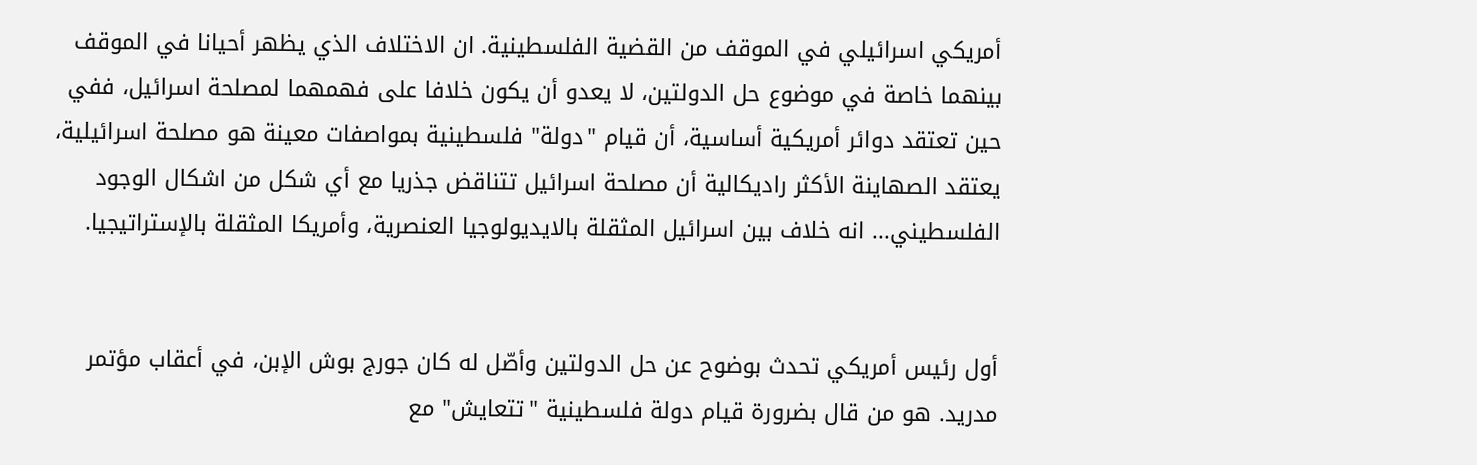أمريكي اسرائيلي في الموقف من القضية الفلسطينية. ان الاختلاف الذي يظهر أحيانا في الموقف بينهما خاصة في موضوع حل الدولتين، لا يعدو أن يكون خلافا على فهمهما لمصلحة اسرائيل، ففي حين تعتقد دوائر أمريكية أساسية، أن قيام "دولة" فلسطينية بمواصفات معينة هو مصلحة اسرائيلية، يعتقد الصهاينة الأكثر راديكالية أن مصلحة اسرائيل تتناقض جذريا مع أي شكل من اشكال الوجود الفلسطيني... انه خلاف بين اسرائيل المثقلة بالايديولوجيا العنصرية، وأمريكا المثقلة بالإستراتيجيا.


أول رئيس أمريكي تحدث بوضوح عن حل الدولتين وأصّل له كان جورج بوش الإبن، في أعقاب مؤتمر مدريد. هو من قال بضرورة قيام دولة فلسطينية "تتعايش" مع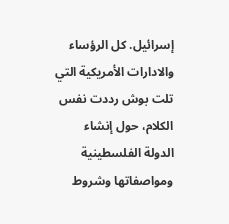إسرائيل. كل الرؤساء والادارات الأمريكية التي تلت بوش رددت نفس الكلام، حول إنشاء الدولة الفلسطينية ومواصفاتها وشروط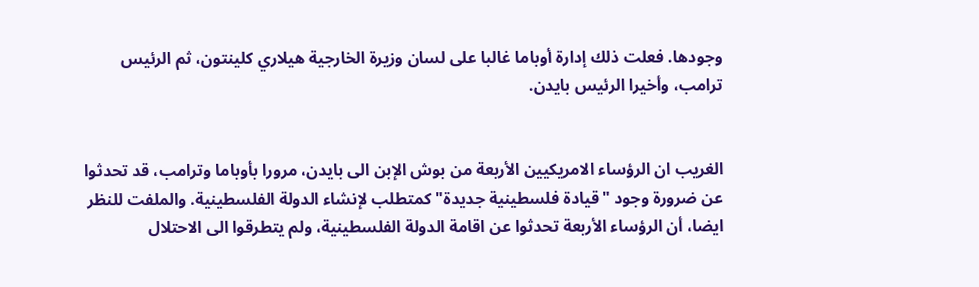وجودها. فعلت ذلك إدارة أوباما غالبا على لسان وزيرة الخارجية هيلاري كلينتون، ثم الرئيس ترامب، وأخيرا الرئيس بايدن.


الغريب ان الرؤساء الامريكيين الأربعة من بوش الإبن الى بايدن، مرورا بأوباما وترامب، قد تحدثوا عن ضرورة وجود "قيادة فلسطينية جديدة" كمتطلب لإنشاء الدولة الفلسطينية. والملفت للنظر ايضا، أن الرؤساء الأربعة تحدثوا عن اقامة الدولة الفلسطينية، ولم يتطرقوا الى الاحتلال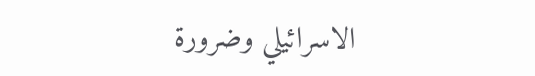الاسرائيلي وضرورة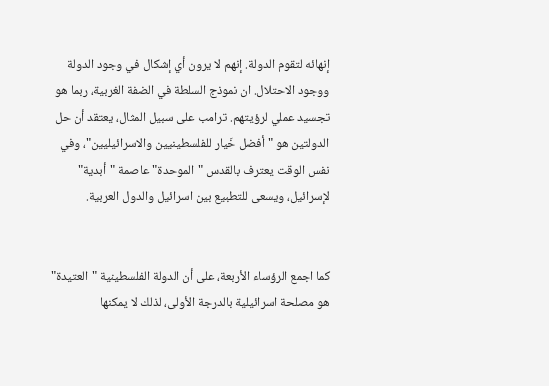إنهائه لتقوم الدولة. إنهم لا يرون أي إشكال في وجود الدولة ووجود الاحتلال. ان نموذج السلطة في الضفة الغربية، ربما هو تجسيد عملي لرؤيتهم. ترامب على سبيل المثال، يعتقد أن حل الدولتين هو "أفضل خَيار للفلسطينيين والاسرائيليين"، وفي نفس الوقت يعترف بالقدس "الموحدة" عاصمة "أبدية" لإسرائيل، ويسعى للتطبيع بين اسرائيل والدول العربية.


كما اجمع الرؤساء الأربعة، على أن الدولة الفلسطينية "العتيدة" هو مصلحة اسرائيلية بالدرجة الأولى، لذلك لا يمكنها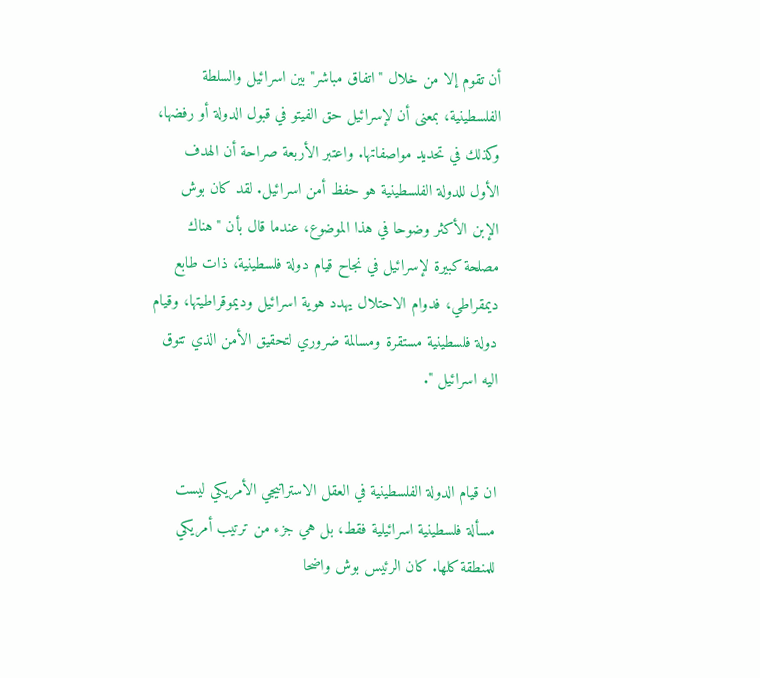أن تقوم إلا من خلال "اتفاق مباشر" بين اسرائيل والسلطة الفلسطينية، بمعنى أن لإسرائيل حق الفيتو في قبول الدولة أو رفضها، وكذلك في تحديد مواصفاتها. واعتبر الأربعة صراحة أن الهدف الأول للدولة الفلسطينية هو حفظ أمن اسرائيل. لقد كان بوش الإبن الأكثر وضوحا في هذا الموضوع، عندما قال بأن "هناك مصلحة كبيرة لإسرائيل في نجاح قيام دولة فلسطينية، ذات طابع ديمقراطي، فدوام الاحتلال يهدد هوية اسرائيل وديموقراطيتها، وقيام دولة فلسطينية مستقرة ومسالمة ضروري لتحقيق الأمن الذي تتوق اليه اسرائيل ".


ان قيام الدولة الفلسطينية في العقل الاستراتيجي الأمريكي ليست مسألة فلسطينية اسرائيلية فقط، بل هي جزء من ترتيب أمريكي للمنطقة كلها. كان الرئيس بوش واضحا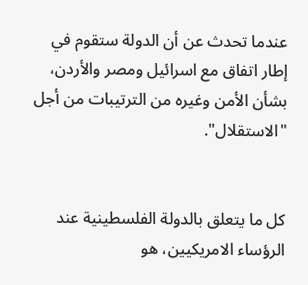عندما تحدث عن أن الدولة ستقوم في إطار اتفاق مع اسرائيل ومصر والأردن، بشأن الأمن وغيره من الترتيبات من أجل "الاستقلال".


كل ما يتعلق بالدولة الفلسطينية عند الرؤساء الامريكيين، هو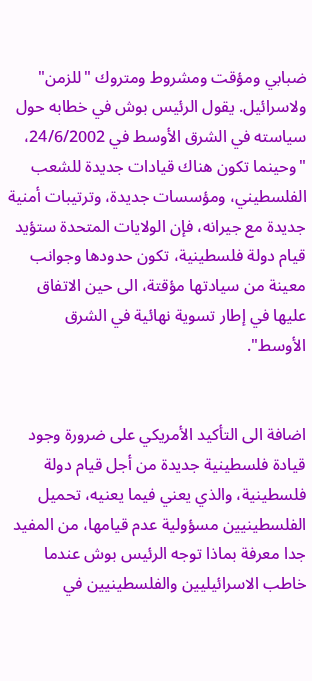ضبابي ومؤقت ومشروط ومتروك "للزمن" ولاسرائيل. يقول الرئيس بوش في خطابه حول سياسته في الشرق الأوسط في 24/6/2002، "وحينما تكون هناك قيادات جديدة للشعب الفلسطيني، ومؤسسات جديدة، وترتيبات أمنية جديدة مع جيرانه، فإن الولايات المتحدة ستؤيد قيام دولة فلسطينية، تكون حدودها وجوانب معينة من سيادتها مؤقتة، الى حين الاتفاق عليها في إطار تسوية نهائية في الشرق الأوسط".


اضافة الى التأكيد الأمريكي على ضرورة وجود قيادة فلسطينية جديدة من أجل قيام دولة فلسطينية، والذي يعني فيما يعنيه، تحميل الفلسطينيين مسؤولية عدم قيامها، من المفيد جدا معرفة بماذا توجه الرئيس بوش عندما خاطب الاسرائيليين والفلسطينيين في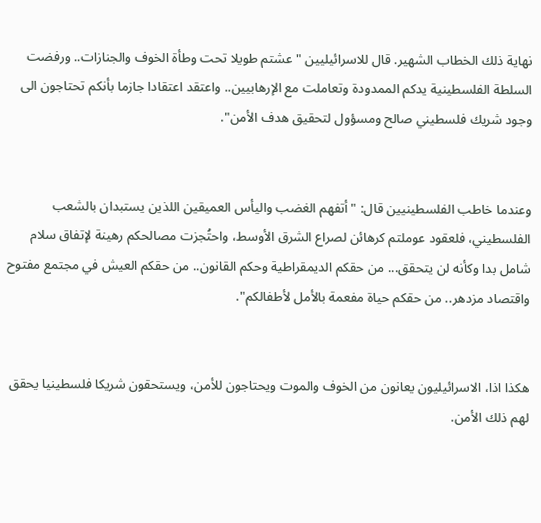نهاية ذلك الخطاب الشهير. قال للاسرائيليين " عشتم طويلا تحت وطأة الخوف والجنازات.. ورفضت السلطة الفلسطينية يدكم الممدودة وتعاملت مع الإرهابيين.. واعتقد اعتقادا جازما بأنكم تحتاجون الى وجود شريك فلسطيني صالح ومسؤول لتحقيق هدف الأمن".


وعندما خاطب الفلسطينيين قال: "أتفهم الغضب واليأس العميقين اللذين يستبدان بالشعب الفلسطيني، فلعقود عوملتم كرهائن لصراع الشرق الأوسط، واحتُجزت مصالحكم رهينة لإتفاق سلام شامل بدا وكأنه لن يتحقق... من حقكم الديمقراطية وحكم القانون.. من حقكم العيش في مجتمع مفتوح واقتصاد مزدهر.. من حقكم حياة مفعمة بالأمل لأطفالكم".


هكذا اذا، الاسرائيليون يعانون من الخوف والموت ويحتاجون للأمن، ويستحقون شريكا فلسطينيا يحقق لهم ذلك الأمن.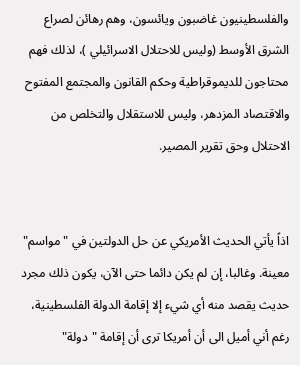والفلسطينيون غاضبون ويائسون، وهم رهائن لصراع الشرق الأوسط (وليس للاحتلال الاسرائيلي )، لذلك فهم محتاجون للديموقراطية وحكم القانون والمجتمع المفتوح والاقتصاد المزدهر، وليس للاستقلال والتخلص من الاحتلال وحق تقرير المصير.


اذاً يأتي الحديث الأمريكي عن حل الدولتين في "مواسم" معينة. وغالبا، إن لم يكن دائما حتى الآن، يكون ذلك مجرد حديث يقصد منه أي شيء إلا إقامة الدولة الفلسطينية، رغم أني أميل الى أن أمريكا ترى أن إقامة "دولة"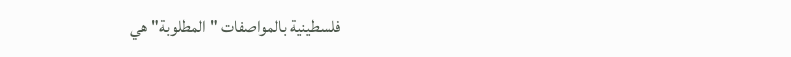فلسطينية بالمواصفات "المطلوبة" هي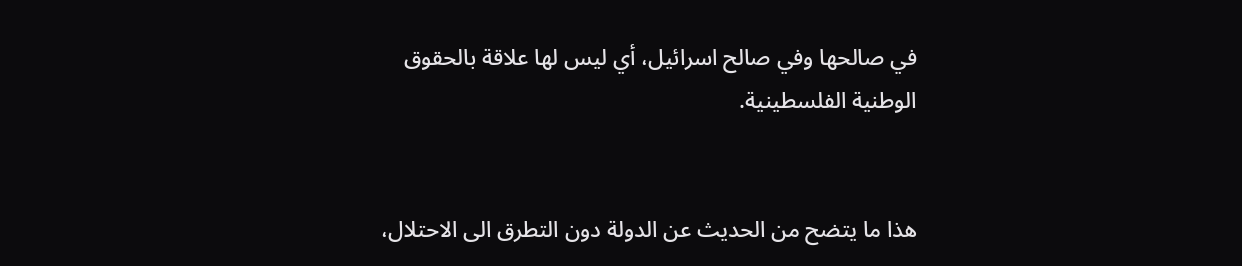في صالحها وفي صالح اسرائيل، أي ليس لها علاقة بالحقوق الوطنية الفلسطينية.


هذا ما يتضح من الحديث عن الدولة دون التطرق الى الاحتلال،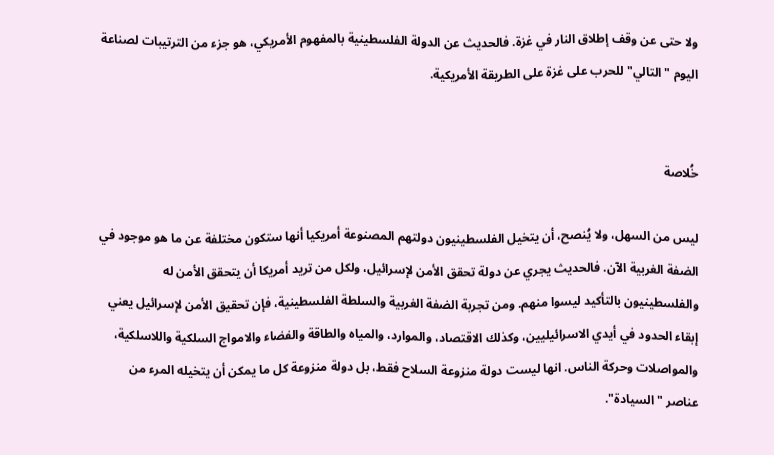ولا حتى عن وقف إطلاق النار في غزة. فالحديث عن الدولة الفلسطينية بالمفهوم الأمريكي، هو جزء من الترتيبات لصناعة اليوم "التالي" للحرب على غزة على الطريقة الأمريكية.


خُلاصة

ليس من السهل، ولا يُنصح، أن يتخيل الفلسطينيون دولتهم المصنوعة أمريكيا أنها ستكون مختلفة عن ما هو موجود في الضفة الغربية الآن. فالحديث يجري عن دولة تحقق الأمن لإسرائيل، ولكل من تريد أمريكا أن يتحقق الأمن له والفلسطينيون بالتأكيد ليسوا منهم. ومن تجربة الضفة الغربية والسلطة الفلسطينية، فإن تحقيق الأمن لإسرائيل يعني إبقاء الحدود في أيدي الاسرائيليين، وكذلك الاقتصاد، والموارد، والمياه والطاقة والفضاء والامواج السلكية واللاسلكية، والمواصلات وحركة الناس. انها ليست دولة منزوعة السلاح فقط، بل دولة منزوعة كل ما يمكن أن يتخيله المرء من عناصر "السيادة".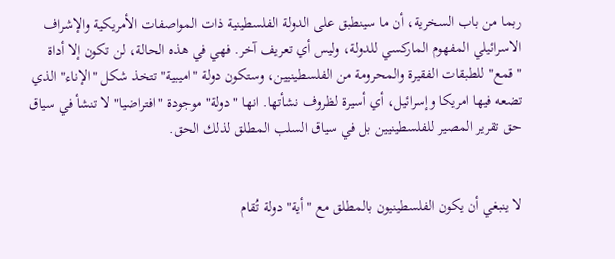ربما من باب السخرية، أن ما سينطبق على الدولة الفلسطينية ذات المواصفات الأمريكية والإشراف الاسرائيلي المفهوم الماركسي للدولة، وليس أي تعريف آخر. فهي في هذه الحالة، لن تكون إلا أداة "قمع" للطبقات الفقيرة والمحرومة من الفلسطينيين، وستكون دولة "اميبية" تتخذ شكل "الإناء" الذي تضعه فيها امريكا وإسرائيل، أي أسيرة لظروف نشأتها. انها "دولة" موجودة "افتراضيا" لا تنشأ في سياق حق تقرير المصير للفلسطينيين بل في سياق السلب المطلق لذلك الحق.


لا ينبغي أن يكون الفلسطينيون بالمطلق مع "أية" دولة تُقام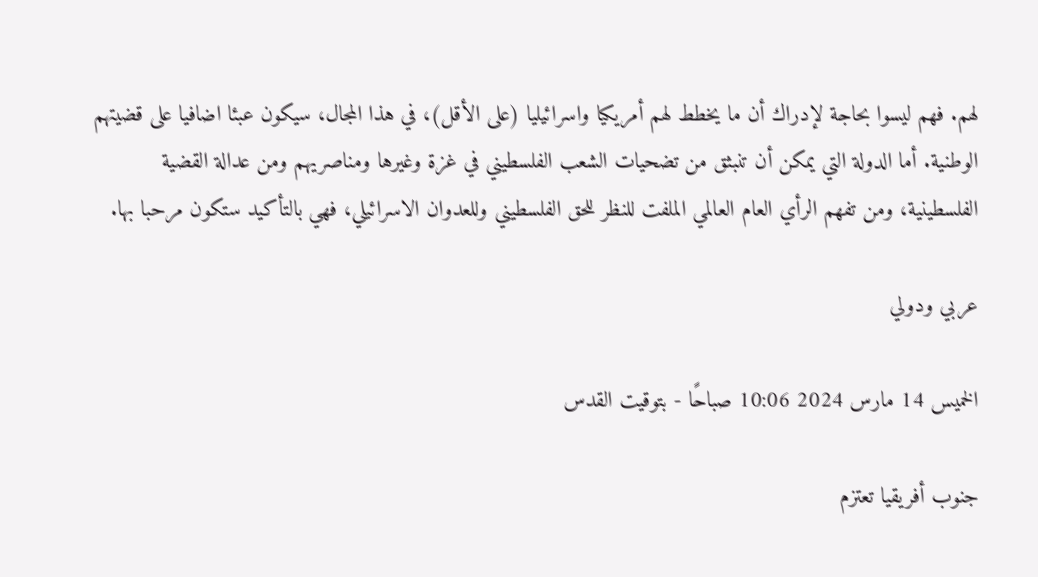لهم. فهم ليسوا بحاجة لإدراك أن ما يخطط لهم أمريكيا واسرائيليا (على الأقل)، في هذا المجال، سيكون عبئا اضافيا على قضيتهم الوطنية. أما الدولة التي يمكن أن تنبثق من تضحيات الشعب الفلسطيني في غزة وغيرها ومناصريهم ومن عدالة القضية الفلسطينية، ومن تفهم الرأي العام العالمي الملفت للنظر للحق الفلسطيني وللعدوان الاسرائيلي، فهي بالتأكيد ستكون مرحبا بها.

عربي ودولي

الخميس 14 مارس 2024 10:06 صباحًا - بتوقيت القدس

جنوب أفريقيا تعتزم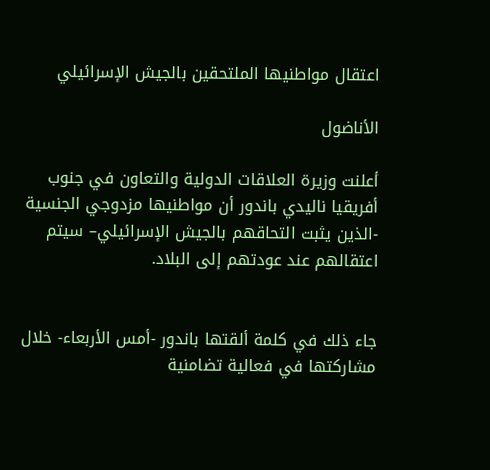اعتقال مواطنيها الملتحقين بالجيش الإسرائيلي

الأناضول

أعلنت وزيرة العلاقات الدولية والتعاون في جنوب أفريقيا ناليدي باندور أن مواطنيها مزدوجي الجنسية -الذين يثبت التحاقهم بالجيش الإسرائيلي– سيتم اعتقالهم عند عودتهم إلى البلاد.


جاء ذلك في كلمة ألقتها باندور -أمس الأربعاء- خلال مشاركتها في فعالية تضامنية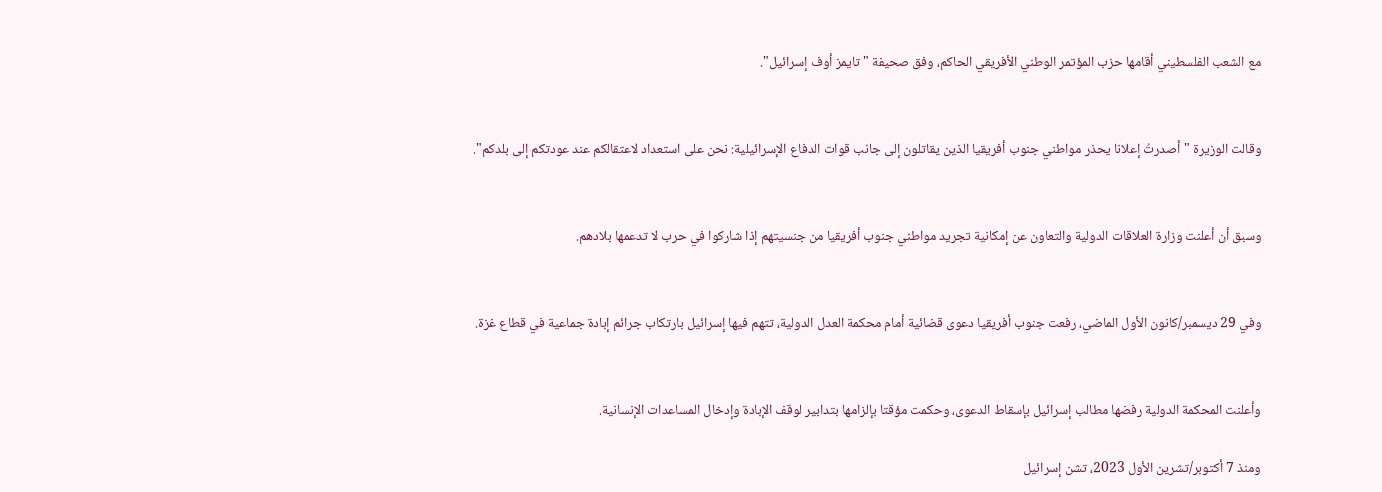مع الشعب الفلسطيني أقامها حزب المؤتمر الوطني الأفريقي الحاكم، وفق صحيفة "تايمز أوف إسرائيل".


وقالت الوزيرة "أصدرتُ إعلانا يحذر مواطني جنوب أفريقيا الذين يقاتلون إلى جانب قوات الدفاع الإسرائيلية: نحن على استعداد لاعتقالكم عند عودتكم إلى بلدكم".


وسبق أن أعلنت وزارة العلاقات الدولية والتعاون عن إمكانية تجريد مواطني جنوب أفريقيا من جنسيتهم إذا شاركوا في حرب لا تدعمها بلادهم.


وفي 29 ديسمبر/كانون الأول الماضي، رفعت جنوب أفريقيا دعوى قضائية أمام محكمة العدل الدولية، تتهم فيها إسرائيل بارتكاب جرائم إبادة جماعية في قطاع غزة.


وأعلنت المحكمة الدولية رفضها مطالب إسرائيل بإسقاط الدعوى، وحكمت مؤقتا بإلزامها بتدابير لوقف الإبادة وإدخال المساعدات الإنسانية.

ومنذ 7 أكتوبر/تشرين الأول 2023، تشن إسرائيل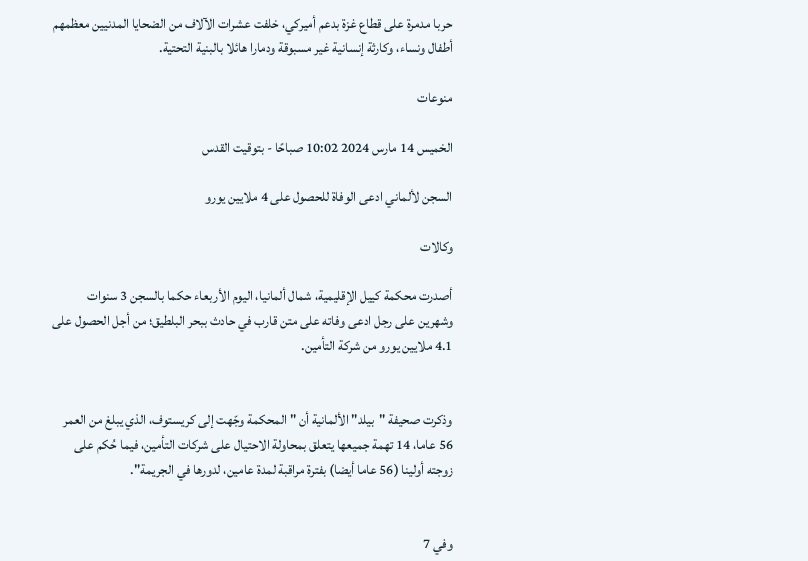حربا مدمرة على قطاع غزة بدعم أميركي، خلفت عشرات الآلاف من الضحايا المدنيين معظمهم أطفال ونساء، وكارثة إنسانية غير مسبوقة ودمارا هائلا بالبنية التحتية.

منوعات

الخميس 14 مارس 2024 10:02 صباحًا - بتوقيت القدس

السجن لألماني ادعى الوفاة للحصول على 4 ملايين يورو

وكالات

أصدرت محكمة كييل الإقليمية، شمال ألمانيا، اليوم الأربعاء حكما بالسجن 3 سنوات وشهرين على رجل ادعى وفاته على متن قارب في حادث ببحر البلطيق؛ من أجل الحصول على 4.1 ملايين يورو من شركة التأمين.


وذكرت صحيفة "بيلد" الألمانية أن "المحكمة وجّهت إلى كريستوف، الذي يبلغ من العمر 56 عاما، 14 تهمة جميعها يتعلق بمحاولة الاحتيال على شركات التأمين، فيما حُكم على زوجته أولينا (56 عاما أيضا) بفترة مراقبة لمدة عامين، لدورها في الجريمة".


وفي 7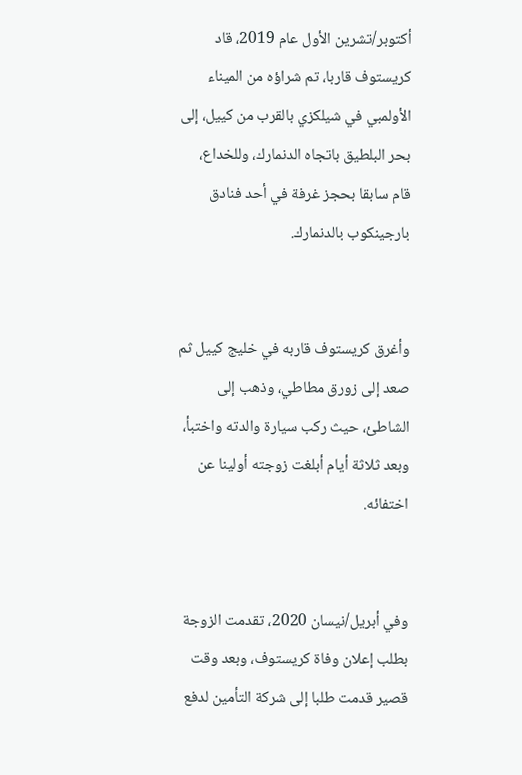أكتوبر/تشرين الأول عام 2019، قاد كريستوف قاربا، تم شراؤه من الميناء الأولمبي في شيلكزي بالقرب من كييل، إلى بحر البلطيق باتجاه الدنمارك، وللخداع، قام سابقا بحجز غرفة في أحد فنادق بارجينكوب بالدنمارك.


وأغرق كريستوف قاربه في خليج كييل ثم صعد إلى زورق مطاطي، وذهب إلى الشاطئ، حيث ركب سيارة والدته واختبأ، وبعد ثلاثة أيام أبلغت زوجته أولينا عن اختفائه.


وفي أبريل/نيسان 2020، تقدمت الزوجة بطلب إعلان وفاة كريستوف، وبعد وقت قصير قدمت طلبا إلى شركة التأمين لدفع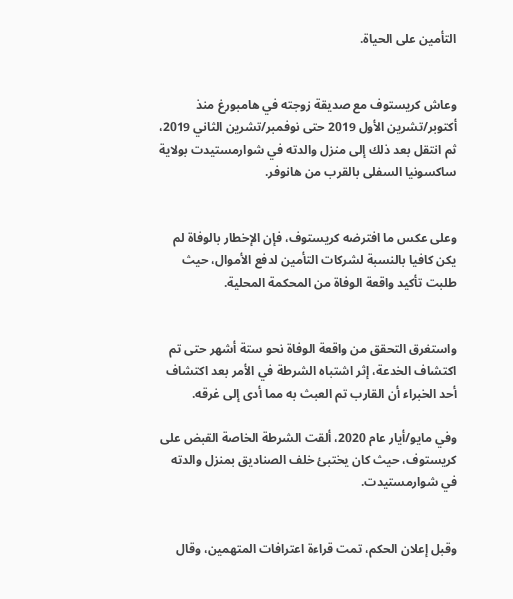التأمين على الحياة.


وعاش كريستوف مع صديقة زوجته في هامبورغ منذ أكتوبر/تشرين الأول 2019 حتى نوفمبر/تشرين الثاني 2019، ثم انتقل بعد ذلك إلى منزل والدته في شوارمستيدت بولاية ساكسونيا السفلى بالقرب من هانوفر.


وعلى عكس ما افترضه كريستوف، فإن الإخطار بالوفاة لم يكن كافيا بالنسبة لشركات التأمين لدفع الأموال، حيث طلبت تأكيد واقعة الوفاة من المحكمة المحلية.


واستغرق التحقق من واقعة الوفاة نحو ستة أشهر حتى تم اكتشاف الخدعة، إثر اشتباه الشرطة في الأمر بعد اكتشاف أحد الخبراء أن القارب تم العبث به مما أدى إلى غرقه.

وفي مايو/أيار عام 2020، ألقت الشرطة الخاصة القبض على كريستوف، حيث كان يختبئ خلف الصناديق بمنزل والدته في شوارمستيدت.


وقبل إعلان الحكم، تمت قراءة اعترافات المتهمين، وقال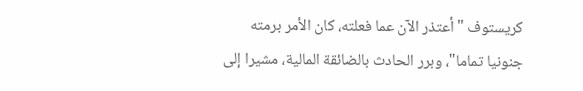كريستوف "أعتذر الآن عما فعلته، كان الأمر برمته جنونيا تماما"، وبرر الحادث بالضائقة المالية، مشيرا إلى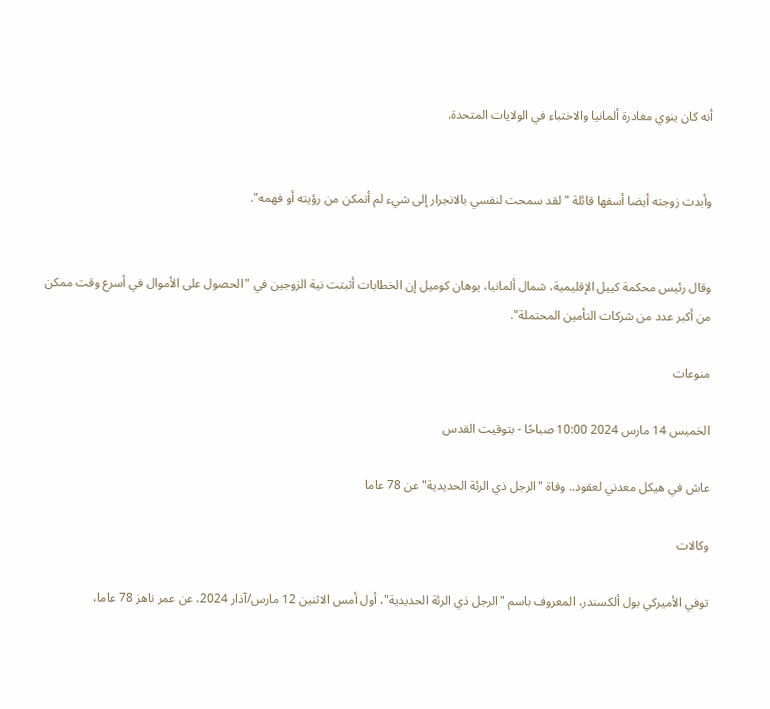أنه كان ينوي مغادرة ألمانيا والاختباء في الولايات المتحدة.


وأبدت زوجته أيضا أسفها قائلة "لقد سمحت لنفسي بالانجرار إلى شيء لم أتمكن من رؤيته أو فهمه".


وقال رئيس محكمة كييل الإقليمية، شمال ألمانيا، يوهان كوميل إن الخطابات أثبتت نية الزوجين في "الحصول على الأموال في أسرع وقت ممكن من أكبر عدد من شركات التأمين المحتملة".

منوعات

الخميس 14 مارس 2024 10:00 صباحًا - بتوقيت القدس

عاش في هيكل معدني لعقود.. وفاة "الرجل ذي الرئة الحديدية" عن 78 عاما

وكالات

توفي الأميركي بول ألكسندر، المعروف باسم "الرجل ذي الرئة الحديدية"، أول أمس الاثنين 12 مارس/آذار 2024، عن عمر ناهز 78 عاما،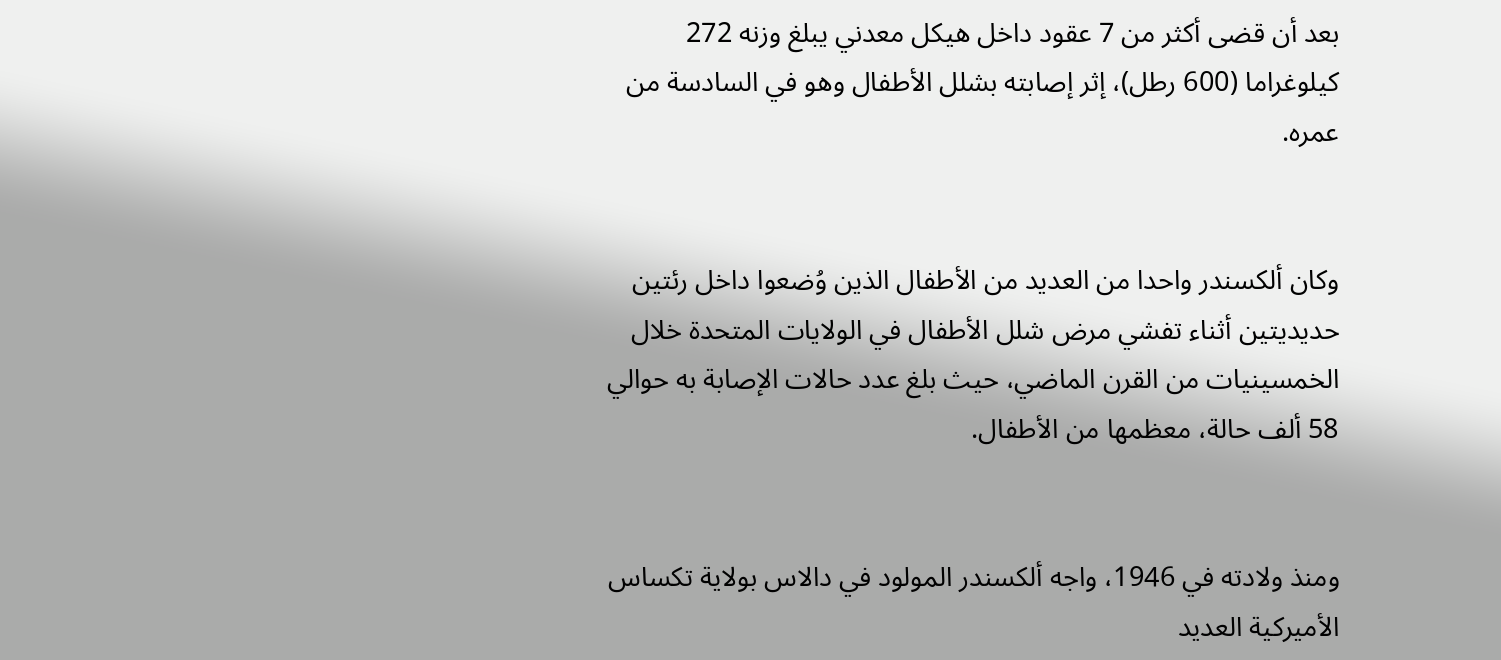بعد أن قضى أكثر من 7 عقود داخل هيكل معدني يبلغ وزنه 272 كيلوغراما (600 رطل)، إثر إصابته بشلل الأطفال وهو في السادسة من عمره.


وكان ألكسندر واحدا من العديد من الأطفال الذين وُضعوا داخل رئتين حديديتين أثناء تفشي مرض شلل الأطفال في الولايات المتحدة خلال الخمسينيات من القرن الماضي، حيث بلغ عدد حالات الإصابة به حوالي 58 ألف حالة، معظمها من الأطفال.


ومنذ ولادته في 1946، واجه ألكسندر المولود في دالاس بولاية تكساس الأميركية العديد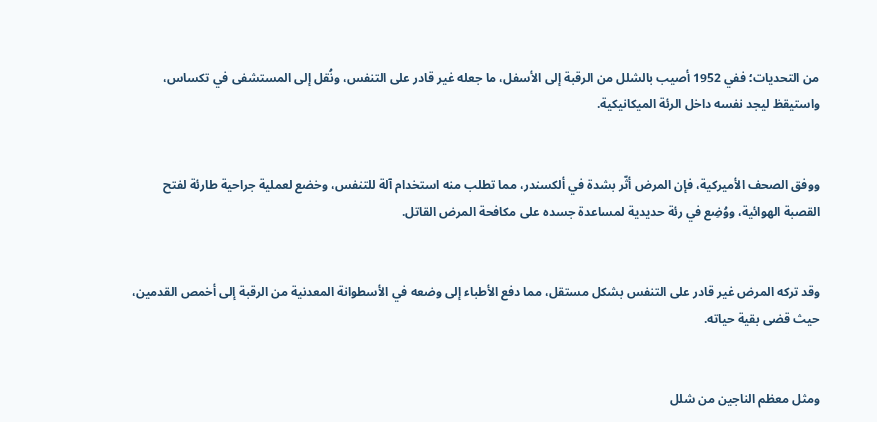من التحديات؛ ففي 1952 أصيب بالشلل من الرقبة إلى الأسفل، ما جعله غير قادر على التنفس، ونُقل إلى المستشفى في تكساس، واستيقظ ليجد نفسه داخل الرئة الميكانيكية.


ووفق الصحف الأميركية، فإن المرض أثّر بشدة في ألكسندر، مما تطلب منه استخدام آلة للتنفس، وخضع لعملية جراحية طارئة لفتح القصبة الهوائية، ووُضِع في رئة حديدية لمساعدة جسده على مكافحة المرض القاتل.


وقد تركه المرض غير قادر على التنفس بشكل مستقل، مما دفع الأطباء إلى وضعه في الأسطوانة المعدنية من الرقبة إلى أخمص القدمين، حيث قضى بقية حياته.


ومثل معظم الناجين من شلل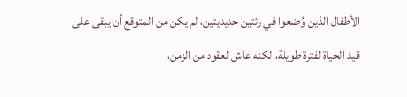الأطفال الذين وُضعوا في رئتين حديديتين، لم يكن من المتوقع أن يبقى على قيد الحياة لفترة طويلة، لكنه عاش لعقود من الزمن،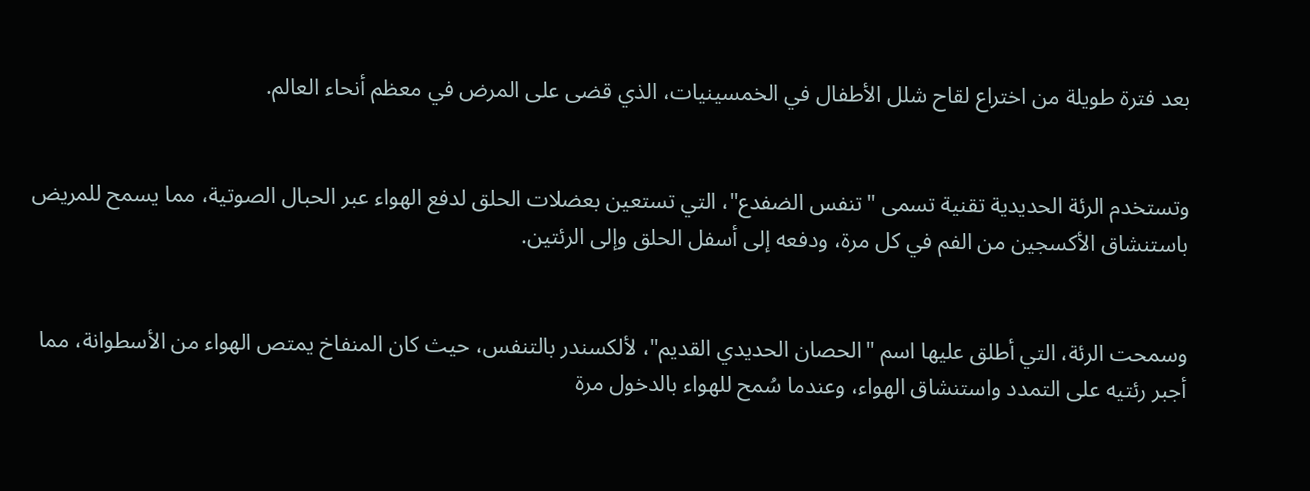بعد فترة طويلة من اختراع لقاح شلل الأطفال في الخمسينيات، الذي قضى على المرض في معظم أنحاء العالم.


وتستخدم الرئة الحديدية تقنية تسمى "تنفس الضفدع"، التي تستعين بعضلات الحلق لدفع الهواء عبر الحبال الصوتية، مما يسمح للمريض باستنشاق الأكسجين من الفم في كل مرة، ودفعه إلى أسفل الحلق وإلى الرئتين.


وسمحت الرئة، التي أطلق عليها اسم "الحصان الحديدي القديم"، لألكسندر بالتنفس، حيث كان المنفاخ يمتص الهواء من الأسطوانة، مما أجبر رئتيه على التمدد واستنشاق الهواء، وعندما سُمح للهواء بالدخول مرة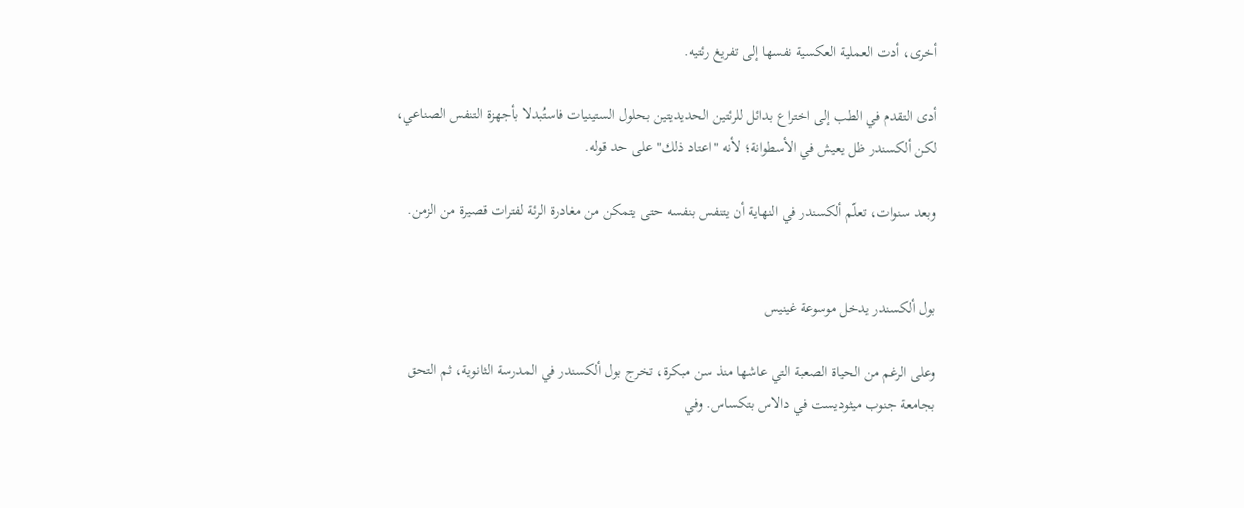أخرى، أدت العملية العكسية نفسها إلى تفريغ رئتيه.

أدى التقدم في الطب إلى اختراع بدائل للرئتين الحديديتين بحلول الستينيات فاستُبدلا بأجهزة التنفس الصناعي، لكن ألكسندر ظل يعيش في الأسطوانة؛ لأنه "اعتاد ذلك" على حد قوله.

وبعد سنوات، تعلّم ألكسندر في النهاية أن يتنفس بنفسه حتى يتمكن من مغادرة الرئة لفترات قصيرة من الزمن.


بول ألكسندر يدخل موسوعة غينيس

وعلى الرغم من الحياة الصعبة التي عاشها منذ سن مبكرة، تخرج بول ألكسندر في المدرسة الثانوية، ثم التحق بجامعة جنوب ميثوديست في دالاس بتكساس. وفي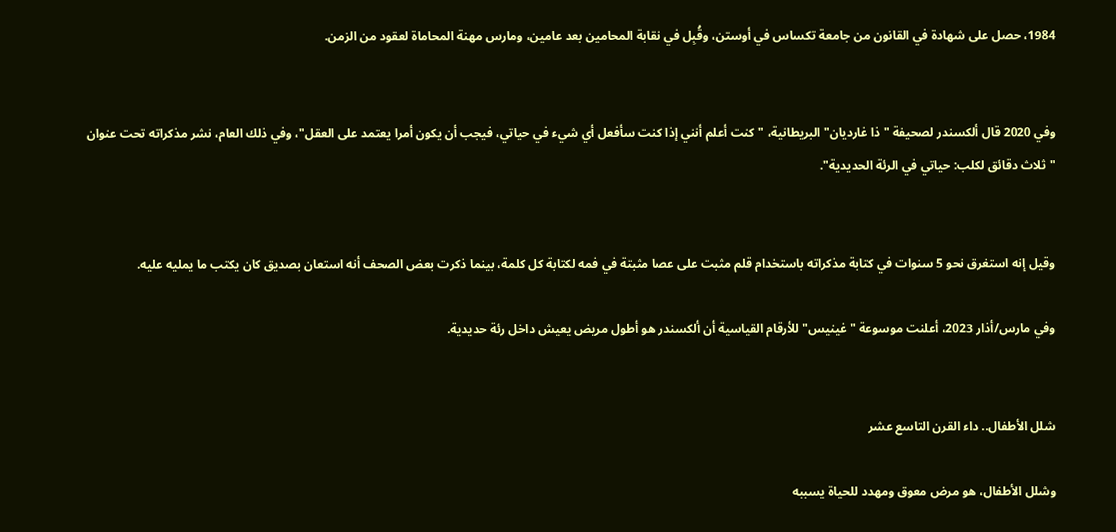1984، حصل على شهادة في القانون من جامعة تكساس في أوستن، وقُبِل في نقابة المحامين بعد عامين، ومارس مهنة المحاماة لعقود من الزمن.


وفي 2020 قال ألكسندر لصحيفة "ذا غارديان" البريطانية، "كنت أعلم أنني إذا كنت سأفعل أي شيء في حياتي، فيجب أن يكون أمرا يعتمد على العقل"، وفي ذلك العام، نشر مذكراته تحت عنوان "ثلاث دقائق لكلب: حياتي في الرئة الحديدية".


وقيل إنه استغرق نحو 5 سنوات في كتابة مذكراته باستخدام قلم مثبت على عصا مثبتة في فمه لكتابة كل كلمة، بينما ذكرت بعض الصحف أنه استعان بصديق كان يكتب ما يمليه عليه.

وفي مارس/أذار 2023، أعلنت موسوعة "غينيس" للأرقام القياسية أن ألكسندر هو أطول مريض يعيش داخل رئة حديدية.


شلل الأطفال.. داء القرن التاسع عشر

وشلل الأطفال، هو مرض معوق ومهدد للحياة يسببه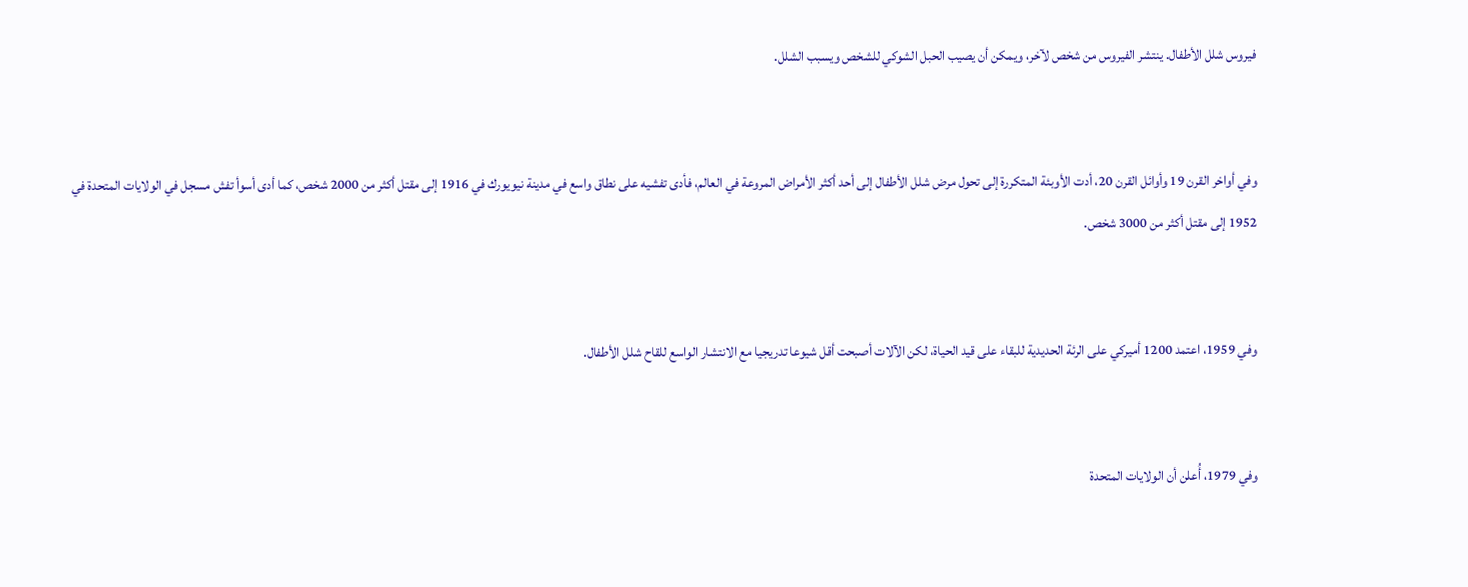فيروس شلل الأطفال. ينتشر الفيروس من شخص لآخر، ويمكن أن يصيب الحبل الشوكي للشخص ويسبب الشلل.


وفي أواخر القرن 19 وأوائل القرن 20، أدت الأوبئة المتكررة إلى تحول مرض شلل الأطفال إلى أحد أكثر الأمراض المروعة في العالم، فأدى تفشيه على نطاق واسع في مدينة نيويورك في 1916 إلى مقتل أكثر من 2000 شخص، كما أدى أسوأ تفش مسجل في الولايات المتحدة في 1952 إلى مقتل أكثر من 3000 شخص.


وفي 1959، اعتمد 1200 أميركي على الرئة الحديدية للبقاء على قيد الحياة، لكن الآلات أصبحت أقل شيوعا تدريجيا مع الانتشار الواسع للقاح شلل الأطفال.


وفي 1979، أُعلن أن الولايات المتحدة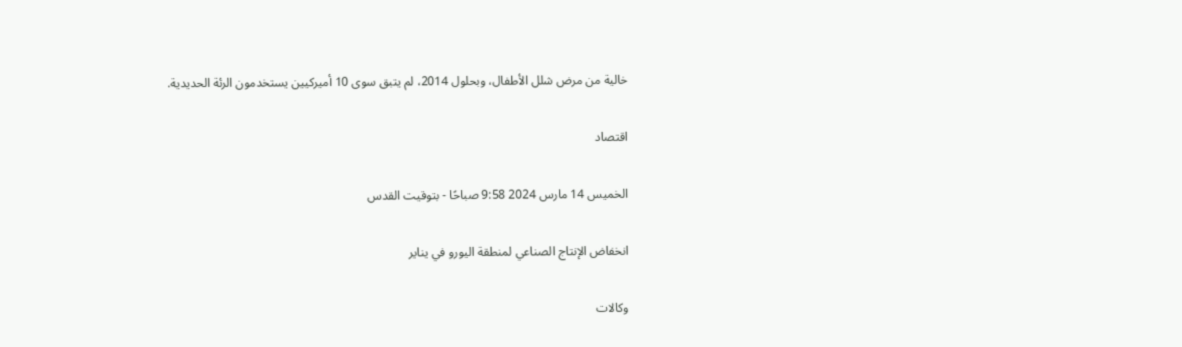خالية من مرض شلل الأطفال، وبحلول 2014، لم يتبق سوى 10 أميركيين يستخدمون الرئة الحديدية.

اقتصاد

الخميس 14 مارس 2024 9:58 صباحًا - بتوقيت القدس

انخفاض الإنتاج الصناعي لمنطقة اليورو في يناير

وكالات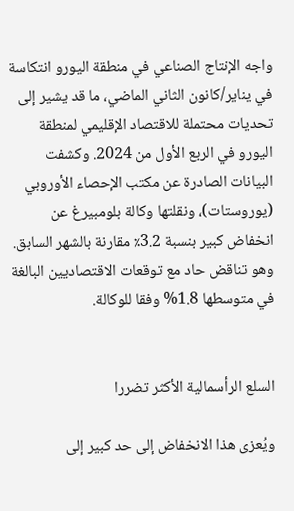واجه الإنتاج الصناعي في منطقة اليورو انتكاسة في يناير/كانون الثاني الماضي، ما قد يشير إلى تحديات محتملة للاقتصاد الإقليمي لمنطقة اليورو في الربع الأول من 2024. وكشفت البيانات الصادرة عن مكتب الإحصاء الأوروبي (يوروستات)، ونقلتها وكالة بلومبيرغ عن انخفاض كبير بنسبة 3.2٪ مقارنة بالشهر السابق. وهو تناقض حاد مع توقعات الاقتصاديين البالغة في متوسطها 1.8% وفقا للوكالة.


السلع الرأسمالية الأكثر تضررا

ويُعزى هذا الانخفاض إلى حد كبير إلى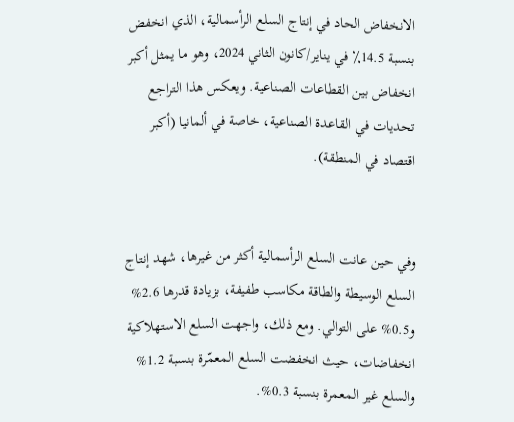الانخفاض الحاد في إنتاج السلع الرأسمالية، الذي انخفض بنسبة 14.5٪ في يناير/كانون الثاني 2024، وهو ما يمثل أكبر انخفاض بين القطاعات الصناعية. ويعكس هذا التراجع تحديات في القاعدة الصناعية، خاصة في ألمانيا (أكبر اقتصاد في المنطقة).


وفي حين عانت السلع الرأسمالية أكثر من غيرها، شهد إنتاج السلع الوسيطة والطاقة مكاسب طفيفة، بزيادة قدرها 2.6% و0.5% على التوالي. ومع ذلك، واجهت السلع الاستهلاكية انخفاضات، حيث انخفضت السلع المعمّرة بنسبة 1.2% والسلع غير المعمرة بنسبة 0.3%.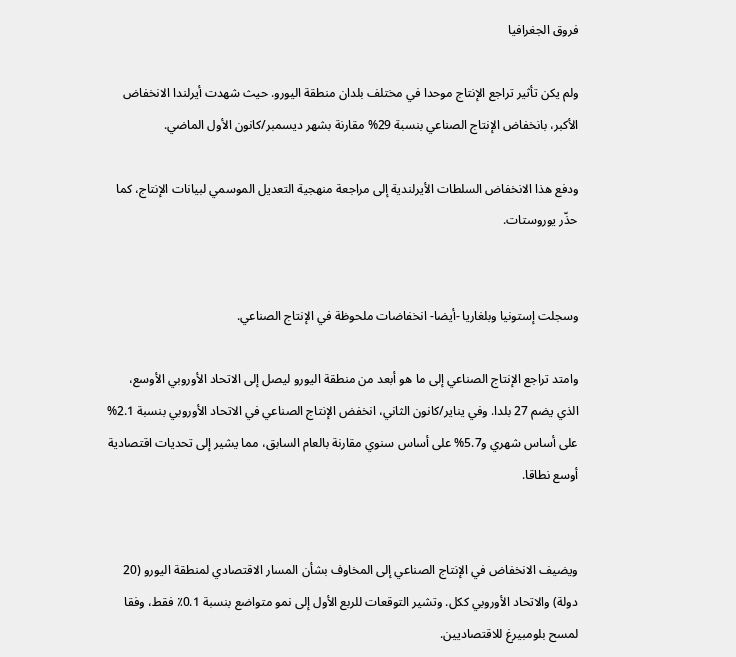فروق الجغرافيا

ولم يكن تأثير تراجع الإنتاج موحدا في مختلف بلدان منطقة اليورو. حيث شهدت أيرلندا الانخفاض الأكبر، بانخفاض الإنتاج الصناعي بنسبة 29% مقارنة بشهر ديسمبر/كانون الأول الماضي.

ودفع هذا الانخفاض السلطات الأيرلندية إلى مراجعة منهجية التعديل الموسمي لبيانات الإنتاج، كما حذّر يوروستات.


وسجلت إستونيا وبلغاريا -أيضا- انخفاضات ملحوظة في الإنتاج الصناعي.

وامتد تراجع الإنتاج الصناعي إلى ما هو أبعد من منطقة اليورو ليصل إلى الاتحاد الأوروبي الأوسع، الذي يضم 27 بلدا. وفي يناير/كانون الثاني، انخفض الإنتاج الصناعي في الاتحاد الأوروبي بنسبة 2.1% على أساس شهري و5.7% على أساس سنوي مقارنة بالعام السابق، مما يشير إلى تحديات اقتصادية أوسع نطاقا.


ويضيف الانخفاض في الإنتاج الصناعي إلى المخاوف بشأن المسار الاقتصادي لمنطقة اليورو (20 دولة) والاتحاد الأوروبي ككل. وتشير التوقعات للربع الأول إلى نمو متواضع بنسبة 0.1٪ فقط، وفقا لمسح بلومبيرغ للاقتصاديين.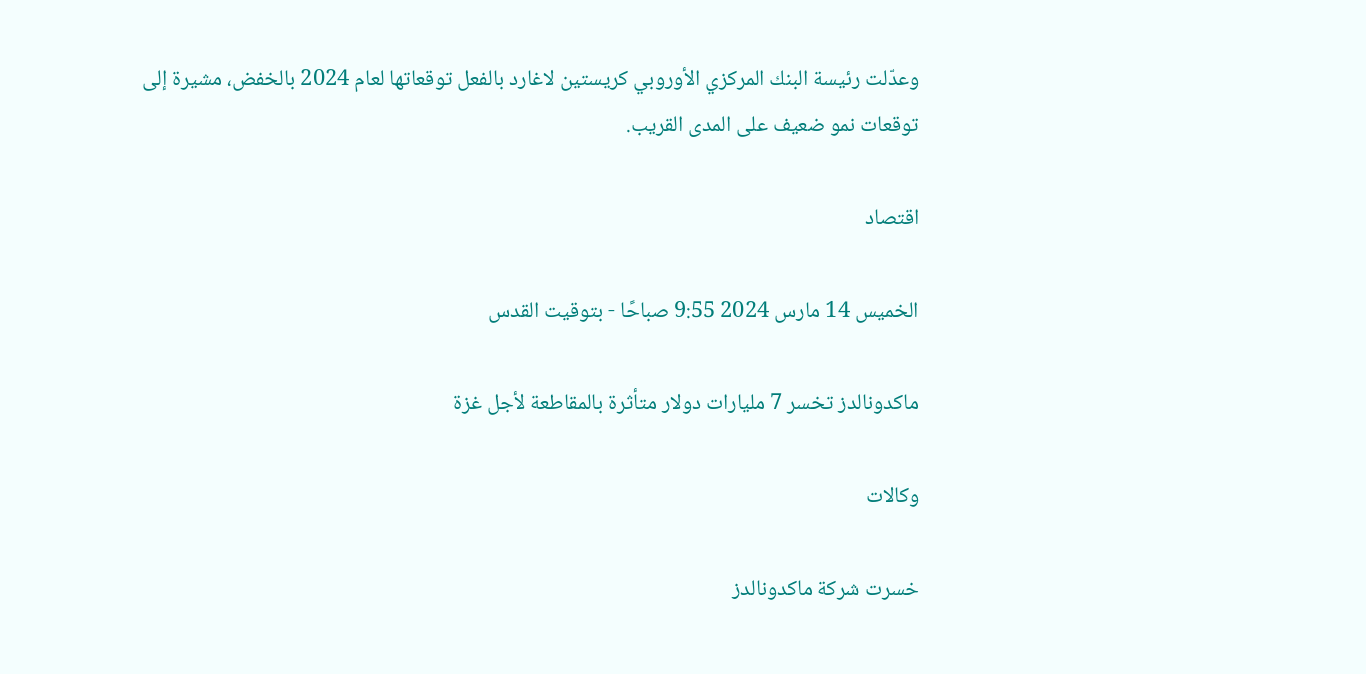وعدّلت رئيسة البنك المركزي الأوروبي كريستين لاغارد بالفعل توقعاتها لعام 2024 بالخفض، مشيرة إلى توقعات نمو ضعيف على المدى القريب.

اقتصاد

الخميس 14 مارس 2024 9:55 صباحًا - بتوقيت القدس

ماكدونالدز تخسر 7 مليارات دولار متأثرة بالمقاطعة لأجل غزة

وكالات

خسرت شركة ماكدونالدز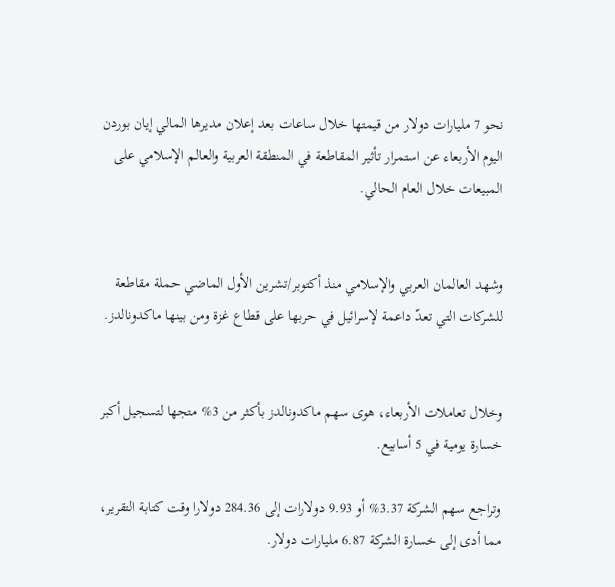نحو 7 مليارات دولار من قيمتها خلال ساعات بعد إعلان مديرها المالي إيان بوردن اليوم الأربعاء عن استمرار تأثير المقاطعة في المنطقة العربية والعالم الإسلامي على المبيعات خلال العام الحالي.


وشهد العالمان العربي والإسلامي منذ أكتوبر/تشرين الأول الماضي حملة مقاطعة للشركات التي تعدّ داعمة لإسرائيل في حربها على قطاع غزة ومن بينها ماكدونالدز.


وخلال تعاملات الأربعاء، هوى سهم ماكدونالدز بأكثر من 3% متجها لتسجيل أكبر خسارة يومية في 5 أسابيع.

وتراجع سهم الشركة 3.37% أو 9.93 دولارات إلى 284.36 دولارا وقت كتابة التقرير، مما أدى إلى خسارة الشركة 6.87 مليارات دولار.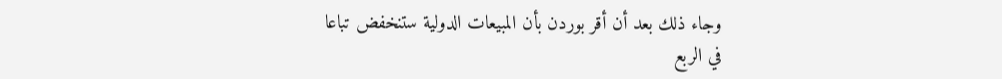وجاء ذلك بعد أن أقر بوردن بأن المبيعات الدولية ستنخفض تباعا في الربع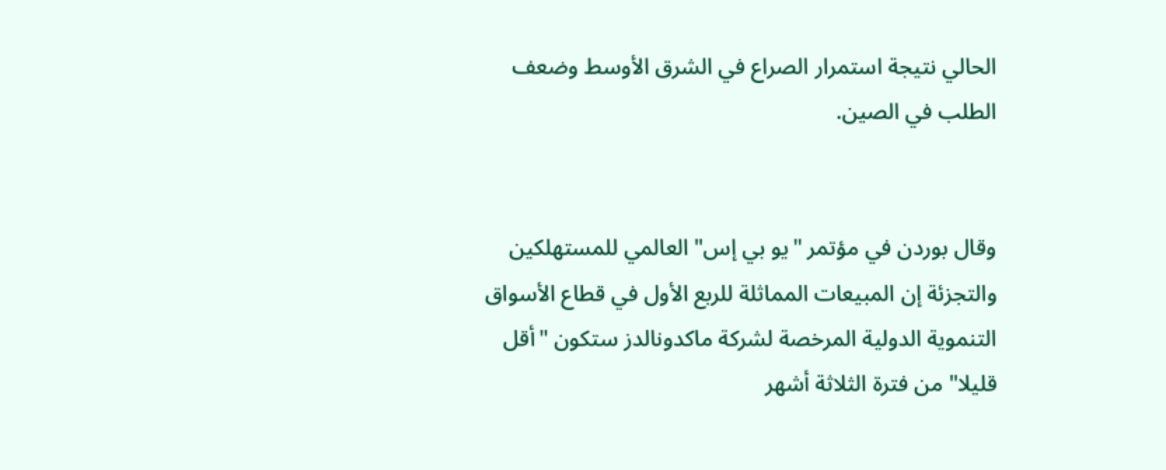الحالي نتيجة استمرار الصراع في الشرق الأوسط وضعف الطلب في الصين.


وقال بوردن في مؤتمر "يو بي إس" العالمي للمستهلكين والتجزئة إن المبيعات المماثلة للربع الأول في قطاع الأسواق التنموية الدولية المرخصة لشركة ماكدونالدز ستكون "أقل قليلا" من فترة الثلاثة أشهر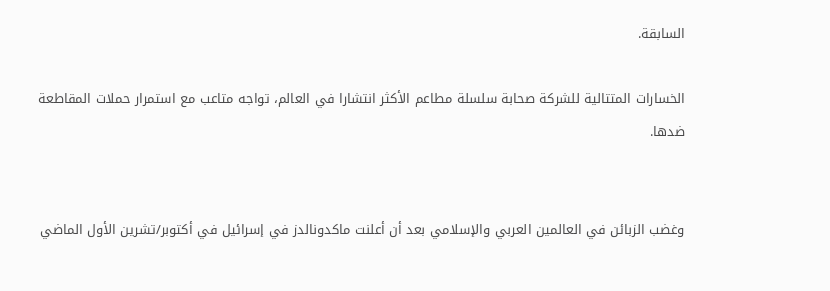السابقة.

الخسارات المتتالية للشركة صحابة سلسلة مطاعم الأكثر انتشارا في العالم، تواجه متاعب مع استمرار حملات المقاطعة ضدها.


وغضب الزبائن في العالمين العربي والإسلامي بعد أن أعلنت ماكدونالدز في إسرائيل في أكتوبر/تشرين الأول الماضي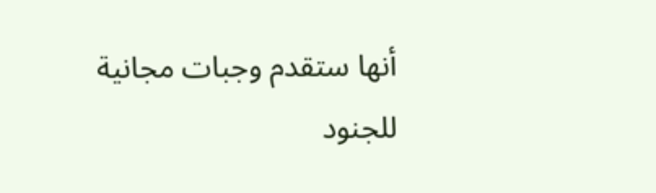أنها ستقدم وجبات مجانية للجنود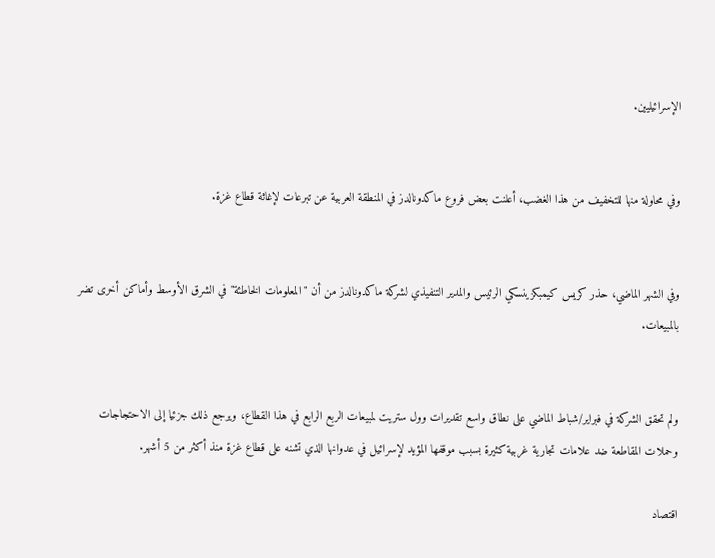الإسرائيليين.


وفي محاولة منها للتخفيف من هذا الغضب، أعلنت بعض فروع ماكدونالدز في المنطقة العربية عن تبرعات لإغاثة قطاع غزة.


وفي الشهر الماضي، حذر كريس كيمبكزينسكي الرئيس والمدير التنفيذي لشركة ماكدونالدز من أن "المعلومات الخاطئة" في الشرق الأوسط وأماكن أخرى تضر بالمبيعات.


ولم تحقق الشركة في فبراير/شباط الماضي على نطاق واسع تقديرات وول ستريت لمبيعات الربع الرابع في هذا القطاع، ويرجع ذلك جزئيا إلى الاحتجاجات وحملات المقاطعة ضد علامات تجارية غربية كثيرة بسبب موقفها المؤيد لإسرائيل في عدوانها الذي تشنه على قطاع غزة منذ أكثر من 5 أشهر.

اقتصاد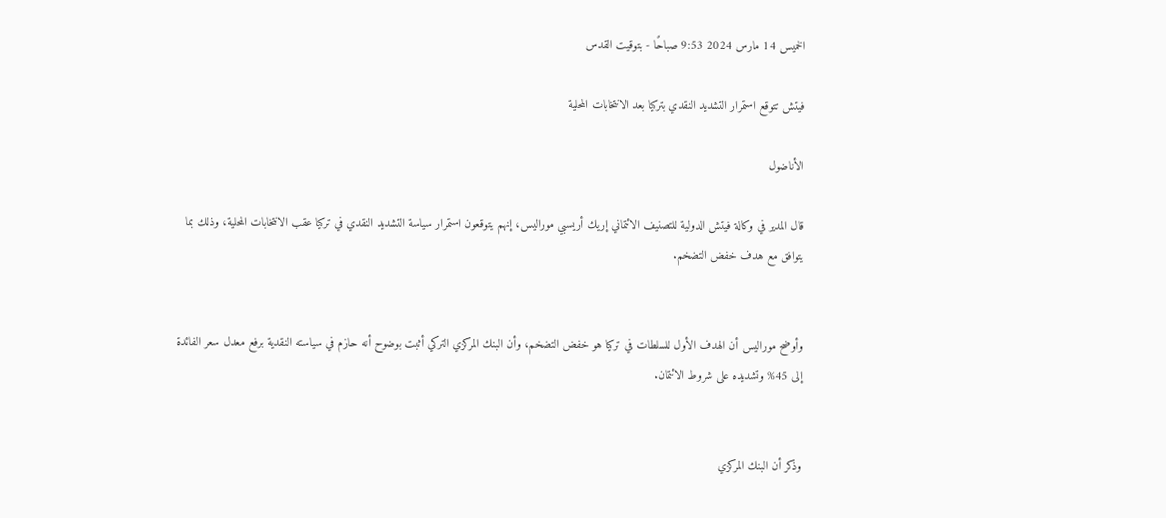الخميس 14 مارس 2024 9:53 صباحًا - بتوقيت القدس

فيتش تتوقع استمرار التشديد النقدي بتركيا بعد الانتخابات المحلية

الأناضول

قال المدير في وكالة فيتش الدولية للتصنيف الائتماني إريك أريسبي موراليس، إنهم يتوقعون استمرار سياسة التشديد النقدي في تركيا عقب الانتخابات المحلية، وذلك بما يتوافق مع هدف خفض التضخم.


وأوضح موراليس أن الهدف الأول للسلطات في تركيا هو خفض التضخم، وأن البنك المركزي التركي أثبت بوضوح أنه حازم في سياسته النقدية برفع معدل سعر الفائدة  إلى 45% وتشديده على شروط الائتمان.


وذكر أن البنك المركزي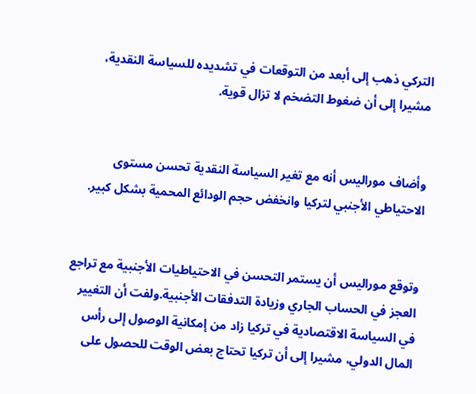التركي ذهب إلى أبعد من التوقعات في تشديده للسياسة النقدية، مشيرا إلى أن ضغوط التضخم لا تزال قوية.


وأضاف موراليس أنه مع تغير السياسة النقدية تحسن مستوى الاحتياطي الأجنبي لتركيا وانخفض حجم الودائع المحمية بشكل كبير.


وتوقع موراليس أن يستمر التحسن في الاحتياطيات الأجنبية مع تراجع العجز في الحساب الجاري وزيادة التدفقات الأجنبية.ولفت أن التغيير في السياسة الاقتصادية في تركيا زاد من إمكانية الوصول إلى رأس المال الدولي، مشيرا إلى أن تركيا تحتاج بعض الوقت للحصول على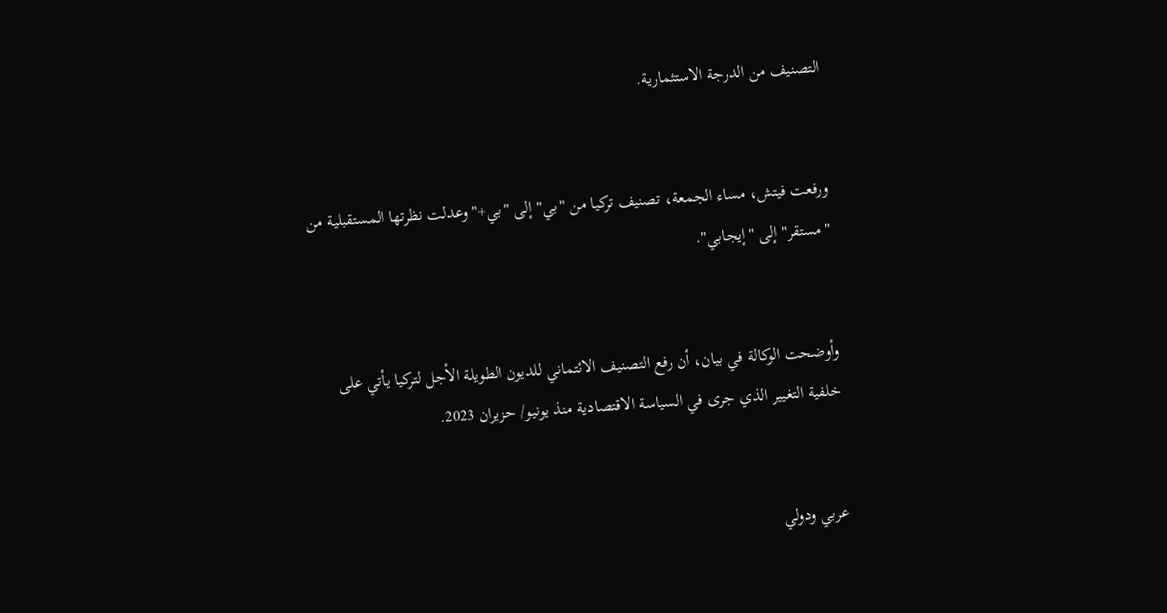التصنيف من الدرجة الاستثمارية.


ورفعت فيتش، مساء الجمعة، تصنيف تركيا من "بي" إلى "بي+" وعدلت نظرتها المستقبلية من "مستقر" إلى "إيجابي".


وأوضحت الوكالة في بيان، أن رفع التصنيف الائتماني للديون الطويلة الأجل لتركيا يأتي على خلفية التغيير الذي جرى في السياسة الاقتصادية منذ يونيو/ حزيران 2023.


عربي ودولي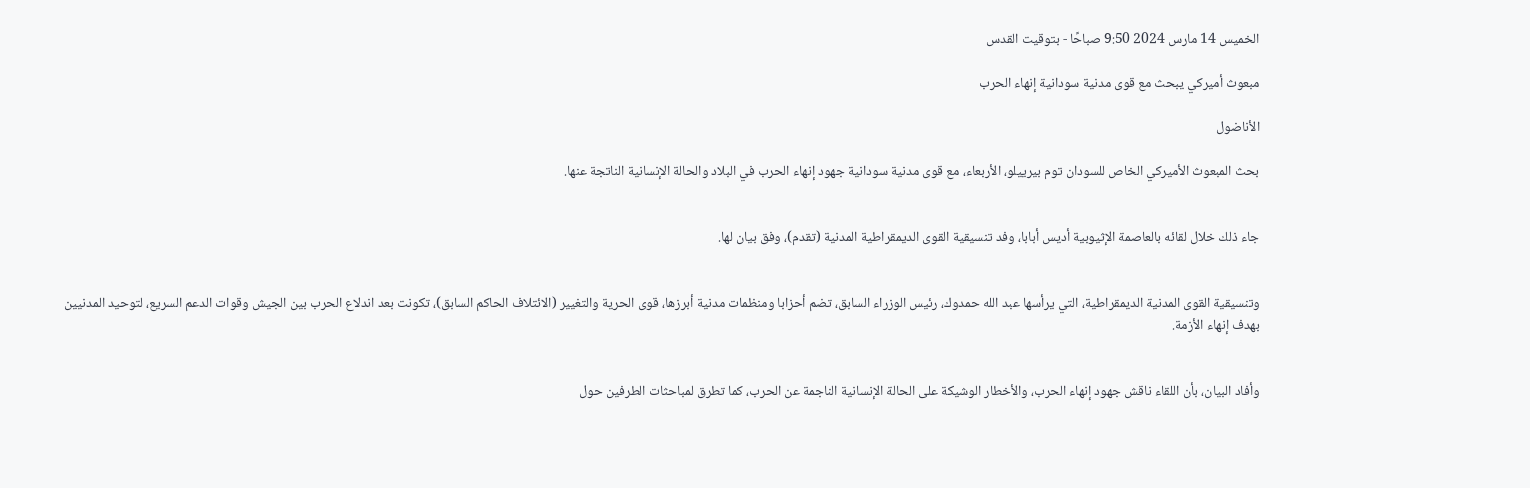الخميس 14 مارس 2024 9:50 صباحًا - بتوقيت القدس

مبعوث أميركي يبحث مع قوى مدنية سودانية إنهاء الحرب

الأناضول

بحث المبعوث الأميركي الخاص للسودان توم بيرييلو، الأربعاء، مع قوى مدنية سودانية جهود إنهاء الحرب في البلاد والحالة الإنسانية الناتجة عنها.


جاء ذلك خلال لقائه بالعاصمة الإثيوبية أديس أبابا، وفد تنسيقية القوى الديمقراطية المدنية (تقدم)، وفق بيان لها.


وتنسيقية القوى المدنية الديمقراطية، التي يرأسها عبد الله حمدوك، رئيس الوزراء السابق، تضم أحزابا ومنظمات مدنية أبرزها، قوى الحرية والتغيير (الائتلاف الحاكم السابق)، تكونت بعد اندلاع الحرب بين الجيش وقوات الدعم السريع، لتوحيد المدنيين بهدف إنهاء الأزمة.


وأفاد البيان، بأن اللقاء ناقش جهود إنهاء الحرب، والأخطار الوشيكة على الحالة الإنسانية الناجمة عن الحرب، كما تطرق لمباحثات الطرفين حول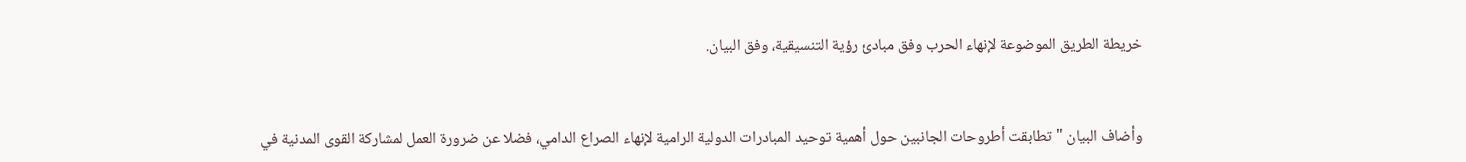خريطة الطريق الموضوعة لإنهاء الحرب وفق مبادئ رؤية التنسيقية، وفق البيان.


وأضاف البيان "تطابقت أطروحات الجانبين حول أهمية توحيد المبادرات الدولية الرامية لإنهاء الصراع الدامي، فضلا عن ضرورة العمل لمشاركة القوى المدنية في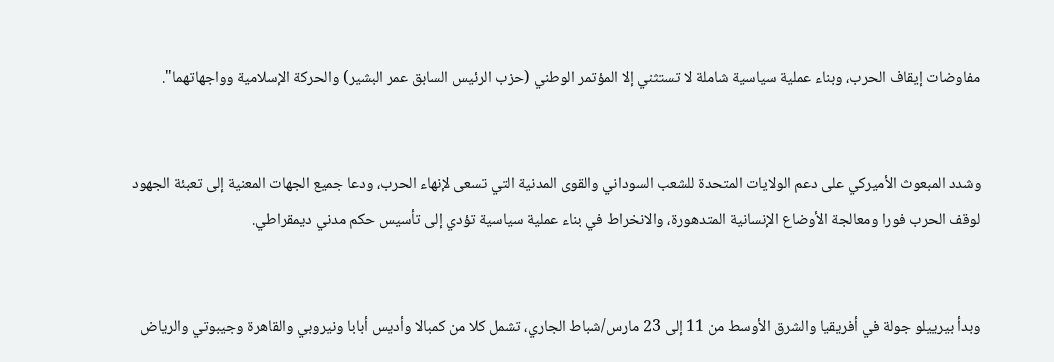مفاوضات إيقاف الحرب، وبناء عملية سياسية شاملة لا تستثني إلا المؤتمر الوطني (حزب الرئيس السابق عمر البشير) والحركة الإسلامية وواجهاتهما".


وشدد المبعوث الأميركي على دعم الولايات المتحدة للشعب السوداني والقوى المدنية التي تسعى لإنهاء الحرب، ودعا جميع الجهات المعنية إلى تعبئة الجهود لوقف الحرب فورا ومعالجة الأوضاع الإنسانية المتدهورة، والانخراط في بناء عملية سياسية تؤدي إلى تأسيس حكم مدني ديمقراطي.


وبدأ بيرييلو جولة في أفريقيا والشرق الأوسط من 11 إلى 23 مارس/شباط الجاري، تشمل كلا من كمبالا وأديس أبابا ونيروبي والقاهرة وجيبوتي والرياض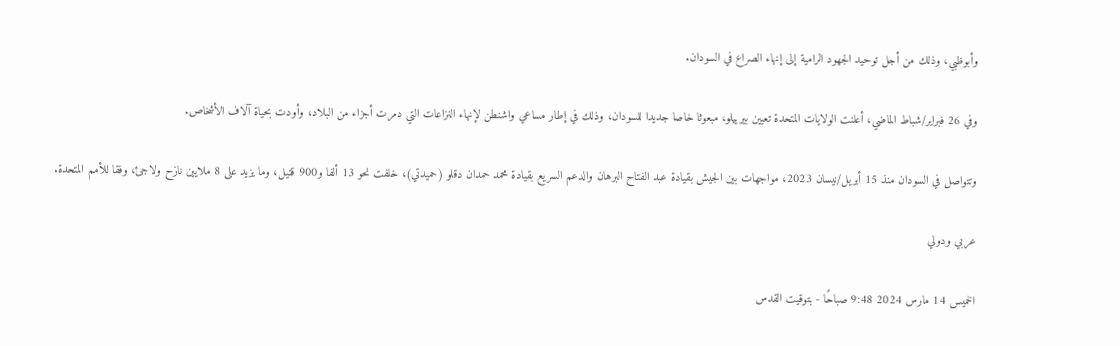وأبوظبي، وذلك من أجل توحيد الجهود الرامية إلى إنهاء الصراع في السودان.

وفي 26 فبراير/شباط الماضي، أعلنت الولايات المتحدة تعيين بيرييلو، مبعوثا خاصا جديدا للسودان، وذلك في إطار مساعي واشنطن لإنهاء النزاعات التي دمرت أجزاء من البلاد، وأودت بحياة آلاف الأشخاص.

وتتواصل في السودان منذ 15 أبريل/نيسان 2023، مواجهات بين الجيش بقيادة عبد الفتاح البرهان والدعم السريع بقيادة محمد حمدان دقلو (حميدتي)، خلفت نحو 13 ألفا و900 قتيل، وما يزيد على 8 ملايين نازح ولاجئ، وفقا للأمم المتحدة.

عربي ودولي

الخميس 14 مارس 2024 9:48 صباحًا - بتوقيت القدس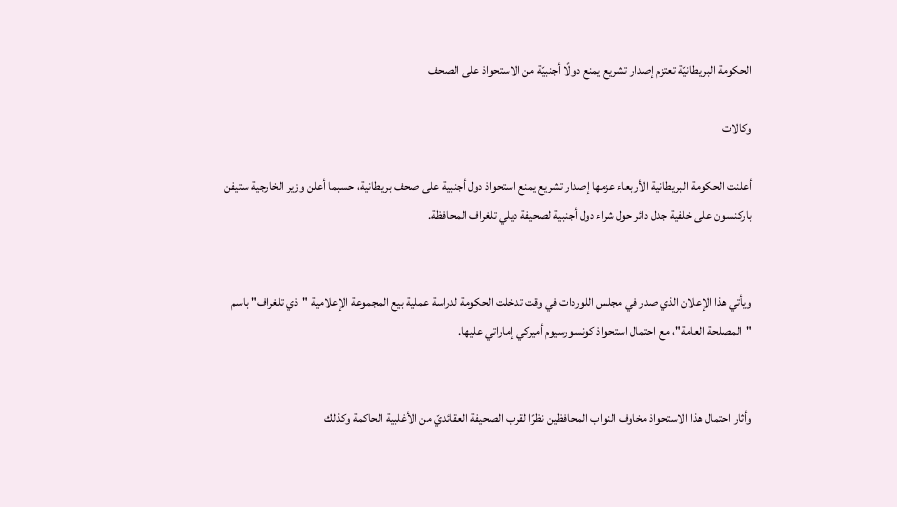الحكومة البريطانيّة تعتزم إصدار تشريع يمنع دولًا أجنبيّة من الاستحواذ على الصحف

وكالات

أعلنت الحكومة البريطانية الأربعاء عزمها إصدار تشريع يمنع استحواذ دول أجنبية على صحف بريطانية، حسبما أعلن وزير الخارجية ستيفن باركنسون على خلفية جدل دائر حول شراء دول أجنبية لصحيفة ديلي تلغراف المحافظة.


ويأتي هذا الإعلان الذي صدر في مجلس اللوردات في وقت تدخلت الحكومة لدراسة عملية بيع المجموعة الإعلامية "ذي تلغراف" باسم "المصلحة العامة"، مع احتمال استحواذ كونسورسيوم أميركي إماراتي عليها.


وأثار احتمال هذا الاستحواذ مخاوف النواب المحافظين نظرًا لقرب الصحيفة العقائديّ من الأغلبية الحاكمة وكذلك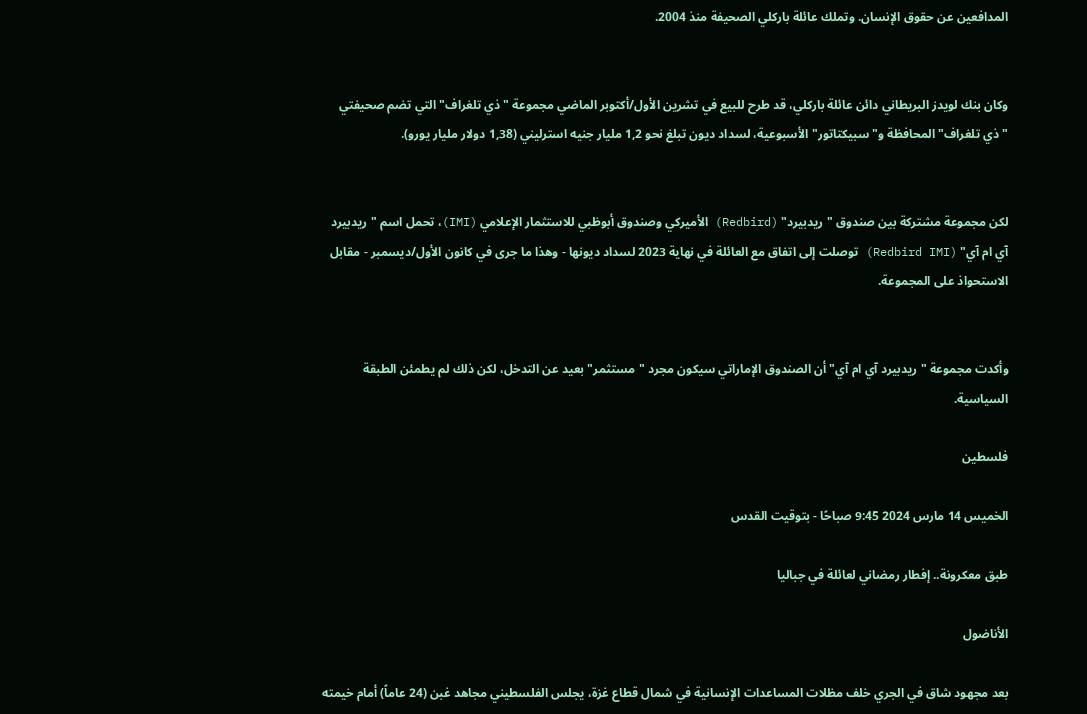المدافعين عن حقوق الإنسان. وتملك عائلة باركلي الصحيفة منذ 2004.


وكان بنك لويدز البريطاني دائن عائلة باركلي، قد طرح للبيع في تشرين الأول/أكتوبر الماضي مجموعة "ذي تلغراف" التي تضم صحيفتي "ذي تلغراف" المحافظة و"سبيكتاتور" الأسبوعية، لسداد ديون تبلغ نحو 1,2 مليار جنيه استرليني (1,38 دولار مليار يورو).


لكن مجموعة مشتركة بين صندوق "ريدبيرد" (Redbird) الأميركي وصندوق أبوظبي للاستثمار الإعلامي (IMI)، تحمل اسم "ريدبيرد آي ام آي" (Redbird IMI) توصلت إلى اتفاق مع العائلة في نهاية 2023 لسداد ديونها - وهذا ما جرى في كانون الأول/ديسمبر - مقابل الاستحواذ على المجموعة.


وأكدت مجموعة "ريدبيرد آي ام آي" أن الصندوق الإماراتي سيكون مجرد "مستثمر" بعيد عن التدخل، لكن ذلك لم يطمئن الطبقة السياسية.

فلسطين

الخميس 14 مارس 2024 9:45 صباحًا - بتوقيت القدس

طبق معكرونة.. إفطار رمضاني لعائلة في جباليا

الأناضول

بعد مجهود شاق في الجري خلف مظلات المساعدات الإنسانية في شمال قطاع غزة، يجلس الفلسطيني مجاهد غبن (24 عاماً) أمام خيمته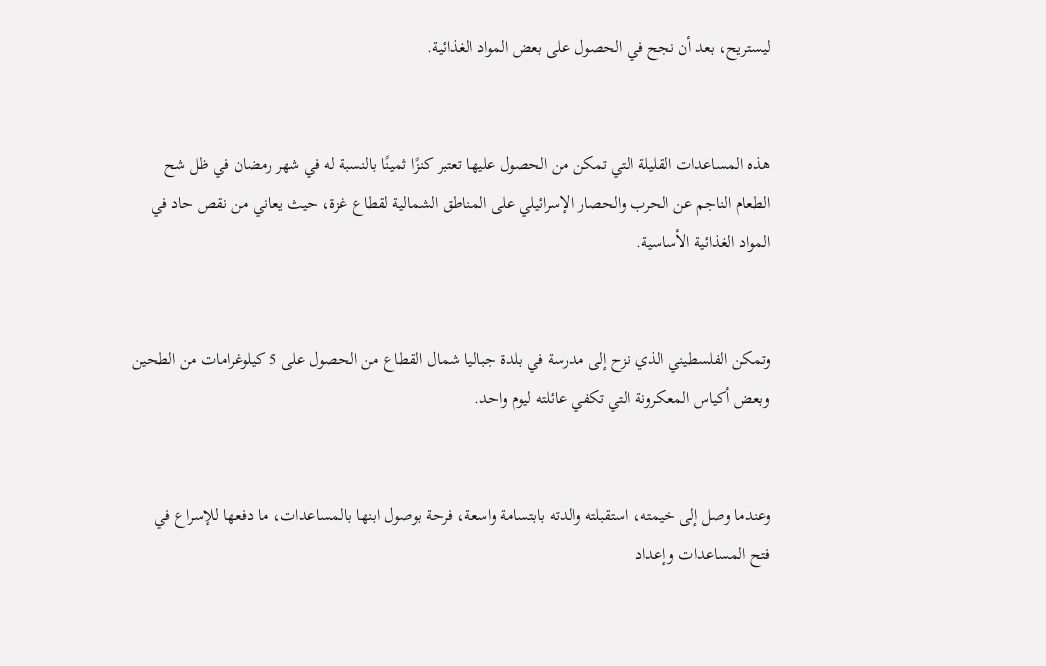ليستريح، بعد أن نجح في الحصول على بعض المواد الغذائية.


هذه المساعدات القليلة التي تمكن من الحصول عليها تعتبر كنزًا ثمينًا بالنسبة له في شهر رمضان في ظل شح الطعام الناجم عن الحرب والحصار الإسرائيلي على المناطق الشمالية لقطاع غزة، حيث يعاني من نقص حاد في المواد الغذائية الأساسية.


وتمكن الفلسطيني الذي نزح إلى مدرسة في بلدة جباليا شمال القطاع من الحصول على 5 كيلوغرامات من الطحين وبعض أكياس المعكرونة التي تكفي عائلته ليوم واحد.


وعندما وصل إلى خيمته، استقبلته والدته بابتسامة واسعة، فرحة بوصول ابنها بالمساعدات، ما دفعها للإسراع في فتح المساعدات وإعداد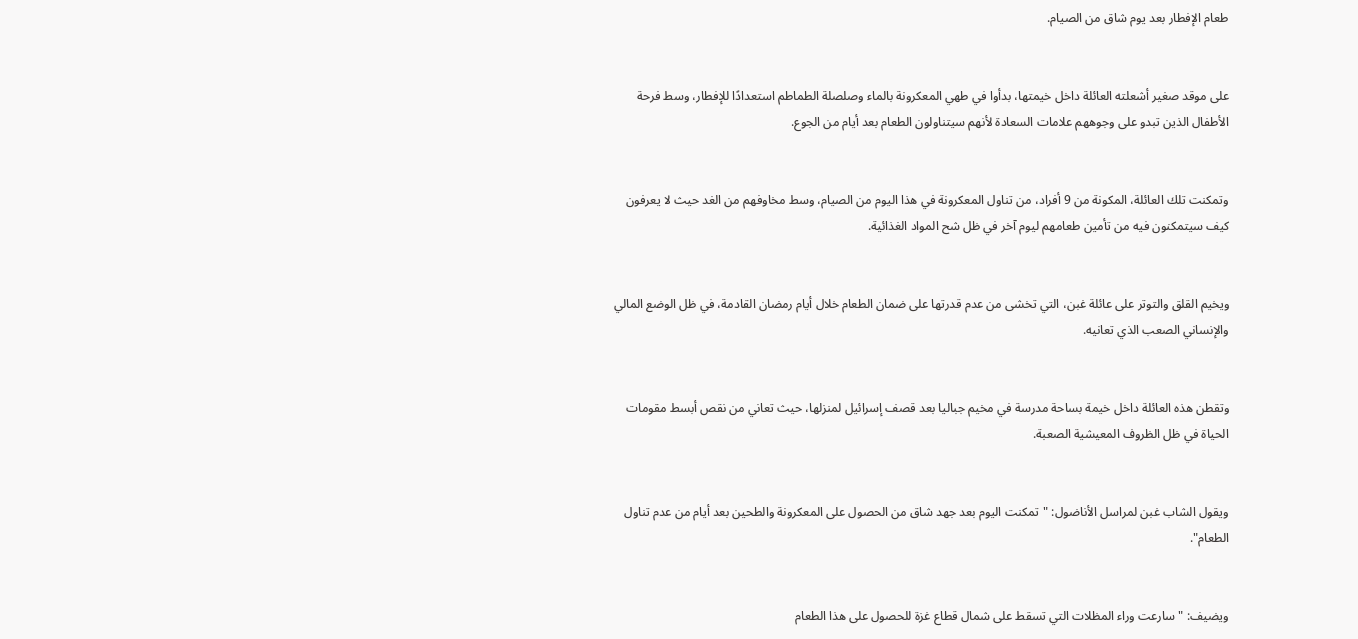طعام الإفطار بعد يوم شاق من الصيام.


على موقد صغير أشعلته العائلة داخل خيمتها، بدأوا في طهي المعكرونة بالماء وصلصلة الطماطم استعدادًا للإفطار، وسط فرحة الأطفال الذين تبدو على وجوههم علامات السعادة لأنهم سيتناولون الطعام بعد أيام من الجوع.


وتمكنت تلك العائلة، المكونة من 9 أفراد، من تناول المعكرونة في هذا اليوم من الصيام، وسط مخاوفهم من الغد حيث لا يعرفون كيف سيتمكنون فيه من تأمين طعامهم ليوم آخر في ظل شح المواد الغذائية.


ويخيم القلق والتوتر على عائلة غبن، التي تخشى من عدم قدرتها على ضمان الطعام خلال أيام رمضان القادمة، في ظل الوضع المالي والإنساني الصعب الذي تعانيه.


وتقطن هذه العائلة داخل خيمة بساحة مدرسة في مخيم جباليا بعد قصف إسرائيل لمنزلها، حيث تعاني من نقص أبسط مقومات الحياة في ظل الظروف المعيشية الصعبة.


ويقول الشاب غبن لمراسل الأناضول: "تمكنت اليوم بعد جهد شاق من الحصول على المعكرونة والطحين بعد أيام من عدم تناول الطعام".


ويضيف: "سارعت وراء المظلات التي تسقط على شمال قطاع غزة للحصول على هذا الطعام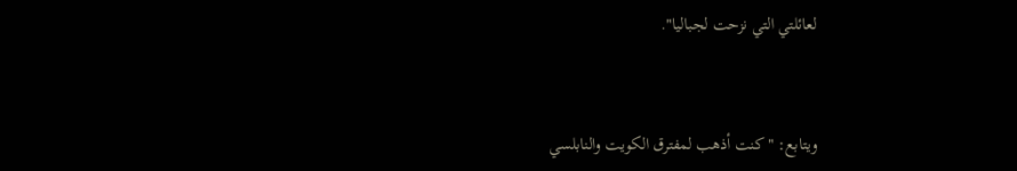لعائلتي التي نزحت لجباليا".


ويتابع: "كنت أذهب لمفترق الكويت والنابلسي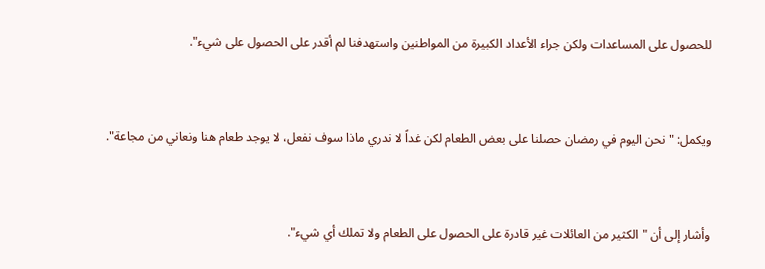للحصول على المساعدات ولكن جراء الأعداد الكبيرة من المواطنين واستهدفنا لم أقدر على الحصول على شيء".


ويكمل: "نحن اليوم في رمضان حصلنا على بعض الطعام لكن غداً لا ندري ماذا سوف نفعل، لا يوجد طعام هنا ونعاني من مجاعة".


وأشار إلى أن "الكثير من العائلات غير قادرة على الحصول على الطعام ولا تملك أي شيء".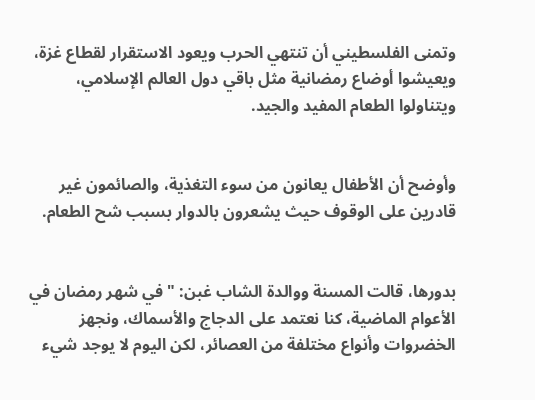وتمنى الفلسطيني أن تنتهي الحرب ويعود الاستقرار لقطاع غزة، ويعيشوا أوضاع رمضانية مثل باقي دول العالم الإسلامي، ويتناولوا الطعام المفيد والجيد.


وأوضح أن الأطفال يعانون من سوء التغذية، والصائمون غير قادرين على الوقوف حيث يشعرون بالدوار بسبب شح الطعام.


بدورها، قالت المسنة ووالدة الشاب غبن: "في شهر رمضان في الأعوام الماضية، كنا نعتمد على الدجاج والأسماك، ونجهز الخضروات وأنواع مختلفة من العصائر، لكن اليوم لا يوجد شيء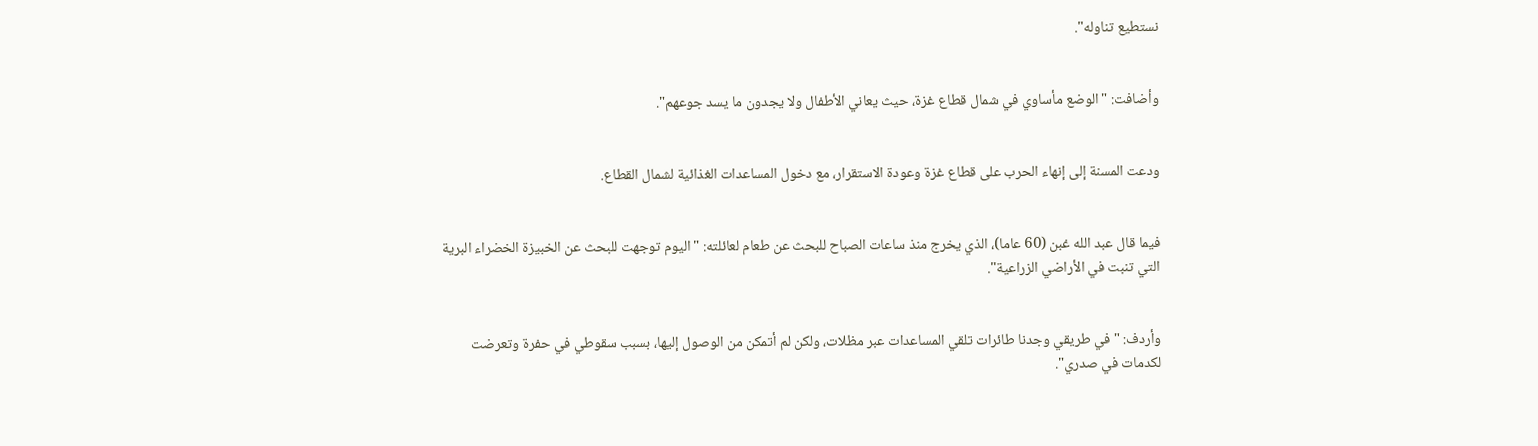نستطيع تناوله".


وأضافت: "الوضع مأساوي في شمال قطاع غزة، حيث يعاني الأطفال ولا يجدون ما يسد جوعهم".


ودعت المسنة إلى إنهاء الحرب على قطاع غزة وعودة الاستقرار، مع دخول المساعدات الغذائية لشمال القطاع.


فيما قال عبد الله غبن (60 عاما)، الذي يخرج منذ ساعات الصباح للبحث عن طعام لعائلته: "اليوم توجهت للبحث عن الخبيزة الخضراء البرية التي تنبت في الأراضي الزراعية".


وأردف: "في طريقي وجدنا طائرات تلقي المساعدات عبر مظلات، ولكن لم أتمكن من الوصول إليها، بسبب سقوطي في حفرة وتعرضت لكدمات في صدري".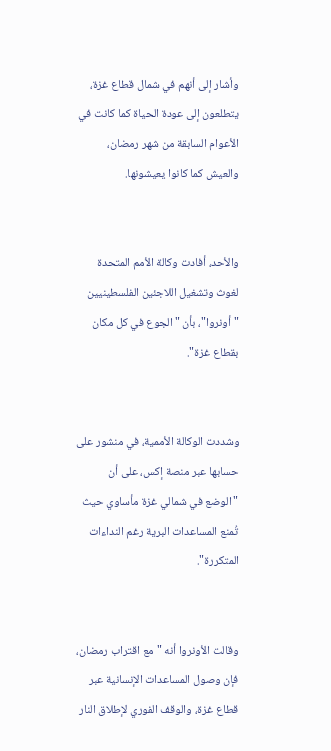وأشار إلى أنهم في شمال قطاع غزة، يتطلعون إلى عودة الحياة كما كانت في الأعوام السابقة من شهر رمضان، والعيش كما كانوا يعيشونها.


والأحد، أفادت وكالة الأمم المتحدة لغوث وتشغيل اللاجئين الفلسطينيين "أونروا"، بأن "الجوع في كل مكان بقطاع غزة".


وشددت الوكالة الأممية، في منشور على حسابها عبر منصة إكس، على أن "الوضع في شمالي غزة مأساوي حيث تُمنع المساعدات البرية رغم النداءات المتكررة".


وقالت الأونروا أنه "مع اقتراب رمضان، فإن وصول المساعدات الإنسانية عبر قطاع غزة، والوقف الفوري لإطلاق النار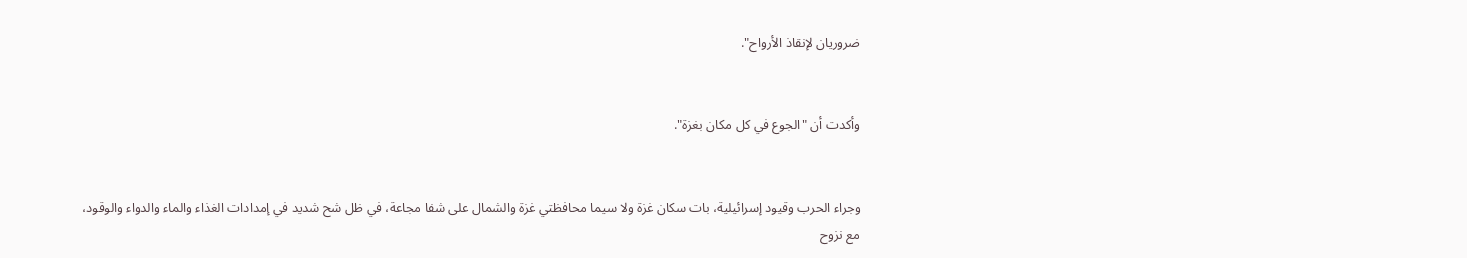ضروريان لإنقاذ الأرواح".


وأكدت أن "الجوع في كل مكان بغزة".


وجراء الحرب وقيود إسرائيلية، بات سكان غزة ولا سيما محافظتي غزة والشمال على شفا مجاعة، في ظل شح شديد في إمدادات الغذاء والماء والدواء والوقود، مع نزوح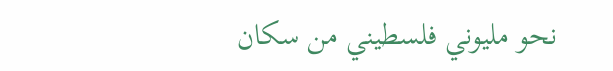نحو مليوني فلسطيني من سكان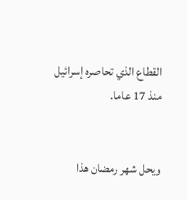القطاع الذي تحاصره إسرائيل منذ 17 عاما.


ويحل شهر رمضان هذا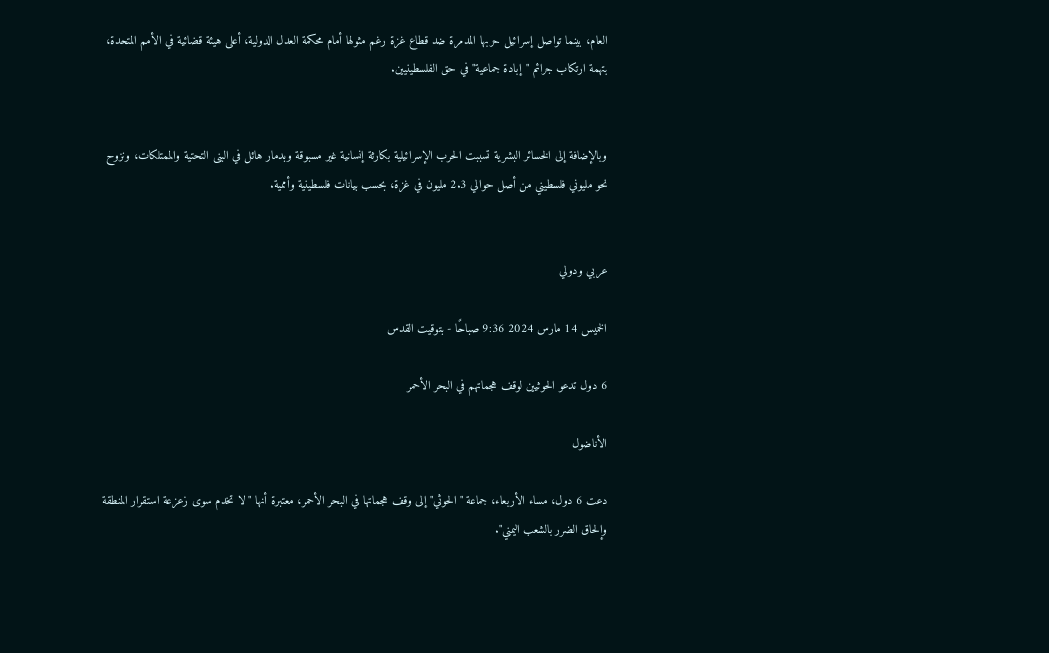العام، بينما تواصل إسرائيل حربها المدمرة ضد قطاع غزة رغم مثولها أمام محكمة العدل الدولية، أعلى هيئة قضائية في الأمم المتحدة، بتهمة ارتكاب جرائم "إبادة جماعية" في حق الفلسطينيين.


وبالإضافة إلى الخسائر البشرية تسببت الحرب الإسرائيلية بكارثة إنسانية غير مسبوقة وبدمار هائل في البنى التحتية والممتلكات، ونزوح نحو مليوني فلسطيني من أصل حوالي 2.3 مليون في غزة، بحسب بيانات فلسطينية وأممية.


عربي ودولي

الخميس 14 مارس 2024 9:36 صباحًا - بتوقيت القدس

6 دول تدعو الحوثيين لوقف هجماتهم في البحر الأحمر

الأناضول

دعت 6 دول، مساء الأربعاء، جماعة "الحوثي" إلى وقف هجماتها في البحر الأحمر، معتبرة أنها "لا تخدم سوى زعزعة استقرار المنطقة وإلحاق الضرر بالشعب اليمني".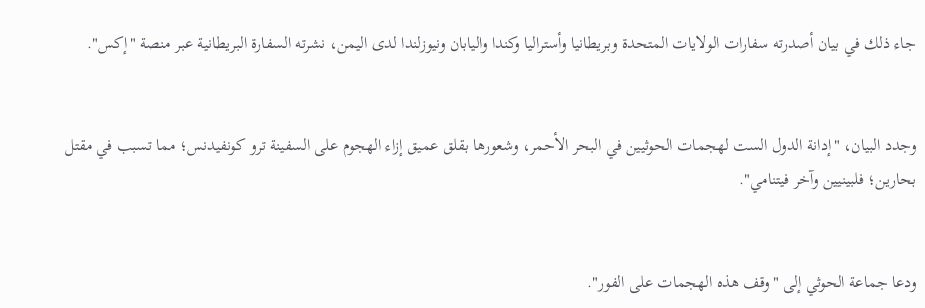جاء ذلك في بيان أصدرته سفارات الولايات المتحدة وبريطانيا وأستراليا وكندا واليابان ونيوزلندا لدى اليمن، نشرته السفارة البريطانية عبر منصة "إكس".


وجدد البيان، "إدانة الدول الست لهجمات الحوثيين في البحر الأحمر، وشعورها بقلق عميق إزاء الهجوم على السفينة ترو كونفيدنس؛ مما تسبب في مقتل بحارين؛ فلبينيين وآخر فيتنامي".


ودعا جماعة الحوثي إلى "وقف هذه الهجمات على الفور".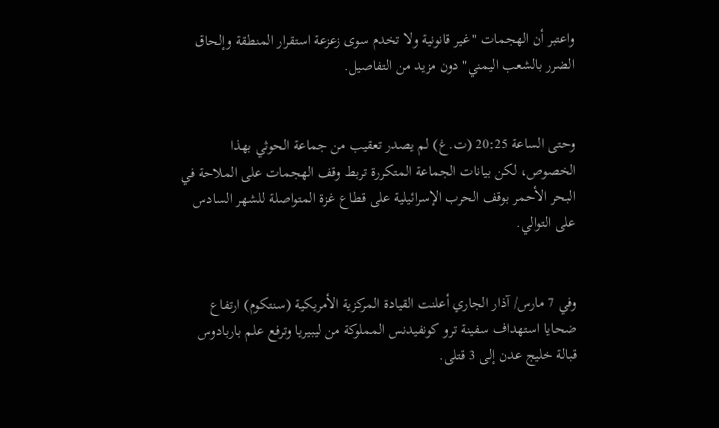واعتبر أن الهجمات "غير قانونية ولا تخدم سوى زعزعة استقرار المنطقة وإلحاق الضرر بالشعب اليمني" دون مزيد من التفاصيل.


وحتى الساعة 20:25 (ت.غ) لم يصدر تعقيب من جماعة الحوثي بهذا الخصوص، لكن بيانات الجماعة المتكررة تربط وقف الهجمات على الملاحة في البحر الأحمر بوقف الحرب الإسرائيلية على قطاع غزة المتواصلة للشهر السادس على التوالي.


وفي 7 مارس/ آذار الجاري أعلنت القيادة المركزية الأمريكية (سنتكوم) ارتفاع ضحايا استهداف سفينة ترو كونفيدنس المملوكة من ليبيريا وترفع علم باربادوس قبالة خليج عدن إلى 3 قتلى.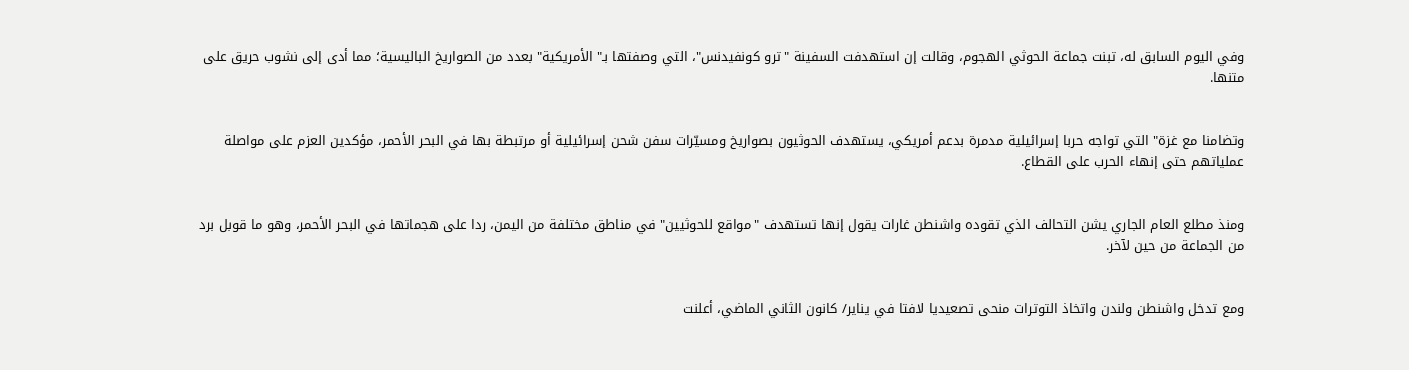وفي اليوم السابق له، تبنت جماعة الحوثي الهجوم، وقالت إن استهدفت السفينة "ترو كونفيدنس"، التي وصفتها بـ" الأمريكية" بعدد من الصواريخ الباليسية؛ مما أدى إلى نشوب حريق على متنها.


وتضامنا مع غزة" التي تواجه حربا إسرائيلية مدمرة بدعم أمريكي، يستهدف الحوثيون بصواريخ ومسيّرات سفن شحن إسرائيلية أو مرتبطة بها في البحر الأحمر، مؤكدين العزم على مواصلة عملياتهم حتى إنهاء الحرب على القطاع.


ومنذ مطلع العام الجاري يشن التحالف الذي تقوده واشنطن غارات يقول إنها تستهدف "مواقع للحوثيين" في مناطق مختلفة من اليمن، ردا على هجماتها في البحر الأحمر، وهو ما قوبل برد من الجماعة من حين لآخر.


ومع تدخل واشنطن ولندن واتخاذ التوترات منحى تصعيديا لافتا في يناير/ كانون الثاني الماضي، أعلنت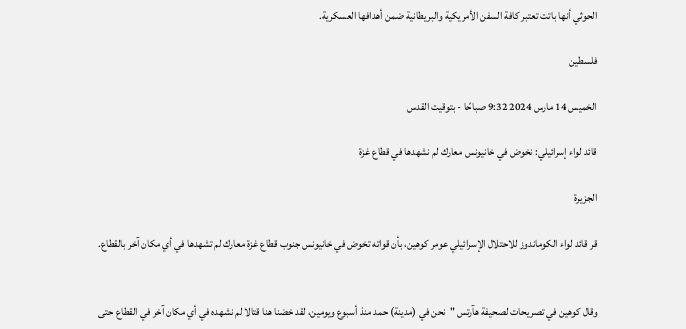الحوثي أنها باتت تعتبر كافة السفن الأمريكية والبريطانية ضمن أهدافها العسكرية.

فلسطين

الخميس 14 مارس 2024 9:32 صباحًا - بتوقيت القدس

قائد لواء إسرائيلي: نخوض في خانيونس معارك لم نشهدها في قطاع غزة

الجزيرة

قر قائد لواء الكوماندوز للاحتلال الإسرائيلي عومر كوهين، بأن قواته تخوض في خانيونس جنوب قطاع غزة معارك لم تشهدها في أي مكان آخر بالقطاع.


وقال كوهين في تصريحات لصحيفة هآرتس "نحن في (مدينة) حمد منذ أسبوع ويومين، لقد خضنا هنا قتالا لم نشهده في أي مكان آخر في القطاع حتى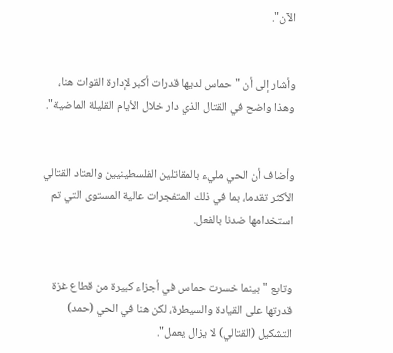الآن".


وأشار إلى أن "حماس لديها قدرات أكبر لإدارة القوات هنا، وهذا واضح في القتال الذي دار خلال الأيام القليلة الماضية".


وأضاف أن الحي مليء بالمقاتلين الفلسطينيين والعتاد القتالي الأكثر تقدما، بما في ذلك المتفجرات عالية المستوى التي تم استخدامها ضدنا بالفعل.


وتابع "بينما خسرت حماس في أجزاء كبيرة من قطاع غزة قدرتها على القيادة والسيطرة، لكن هنا في الحي (حمد) التشكيل (القتالي) لا يزال يعمل".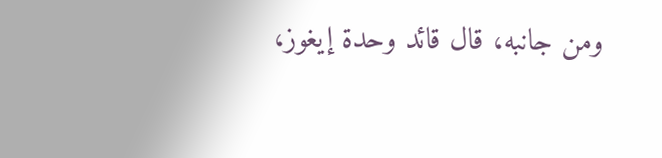ومن جانبه، قال قائد وحدة إيغوز،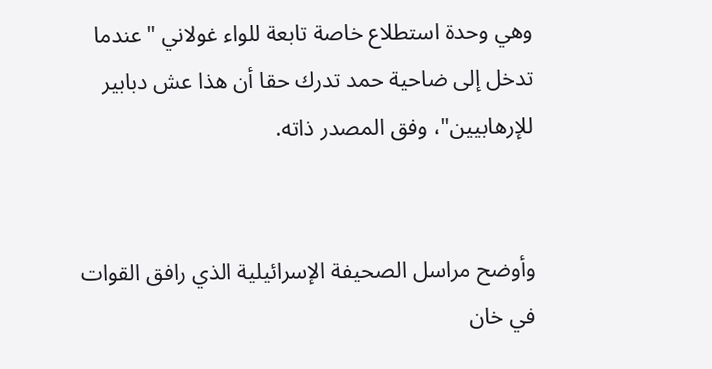وهي وحدة استطلاع خاصة تابعة للواء غولاني "عندما تدخل إلى ضاحية حمد تدرك حقا أن هذا عش دبابير للإرهابيين"، وفق المصدر ذاته.


وأوضح مراسل الصحيفة الإسرائيلية الذي رافق القوات في خان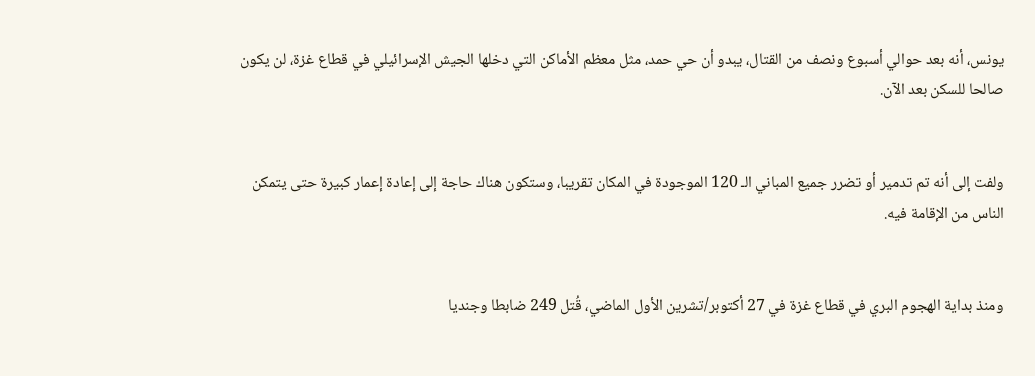يونس، أنه بعد حوالي أسبوع ونصف من القتال، يبدو أن حي حمد، مثل معظم الأماكن التي دخلها الجيش الإسرائيلي في قطاع غزة، لن يكون صالحا للسكن بعد الآن.


ولفت إلى أنه تم تدمير أو تضرر جميع المباني الـ 120 الموجودة في المكان تقريبا، وستكون هناك حاجة إلى إعادة إعمار كبيرة حتى يتمكن الناس من الإقامة فيه.


ومنذ بداية الهجوم البري في قطاع غزة في 27 أكتوبر/تشرين الأول الماضي، قُتل 249 ضابطا وجنديا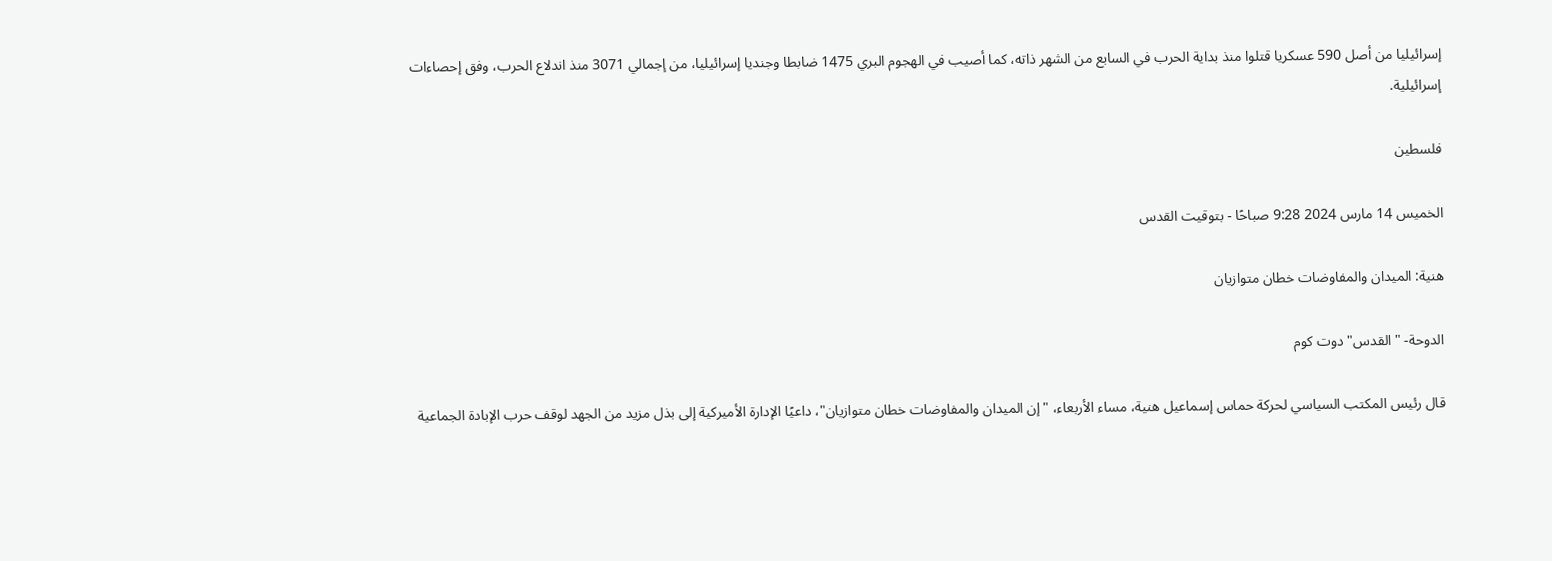إسرائيليا من أصل 590 عسكريا قتلوا منذ بداية الحرب في السابع من الشهر ذاته، كما أصيب في الهجوم البري 1475 ضابطا وجنديا إسرائيليا، من إجمالي 3071 منذ اندلاع الحرب، وفق إحصاءات إسرائيلية.

فلسطين

الخميس 14 مارس 2024 9:28 صباحًا - بتوقيت القدس

هنية: الميدان والمفاوضات خطان متوازيان

الدوحة- "القدس" دوت كوم

قال رئيس المكتب السياسي لحركة حماس إسماعيل هنية، مساء الأربعاء، "إن الميدان والمفاوضات خطان متوازيان"، داعيًا الإدارة الأميركية إلى بذل مزيد من الجهد لوقف حرب الإبادة الجماعية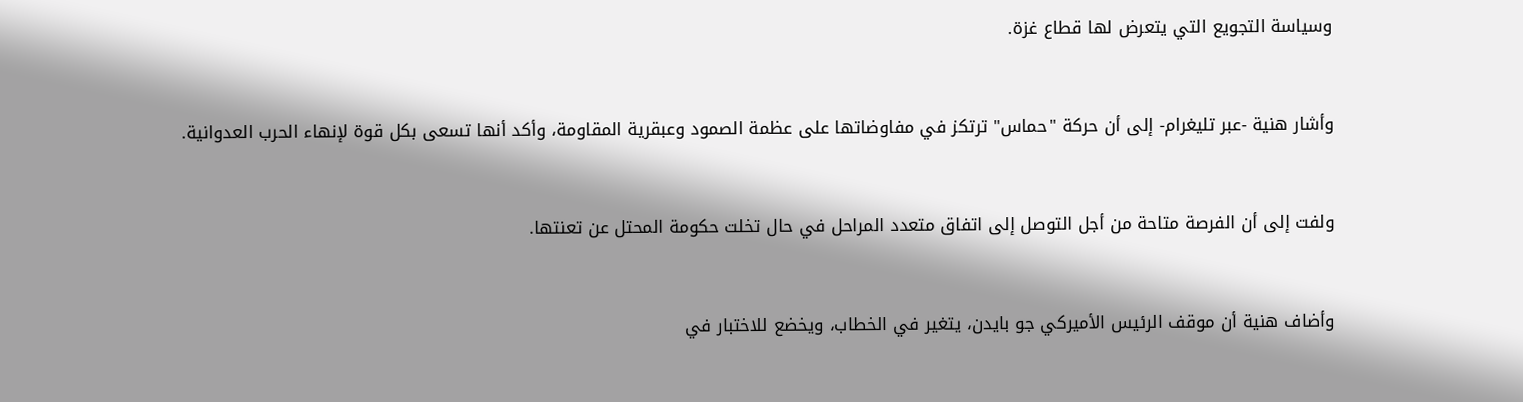وسياسة التجويع التي يتعرض لها قطاع غزة.


وأشار هنية -عبر تليغرام- إلى أن حركة "حماس" ترتكز في مفاوضاتها على عظمة الصمود وعبقرية المقاومة، وأكد أنها تسعى بكل قوة لإنهاء الحرب العدوانية.


ولفت إلى أن الفرصة متاحة من أجل التوصل إلى اتفاق متعدد المراحل في حال تخلت حكومة المحتل عن تعنتها.


وأضاف هنية أن موقف الرئيس الأميركي جو بايدن، يتغير في الخطاب، ويخضع للاختبار في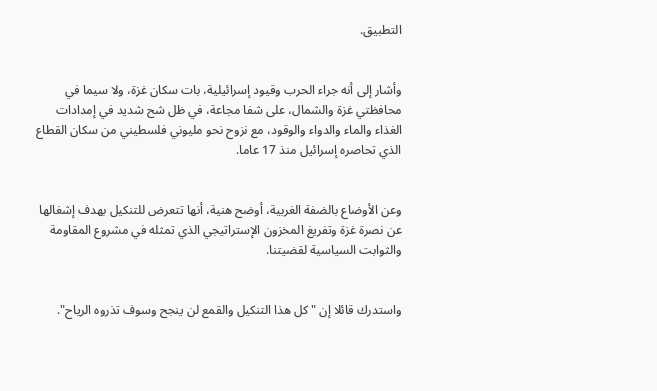التطبيق.


وأشار إلى أنه جراء الحرب وقيود إسرائيلية، بات سكان غزة، ولا سيما في محافظتي غزة والشمال، على شفا مجاعة، في ظل شح شديد في إمدادات الغذاء والماء والدواء والوقود، مع نزوح نحو مليوني فلسطيني من سكان القطاع الذي تحاصره إسرائيل منذ 17 عاما.


وعن الأوضاع بالضفة الغربية، أوضح هنية، أنها تتعرض للتنكيل بهدف إشغالها عن نصرة غزة وتفريغ المخزون الإستراتيجي الذي تمثله في مشروع المقاومة والثوابت السياسية لقضيتنا.


واستدرك قائلا إن "كل هذا التنكيل والقمع لن ينجح وسوف تذروه الرياح".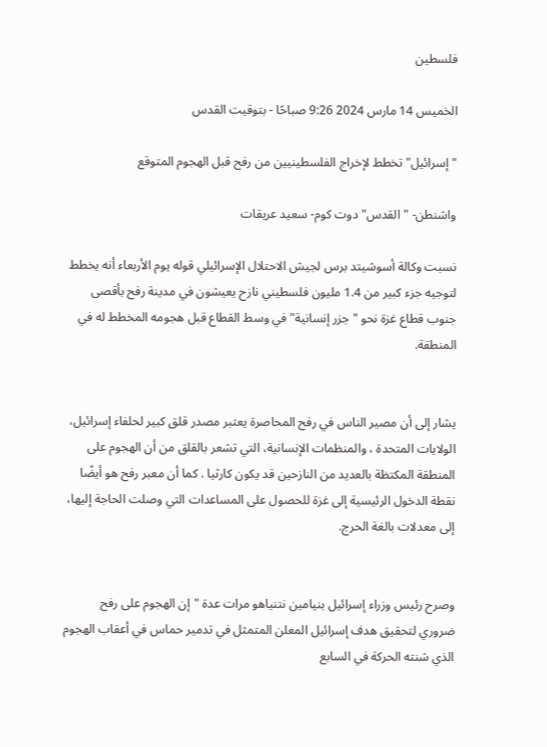فلسطين

الخميس 14 مارس 2024 9:26 صباحًا - بتوقيت القدس

"إسرائيل" تخطط لإخراج الفلسطينيين من رفح قبل الهجوم المتوقع

واشنطن- "القدس" دوت كوم- سعيد عريقات

نسبت وكالة أسوشيتد برس لجيش الاحتلال الإسرائيلي قوله يوم الأربعاء أنه يخطط لتوجيه جزء كبير من 1.4 مليون فلسطيني نازح يعيشون في مدينة رفح بأقصى جنوب قطاع غزة نحو "جزر إنسانية" في وسط القطاع قبل هجومه المخطط له في المنطقة.


يشار إلى أن مصير الناس في رفح المحاصرة يعتبر مصدر قلق كبير لحلفاء إسرائيل، الولايات المتحدة ، والمنظمات الإنسانية، التي تشعر بالقلق من أن الهجوم على المنطقة المكتظة بالعديد من النازحين قد يكون كارثيا . كما أن معبر رفح هو أيضًا نقطة الدخول الرئيسية إلى غزة للحصول على المساعدات التي وصلت الحاجة إليها، إلى معدلات بالغة الحرج.


وصرح رئيس وزراء إسرائيل بنيامين نتنياهو مرات عدة "إن الهجوم على رفح ضروري لتحقيق هدف إسرائيل المعلن المتمثل في تدمير حماس في أعقاب الهجوم الذي شنته الحركة في السابع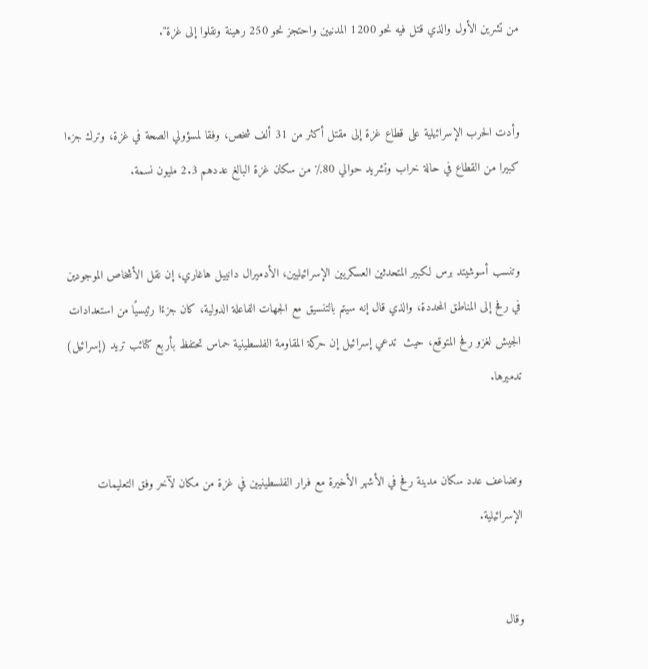من تشرين الأول والذي قتل فيه نحو 1200 المدنيين واحتجز نحو 250 رهينة ونقلوا إلى غزة".


وأدت الحرب الإسرائيلية على قطاع غزة إلى مقتل أكثر من 31 ألف شخص، وفقا لمسؤولي الصحة في غزة، وترك جزءا كبيرا من القطاع في حالة خراب وتشريد حوالي 80٪ من سكان غزة البالغ عددهم 2.3 مليون نسمة.


وتنسب أسوشيتد برس لكبير المتحدثين العسكريين الإسرائيليين، الأدميرال دانييل هاغاري، إن نقل الأشخاص الموجودين في رفح إلى المناطق المحددة، والذي قال إنه سيتم بالتنسيق مع الجهات الفاعلة الدولية، كان جزءًا رئيسيًا من استعدادات الجيش لغزو رفح المتوقع، حيث  تدعي إسرائيل إن حركة المقاومة الفلسطينية حماس تحتفظ بأربع كتائب تريد (إسرائيل) تدميرها.


وتضاعف عدد سكان مدينة رفح في الأشهر الأخيرة مع فرار الفلسطينيين في غزة من مكان لآخر وفق التعليمات الإسرائيلية.


وقال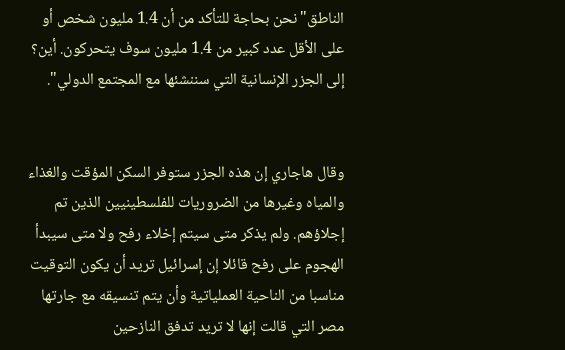الناطق"نحن بحاجة للتأكد من أن 1.4 مليون شخص أو على الأقل عدد كبير من 1.4 مليون سوف يتحركون. أين؟ إلى الجزر الإنسانية التي سننشئها مع المجتمع الدولي".


وقال هاجاري إن هذه الجزر ستوفر السكن المؤقت والغذاء والمياه وغيرها من الضروريات للفلسطينيين الذين تم إجلاؤهم. ولم يذكر متى سيتم إخلاء رفح ولا متى سيبدأ الهجوم على رفح قائلا إن إسرائيل تريد أن يكون التوقيت مناسبا من الناحية العملياتية وأن يتم تنسيقه مع جارتها مصر التي قالت إنها لا تريد تدفق النازحين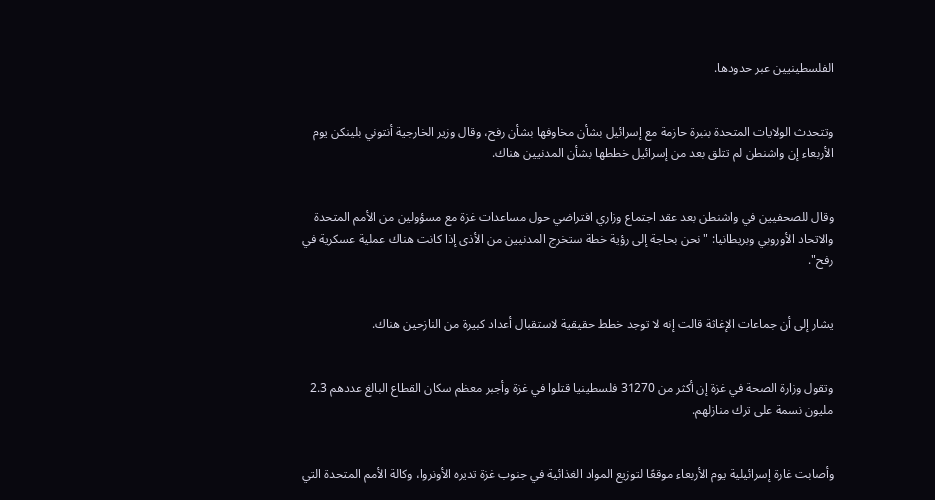الفلسطينيين عبر حدودها.


وتتحدث الولايات المتحدة بنبرة حازمة مع إسرائيل بشأن مخاوفها بشأن رفح، وقال وزير الخارجية أنتوني بلينكن يوم الأربعاء إن واشنطن لم تتلق بعد من إسرائيل خططها بشأن المدنيين هناك.


وقال للصحفيين في واشنطن بعد عقد اجتماع وزاري افتراضي حول مساعدات غزة مع مسؤولين من الأمم المتحدة والاتحاد الأوروبي وبريطانيا: "نحن بحاجة إلى رؤية خطة ستخرج المدنيين من الأذى إذا كانت هناك عملية عسكرية في رفح".


يشار إلى أن جماعات الإغاثة قالت إنه لا توجد خطط حقيقية لاستقبال أعداد كبيرة من النازحين هناك.


وتقول وزارة الصحة في غزة إن أكثر من 31270 فلسطينيا قتلوا في غزة وأجبر معظم سكان القطاع البالغ عددهم 2.3 مليون نسمة على ترك منازلهم.


وأصابت غارة إسرائيلية يوم الأربعاء موقعًا لتوزيع المواد الغذائية في جنوب غزة تديره الأونروا، وكالة الأمم المتحدة التي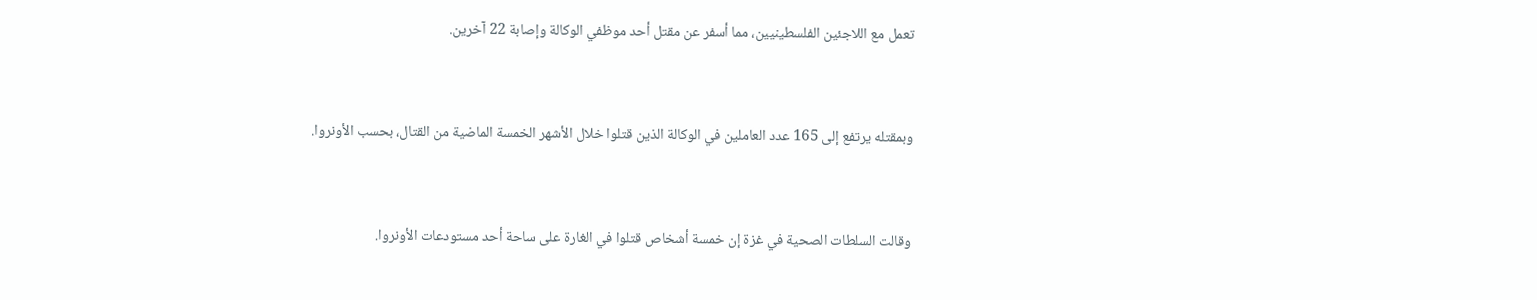تعمل مع اللاجئين الفلسطينيين، مما أسفر عن مقتل أحد موظفي الوكالة وإصابة 22 آخرين.


وبمقتله يرتفع إلى 165 عدد العاملين في الوكالة الذين قتلوا خلال الأشهر الخمسة الماضية من القتال، بحسب الأونروا.


وقالت السلطات الصحية في غزة إن خمسة أشخاص قتلوا في الغارة على ساحة أحد مستودعات الأونروا.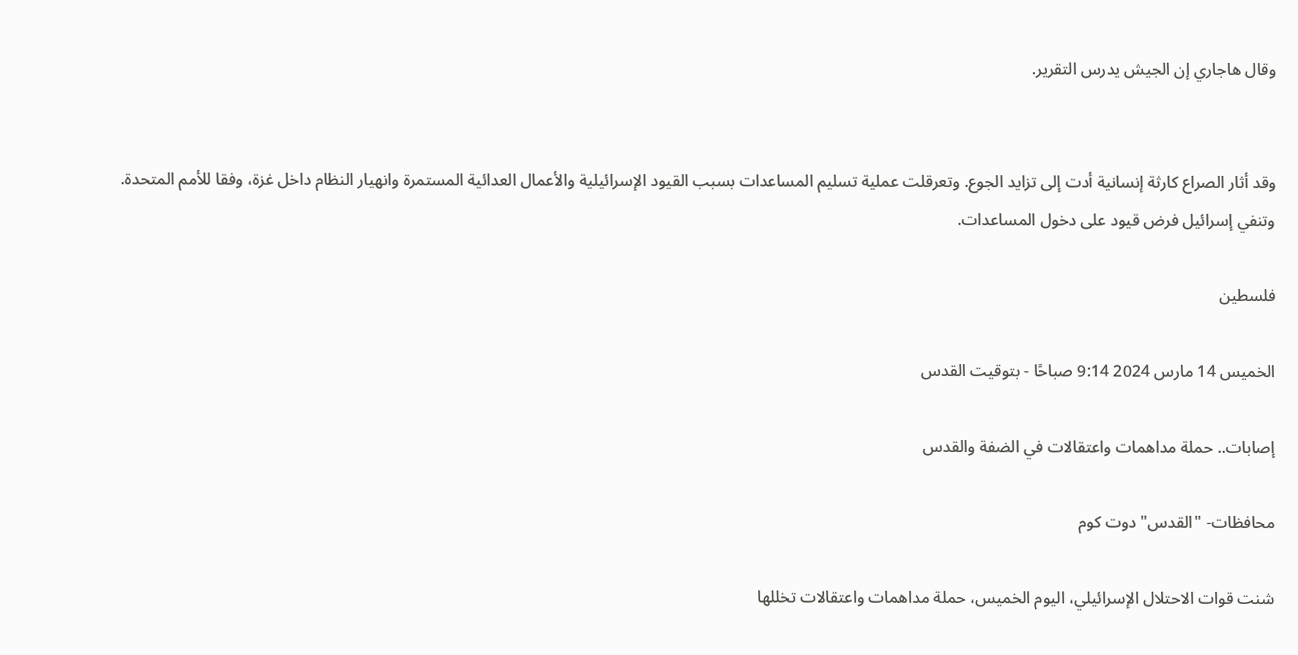وقال هاجاري إن الجيش يدرس التقرير.


وقد أثار الصراع كارثة إنسانية أدت إلى تزايد الجوع. وتعرقلت عملية تسليم المساعدات بسبب القيود الإسرائيلية والأعمال العدائية المستمرة وانهيار النظام داخل غزة، وفقا للأمم المتحدة. وتنفي إسرائيل فرض قيود على دخول المساعدات.

فلسطين

الخميس 14 مارس 2024 9:14 صباحًا - بتوقيت القدس

إصابات.. حملة مداهمات واعتقالات في الضفة والقدس

محافظات- "القدس" دوت كوم

شنت قوات الاحتلال الإسرائيلي، اليوم الخميس، حملة مداهمات واعتقالات تخللها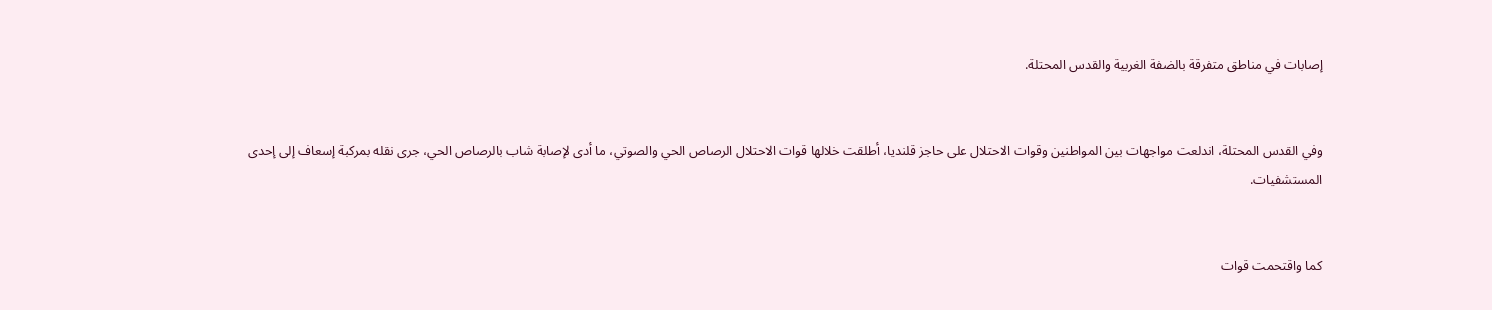إصابات في مناطق متفرقة بالضفة الغربية والقدس المحتلة.


وفي القدس المحتلة، اندلعت مواجهات بين المواطنين وقوات الاحتلال على حاجز قلنديا، أطلقت خلالها قوات الاحتلال الرصاص الحي والصوتي، ما أدى لإصابة شاب بالرصاص الحي، جرى نقله بمركبة إسعاف إلى إحدى المستشفيات.


كما واقتحمت قوات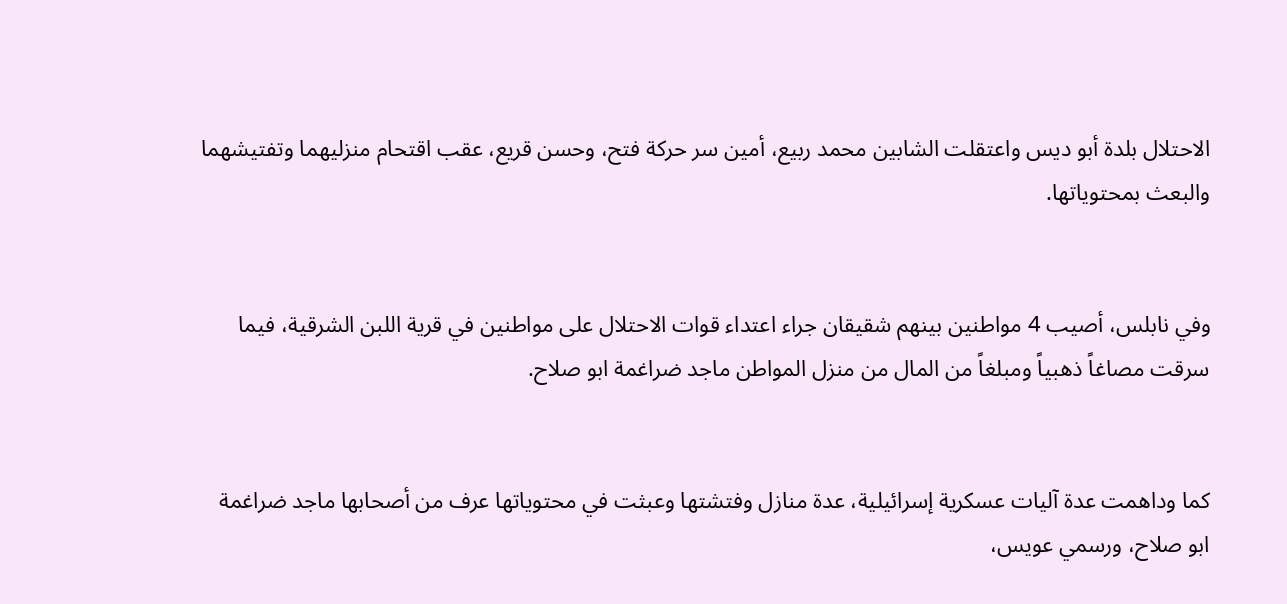الاحتلال بلدة أبو ديس واعتقلت الشابين محمد ربيع، أمين سر حركة فتح، وحسن قريع، عقب اقتحام منزليهما وتفتيشهما والبعث بمحتوياتها.


وفي نابلس، أصيب 4 مواطنين بينهم شقيقان جراء اعتداء قوات الاحتلال على مواطنين في قرية اللبن الشرقية، فيما سرقت مصاغاً ذهبياً ومبلغاً من المال من منزل المواطن ماجد ضراغمة ابو صلاح.


كما وداهمت عدة آليات عسكرية إسرائيلية، عدة منازل وفتشتها وعبثت في محتوياتها عرف من أصحابها ماجد ضراغمة ابو صلاح، ورسمي عويس،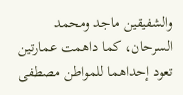والشفيقين ماجد ومحمد السرحان، كما داهمت عمارتين تعود إحداهما للمواطن مصطفى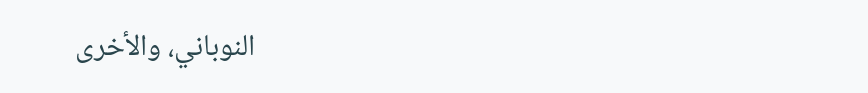النوباني، والأخرى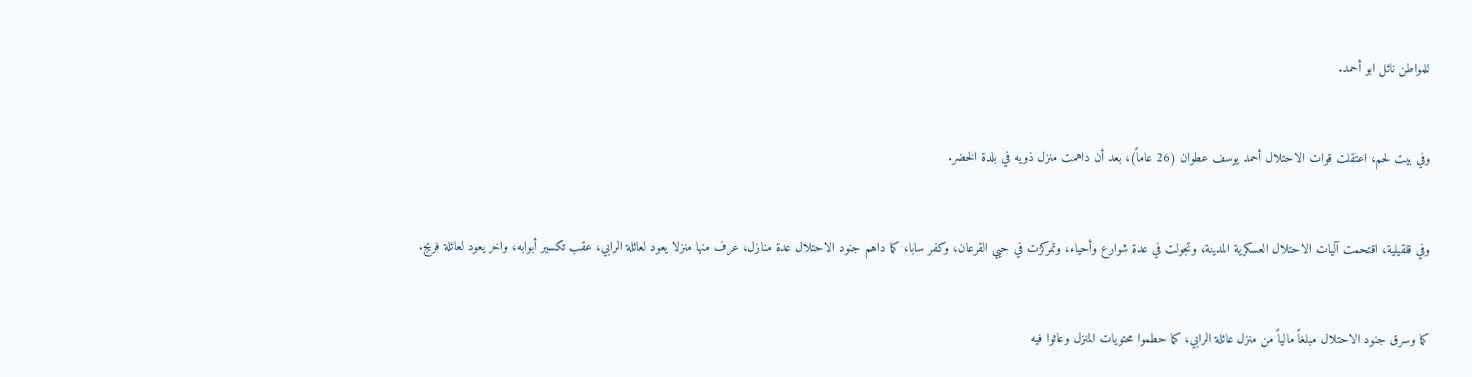للمواطن نائل ابو أحمد.


وفي بيت لحم، اعتقلت قوات الاحتلال أحمد يوسف عطوان (26 عاماً)، بعد أن داهمت منزل ذويه في بلدة الخضر.


وفي قلقيلية، اقتحمت آليات الاحتلال العسكرية المدينة، وتجولت في عدة شوارع وأحياء، وتمركزت في حيي القرعان، وكفر سابا، كما داهم جنود الاحتلال عدة منازل، عرف منها منزلا يعود لعائلة الرابي، عقب تكسير أبوابه، واخر يعود لعائلة فريج.


كما وسرق جنود الاحتلال مبلغاً مالياً من منزل عائلة الرابي، كما حطموا محتويات المنزل وعاثوا فيه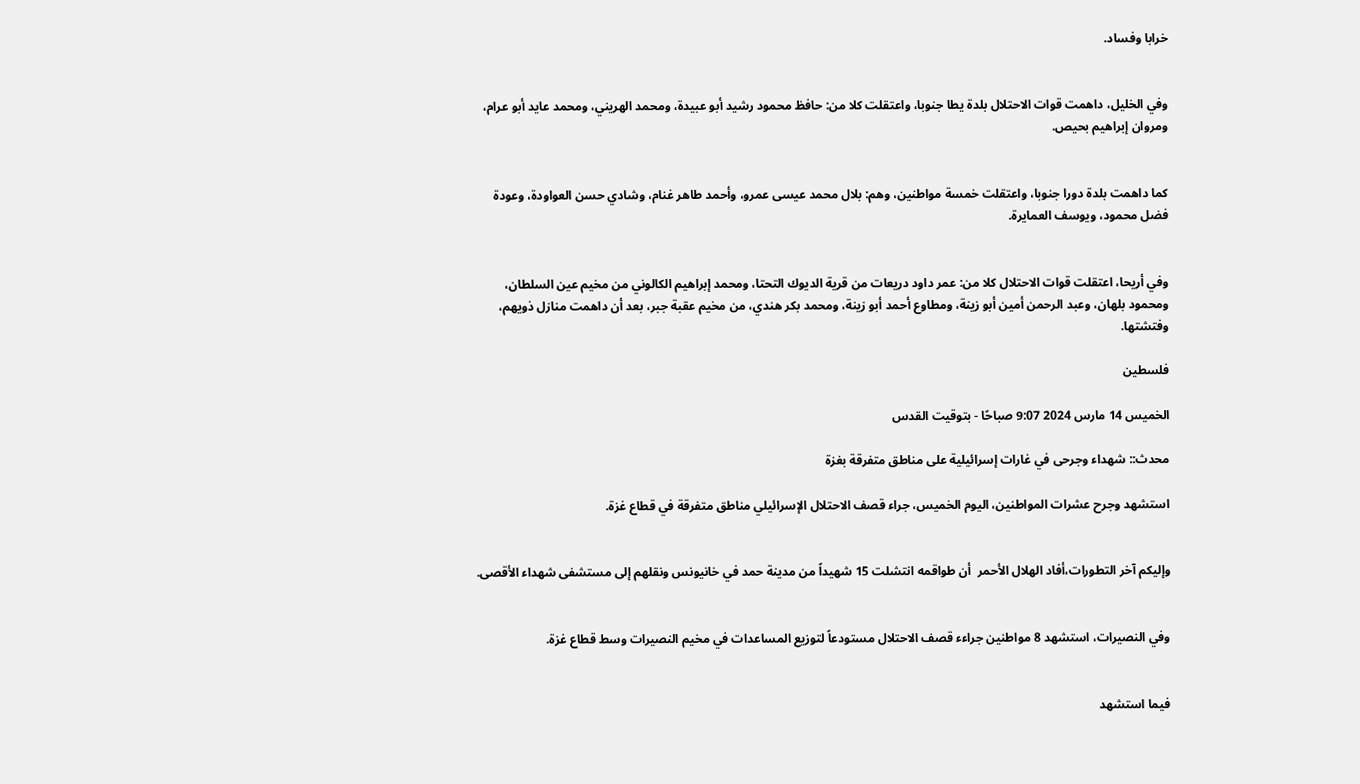خرابا وفساد.


وفي الخليل، داهمت قوات الاحتلال بلدة يطا جنوبا، واعتقلت كلا من: حافظ محمود رشيد أبو عبيدة، ومحمد الهريني، ومحمد عايد أبو عرام، ومروان إبراهيم بحيص.


كما داهمت بلدة دورا جنوبا، واعتقلت خمسة مواطنين، وهم: بلال محمد عيسى عمرو، وأحمد طاهر غنام، وشادي حسن العواودة، وعودة فضل محمود، ويوسف العمايرة.


وفي أريحا، اعتقلت قوات الاحتلال كلا من: عمر داود دريعات من قرية الديوك التحتا، ومحمد إبراهيم الكالوني من مخيم عين السلطان، ومحمود بلهان، وعبد الرحمن أمين أبو زينة، ومطاوع أحمد أبو زينة، ومحمد بكر هندي، من مخيم عقبة جبر، بعد أن داهمت منازل ذويهم، وفتشتها.

فلسطين

الخميس 14 مارس 2024 9:07 صباحًا - بتوقيت القدس

محدث:: شهداء وجرحى في غارات إسرائيلية على مناطق متفرقة بغزة

استشهد وجرح عشرات المواطنين، اليوم الخميس، جراء قصف الاحتلال الإسرائيلي مناطق متفرقة في قطاع غزة.


وإليكم آخر التطورات،أفاد الهلال الأحمر  أن طواقمه انتشلت 15 شهيداً من مدينة حمد في خانيونس ونقلهم إلى مستشفى شهداء الأقصى.


وفي النصيرات، استشهد 8 مواطنين جراءء قصف الاحتلال مستودعاً لتوزيع المساعدات في مخيم النصيرات وسط قطاع غزة.


فيما استشهد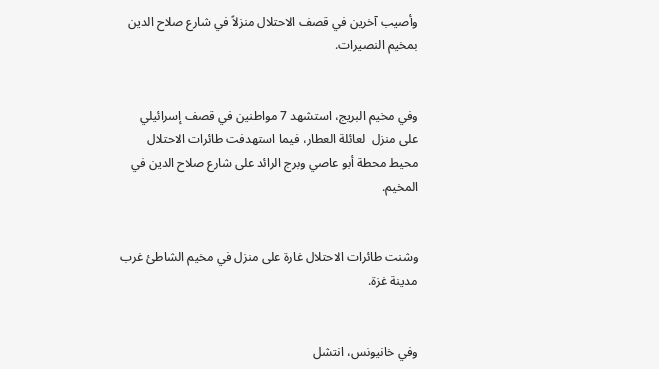وأصيب آخرين في قصف الاحتلال منزلاً في شارع صلاح الدين بمخيم النصيرات.


وفي مخيم البريج، استشهد 7 مواطنين في قصف إسرائيلي على منزل  لعائلة العطار، فيما استهدفت طائرات الاحتلال محيط محطة أبو عاصي وبرج الرائد على شارع صلاح الدين في المخيم.


وشنت طائرات الاحتلال غارة على منزل في مخيم الشاطئ غرب مدينة غزة.


وفي خانيونس، انتشل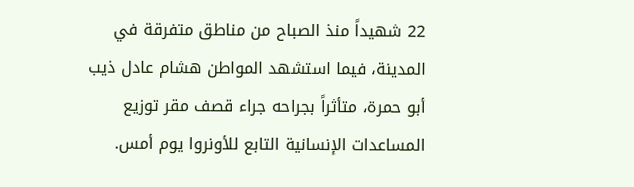22 شهيداً منذ الصباح من مناطق متفرقة في المدينة، فيما استشهد المواطن هشام عادل ذيب أبو حمرة، متأثراً بجراحه جراء قصف مقر توزيع المساعدات الإنسانية التابع للأونروا يوم أمس.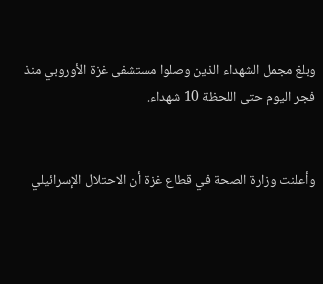وبلغ مجمل الشهداء الذين وصلوا مستشفى غزة الأوروبي منذ فجر اليوم حتى اللحظة 10 شهداء.


وأعلنت وزارة الصحة في قطاع غزة أن الاحتلال الإسرائيلي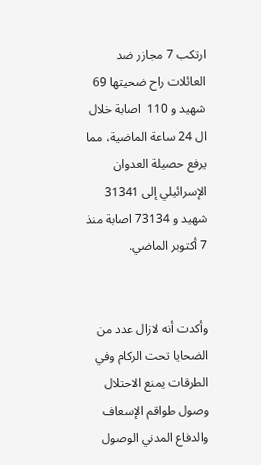ارتكب 7 مجازر ضد العائلات راح ضحيتها 69 شهيد و 110  اصابة خلال ال 24 ساعة الماضية، مما يرفع حصيلة العدوان الإسرائيلي إلى 31341 شهيد و 73134 اصابة منذ 7 أكتوبر الماضي.


وأكدت أنه لازال عدد من الضحايا تحت الركام وفي الطرقات يمنع الاحتلال وصول طواقم الإسعاف والدفاع المدني الوصول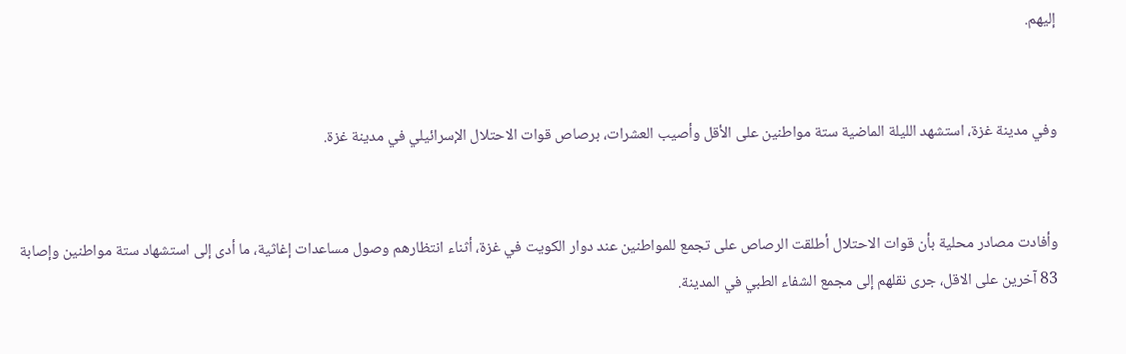إليهم.


وفي مدينة غزة، استشهد الليلة الماضية ستة مواطنين على الأقل وأصيب العشرات، برصاص قوات الاحتلال الإسرائيلي في مدينة غزة.


وأفادت مصادر محلية بأن قوات الاحتلال أطلقت الرصاص على تجمع للمواطنين عند دوار الكويت في غزة، أثناء انتظارهم وصول مساعدات إغاثية، ما أدى إلى استشهاد ستة مواطنين وإصابة 83 آخرين على الاقل، جرى نقلهم إلى مجمع الشفاء الطبي في المدينة.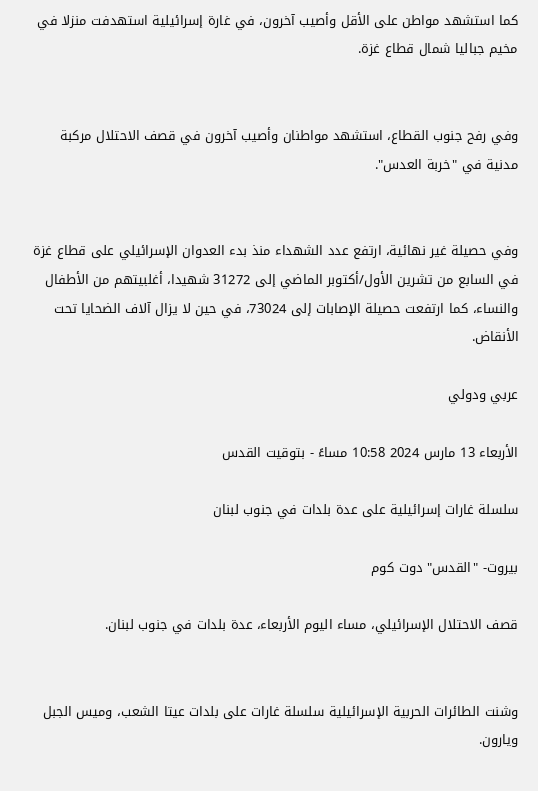كما استشهد مواطن على الأقل وأصيب آخرون، في غارة إسرائيلية استهدفت منزلا في مخيم جباليا شمال قطاع غزة.


وفي رفح جنوب القطاع، استشهد مواطنان وأصيب آخرون في قصف الاحتلال مركبة مدنية في "خربة العدس".


وفي حصيلة غير نهائية، ارتفع عدد الشهداء منذ بدء العدوان الإسرائيلي على قطاع غزة في السابع من تشرين الأول/أكتوبر الماضي إلى 31272 شهيدا، أغلبيتهم من الأطفال والنساء، كما ارتفعت حصيلة الإصابات إلى 73024، في حين لا يزال آلاف الضحايا تحت الأنقاض.

عربي ودولي

الأربعاء 13 مارس 2024 10:58 مساءً - بتوقيت القدس

سلسلة غارات إسرائيلية على عدة بلدات في جنوب لبنان

بيروت- "القدس" دوت كوم

قصف الاحتلال الإسرائيلي، مساء اليوم الأربعاء، عدة بلدات في جنوب لبنان.


وشنت الطائرات الحربية الإسرائيلية سلسلة غارات على بلدات عيتا الشعب، وميس الجبل ويارون.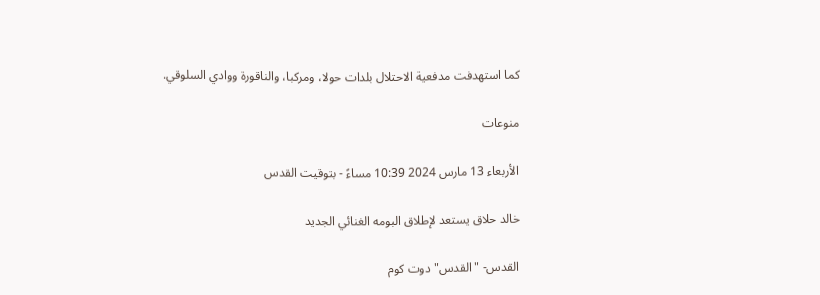كما استهدفت مدفعية الاحتلال بلدات حولا، ومركبا، والناقورة ووادي السلوقي.

منوعات

الأربعاء 13 مارس 2024 10:39 مساءً - بتوقيت القدس

خالد حلاق يستعد لإطلاق البومه الغنائي الجديد

القدس- "القدس" دوت كوم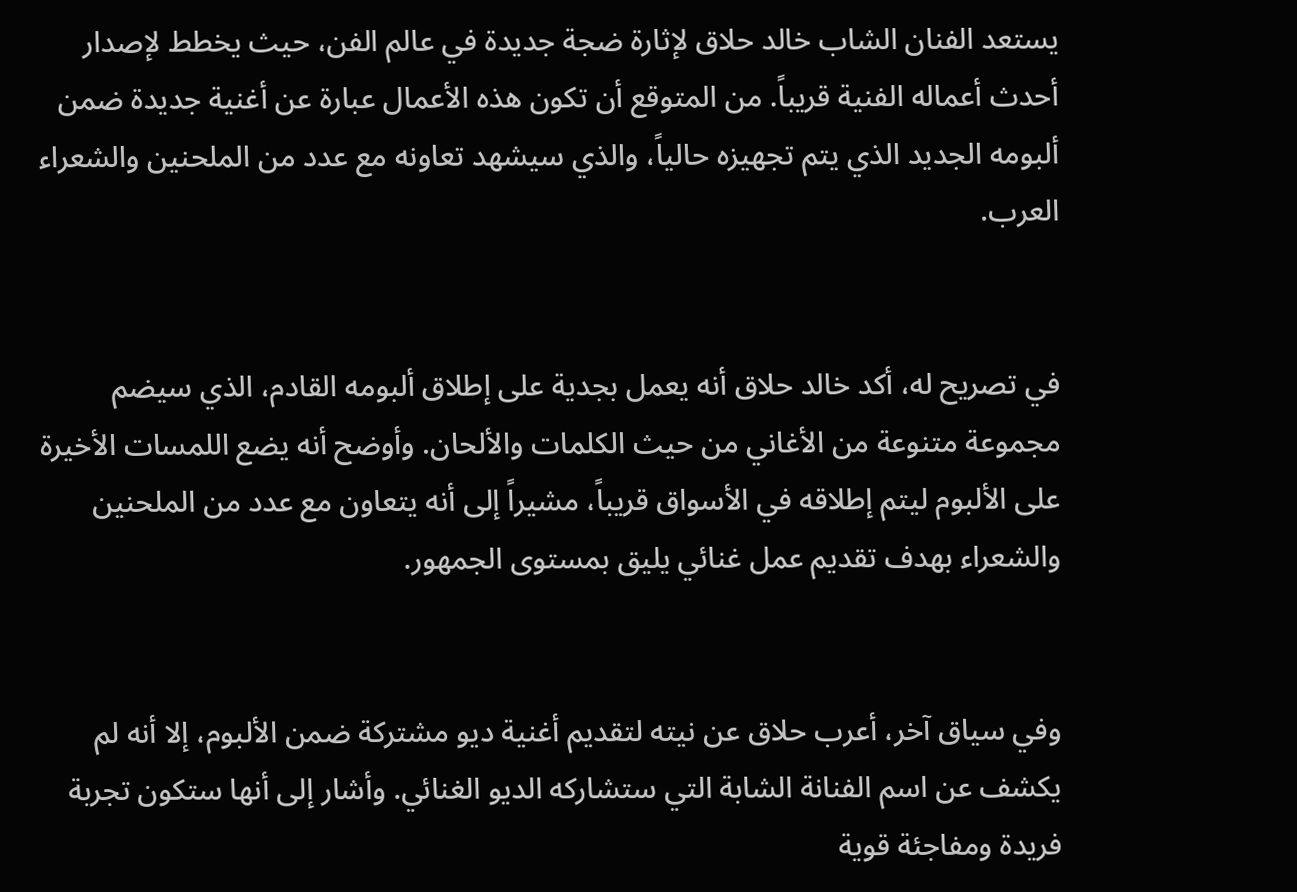يستعد الفنان الشاب خالد حلاق لإثارة ضجة جديدة في عالم الفن، حيث يخطط لإصدار أحدث أعماله الفنية قريباً. من المتوقع أن تكون هذه الأعمال عبارة عن أغنية جديدة ضمن ألبومه الجديد الذي يتم تجهيزه حالياً، والذي سيشهد تعاونه مع عدد من الملحنين والشعراء العرب.


في تصريح له، أكد خالد حلاق أنه يعمل بجدية على إطلاق ألبومه القادم، الذي سيضم مجموعة متنوعة من الأغاني من حيث الكلمات والألحان. وأوضح أنه يضع اللمسات الأخيرة على الألبوم ليتم إطلاقه في الأسواق قريباً، مشيراً إلى أنه يتعاون مع عدد من الملحنين والشعراء بهدف تقديم عمل غنائي يليق بمستوى الجمهور.


وفي سياق آخر، أعرب حلاق عن نيته لتقديم أغنية ديو مشتركة ضمن الألبوم، إلا أنه لم يكشف عن اسم الفنانة الشابة التي ستشاركه الديو الغنائي. وأشار إلى أنها ستكون تجربة فريدة ومفاجئة قوية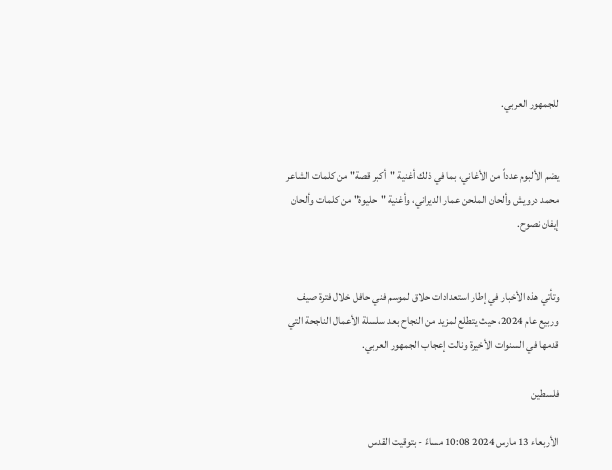للجمهور العربي.


يضم الألبوم عدداً من الأغاني، بما في ذلك أغنية "أكبر قصة" من كلمات الشاعر محمد درويش وألحان الملحن عمار الديراني، وأغنية "حليوة" من كلمات وألحان إيفان نصوح.


وتأتي هذه الأخبار في إطار استعدادات حلاق لموسم فني حافل خلال فترة صيف وربيع عام 2024، حيث يتطلع لمزيد من النجاح بعد سلسلة الأعمال الناجحة التي قدمها في السنوات الأخيرة ونالت إعجاب الجمهور العربي.

فلسطين

الأربعاء 13 مارس 2024 10:08 مساءً - بتوقيت القدس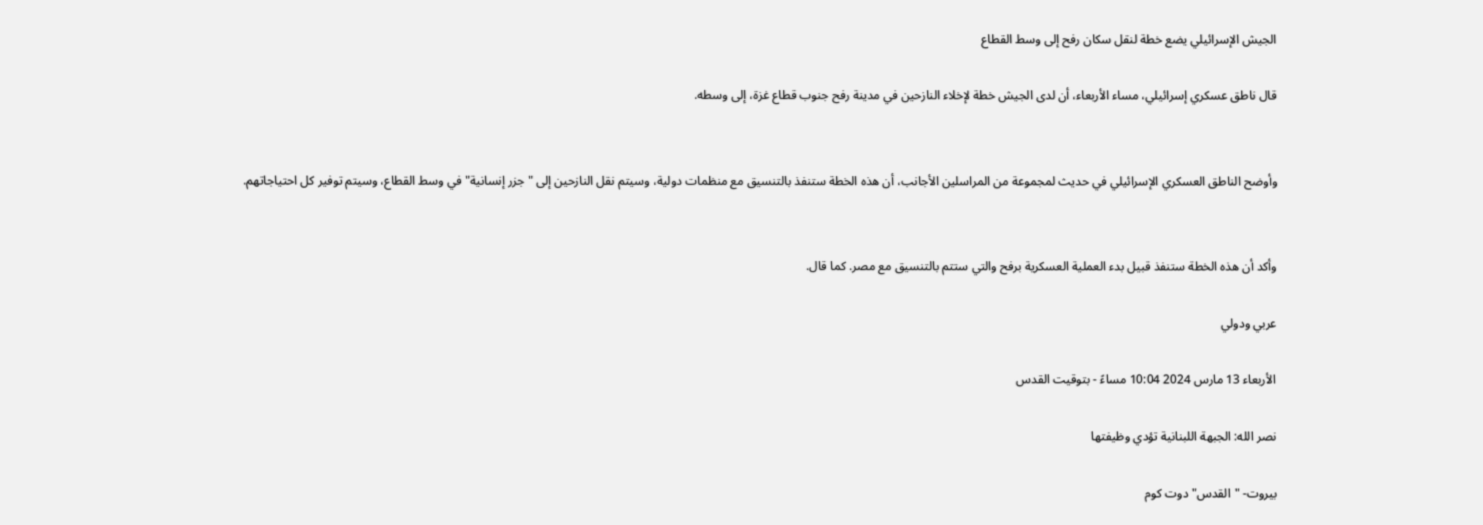الجيش الإسرائيلي يضع خطة لنقل سكان رفح إلى وسط القطاع

قال ناطق عسكري إسرائيلي، مساء الأربعاء، أن لدى الجيش خطة لإخلاء النازحين في مدينة رفح جنوب قطاع غزة، إلى وسطه.


وأوضح الناطق العسكري الإسرائيلي في حديث لمجموعة من المراسلين الأجانب، أن هذه الخطة ستنفذ بالتنسيق مع منظمات دولية، وسيتم نقل النازحين إلى "جزر إنسانية" في وسط القطاع، وسيتم توفير كل احتياجاتهم.


وأكد أن هذه الخطة ستنفذ قبيل بدء العملية العسكرية برفح والتي ستتم بالتنسيق مع مصر. كما قال.

عربي ودولي

الأربعاء 13 مارس 2024 10:04 مساءً - بتوقيت القدس

نصر الله: الجبهة اللبنانية تؤدي وظيفتها

بيروت- "القدس" دوت كوم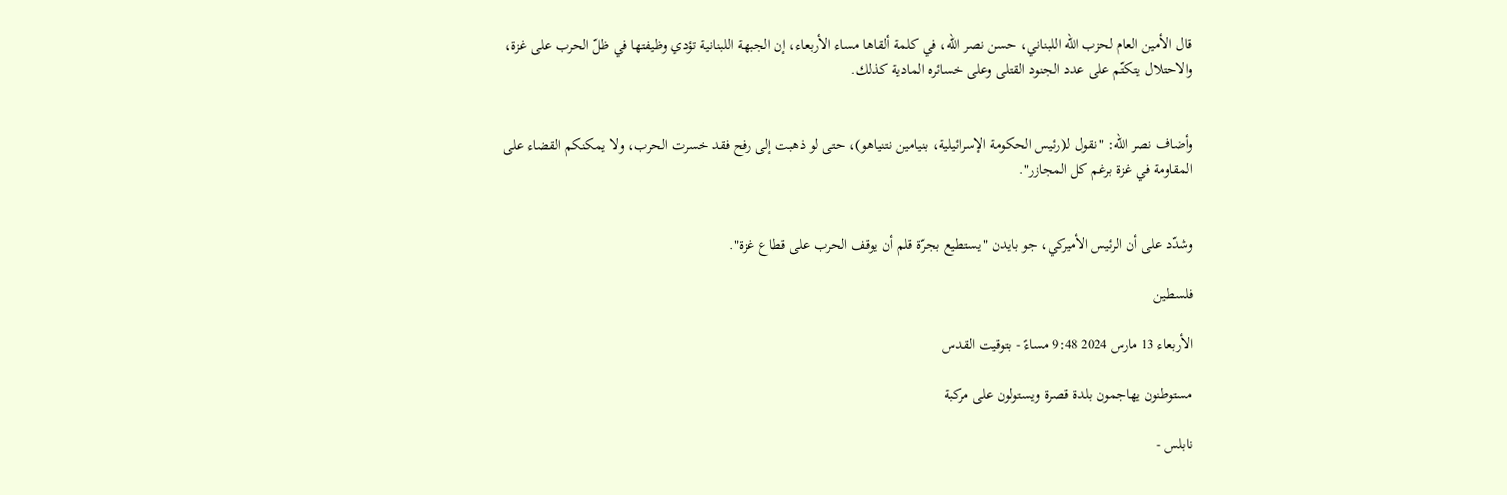قال الأمين العام لحزب الله اللبناني، حسن نصر الله، في كلمة ألقاها مساء الأربعاء، إن الجبهة اللبنانية تؤدي وظيفتها في ظلّ الحرب على غزة، والاحتلال يتكتّم على عدد الجنود القتلى وعلى خسائره المادية كذلك.


وأضاف نصر الله: "نقول لـ(رئيس الحكومة الإسرائيلية، بنيامين نتنياهو)، حتى لو ذهبت إلى رفح فقد خسرت الحرب، ولا يمكنكم القضاء على المقاومة في غزة برغم كل المجازر".


وشدّد على أن الرئيس الأميركي، جو بايدن "يستطيع بجرّة قلم أن يوقف الحرب على قطاع غزة".

فلسطين

الأربعاء 13 مارس 2024 9:48 مساءً - بتوقيت القدس

مستوطنون يهاجمون بلدة قصرة ويستولون على مركبة

نابلس -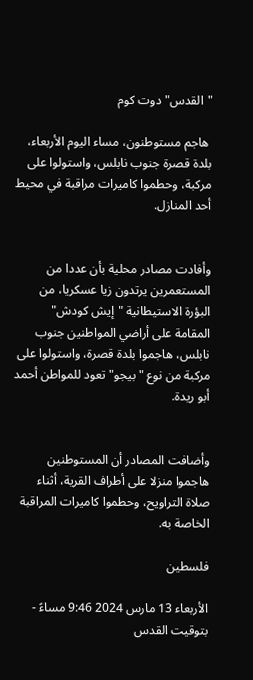"القدس" دوت كوم

 هاجم مستوطنون، مساء اليوم الأربعاء، بلدة قصرة جنوب نابلس، واستولوا على مركبة، وحطموا كاميرات مراقبة في محيط أحد المنازل.


وأفادت مصادر محلية بأن عددا من المستعمرين يرتدون زيا عسكريا، من البؤرة الاستيطانية "إيش كودش" المقامة على أراضي المواطنين جنوب نابلس، هاجموا بلدة قصرة، واستولوا على مركبة من نوع "بيجو" تعود للمواطن أحمد أبو ريدة.


وأضافت المصادر أن المستوطنين هاجموا منزلا على أطراف القرية، أثناء صلاة التراويح، وحطموا كاميرات المراقبة الخاصة به.

فلسطين

الأربعاء 13 مارس 2024 9:46 مساءً - بتوقيت القدس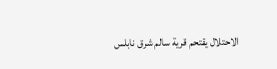الاحتلال يقتحم قرية سالم شرق نابلس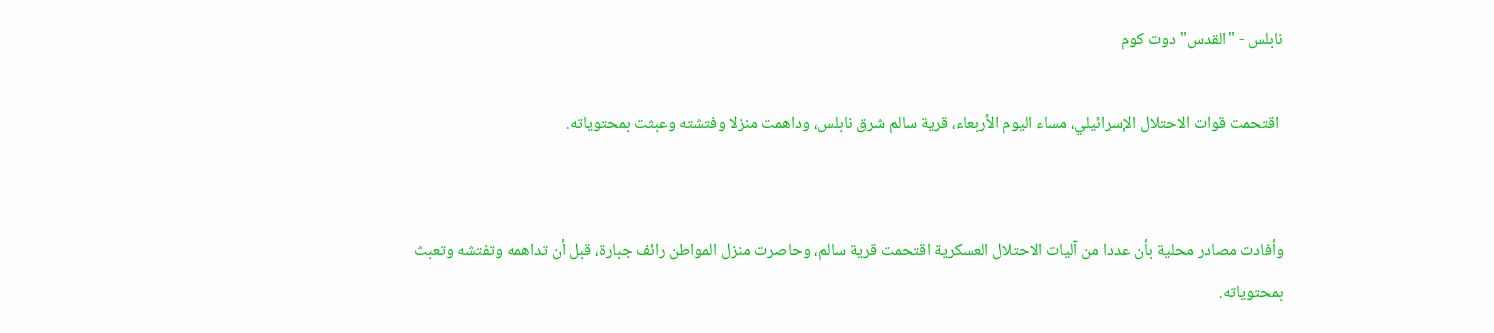نابلس - "القدس" دوت كوم

 اقتحمت قوات الاحتلال الإسرائيلي، مساء اليوم الأربعاء، قرية سالم شرق نابلس، وداهمت منزلا وفتشته وعبثت بمحتوياته.


وأفادت مصادر محلية بأن عددا من آليات الاحتلال العسكرية اقتحمت قرية سالم، وحاصرت منزل المواطن رائف جبارة، قبل أن تداهمه وتفتشه وتعبث بمحتوياته.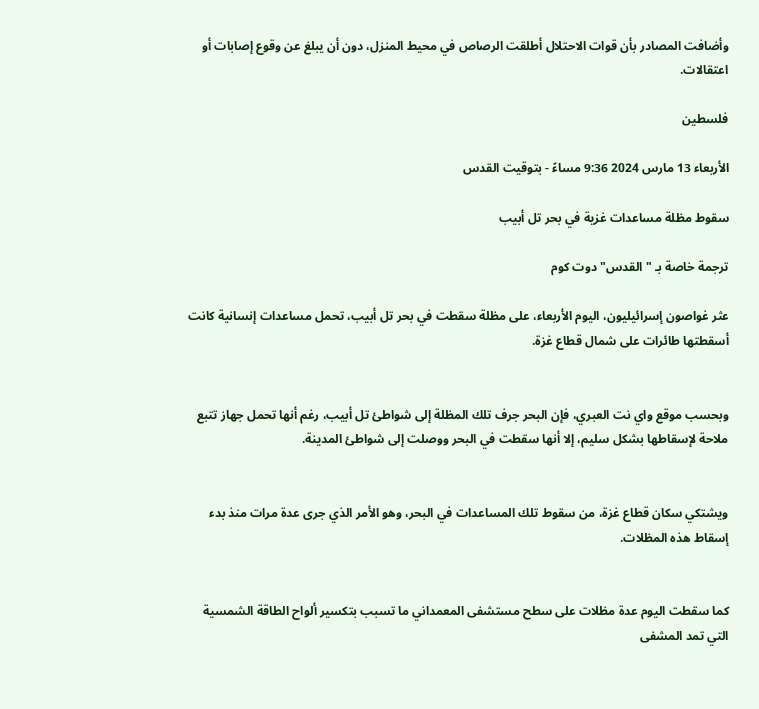وأضافت المصادر بأن قوات الاحتلال أطلقت الرصاص في محيط المنزل، دون أن يبلغ عن وقوع إصابات أو اعتقالات.

فلسطين

الأربعاء 13 مارس 2024 9:36 مساءً - بتوقيت القدس

سقوط مظلة مساعدات غزية في بحر تل أبيب

ترجمة خاصة بـ "القدس" دوت كوم

عثر غواصون إسرائيليون، اليوم الأربعاء، على مظلة سقطت في بحر تل أبيب، تحمل مساعدات إنسانية كانت أسقطتها طائرات على شمال قطاع غزة.


وبحسب موقع واي نت العبري، فإن البحر جرف تلك المظلة إلى شواطئ تل أبيب، رغم أنها تحمل جهاز تتبع ملاحة لإسقاطها بشكل سليم، إلا أنها سقطت في البحر ووصلت إلى شواطئ المدينة.


ويشتكي سكان قطاع غزة، من سقوط تلك المساعدات في البحر، وهو الأمر الذي جرى عدة مرات منذ بدء إسقاط هذه المظلات.


كما سقطت اليوم عدة مظلات على سطح مستشفى المعمداني ما تسبب بتكسير ألواح الطاقة الشمسية التي تمد المشفى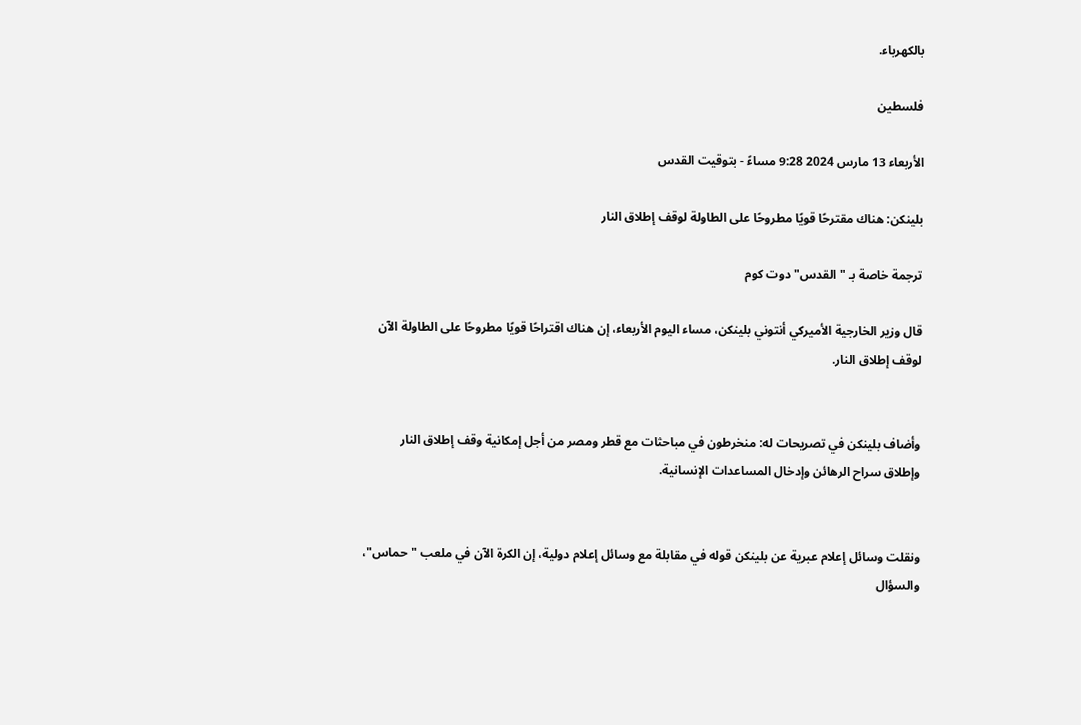بالكهرباء.

فلسطين

الأربعاء 13 مارس 2024 9:28 مساءً - بتوقيت القدس

بلينكن: هناك مقترحًا قويًا مطروحًا على الطاولة لوقف إطلاق النار

ترجمة خاصة بـ "القدس" دوت كوم

قال وزير الخارجية الأميركي أنتوني بلينكن، مساء اليوم الأربعاء، إن هناك اقتراحًا قويًا مطروحًا على الطاولة الآن لوقف إطلاق النار.


وأضاف بلينكن في تصريحات له: منخرطون في مباحثات مع قطر ومصر من أجل إمكانية وقف إطلاق النار وإطلاق سراح الرهائن وإدخال المساعدات الإنسانية.


ونقلت وسائل إعلام عبرية عن بلينكن قوله في مقابلة مع وسائل إعلام دولية، إن الكرة الآن في ملعب "حماس"، والسؤال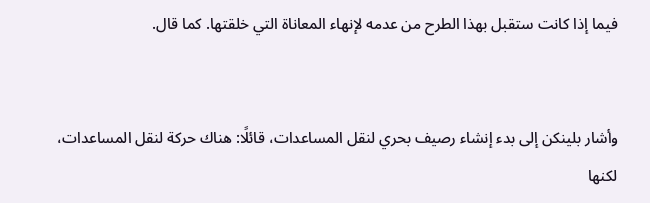فيما إذا كانت ستقبل بهذا الطرح من عدمه لإنهاء المعاناة التي خلقتها. كما قال.


وأشار بلينكن إلى بدء إنشاء رصيف بحري لنقل المساعدات، قائلًا: هناك حركة لنقل المساعدات، لكنها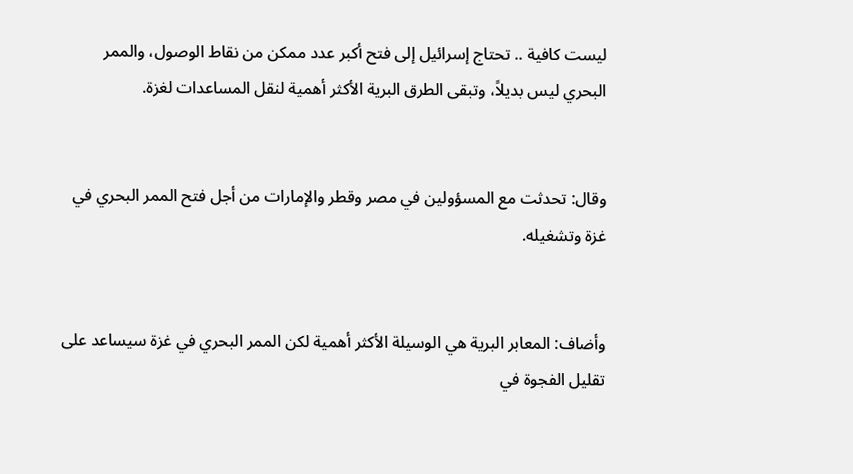ليست كافية .. تحتاج إسرائيل إلى فتح أكبر عدد ممكن من نقاط الوصول، والممر البحري ليس بديلاً، وتبقى الطرق البرية الأكثر أهمية لنقل المساعدات لغزة.


وقال: تحدثت مع المسؤولين في مصر وقطر والإمارات من أجل فتح الممر البحري في غزة وتشغيله.


وأضاف: المعابر البرية هي الوسيلة الأكثر أهمية لكن الممر البحري في غزة سيساعد على تقليل الفجوة في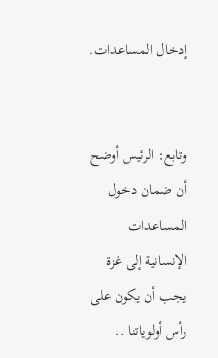إدخال المساعدات.


وتابع: الرئيس أوضح أن ضمان دخول المساعدات الإنسانية إلى غزة يجب أن يكون على رأس أولوياتنا ..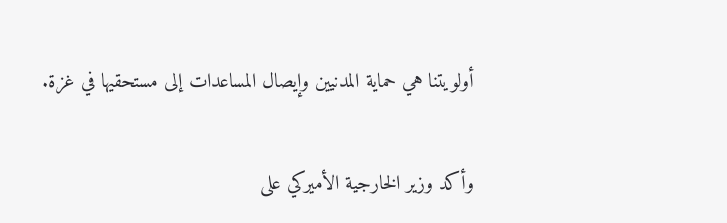أولويتنا هي حماية المدنيين وإيصال المساعدات إلى مستحقيها في غزة.


وأكد وزير الخارجية الأميركي على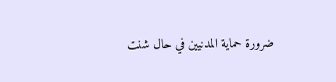ضرورة حماية المدنيين في حال شنت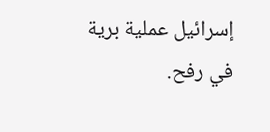إسرائيل عملية برية في رفح.